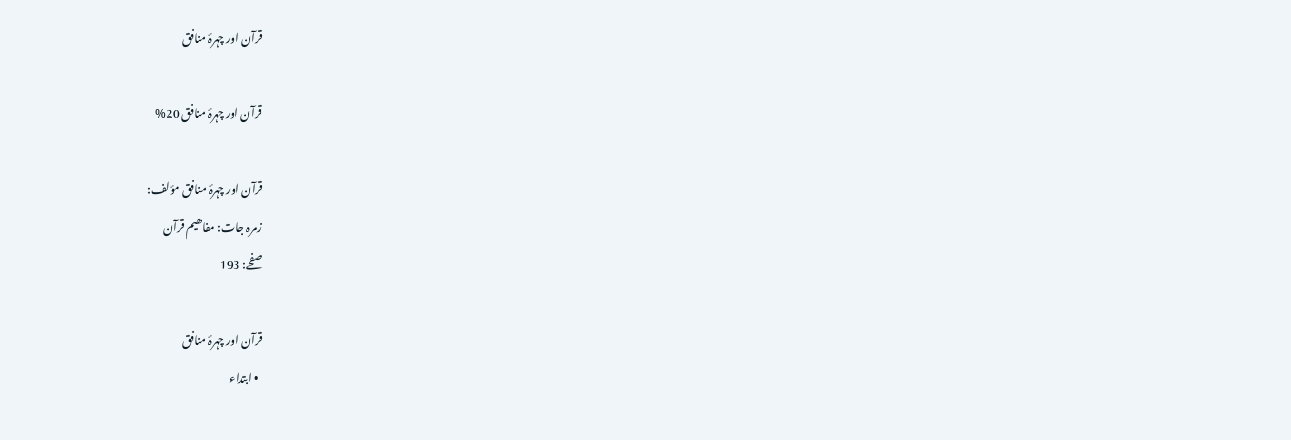قرآن اور چہرۂ منافق

قرآن اور چہرۂ منافق 20%

قرآن اور چہرۂ منافق مؤلف:
زمرہ جات: مفاھیم قرآن
صفحے: 193

قرآن اور چہرۂ منافق
  • ابتداء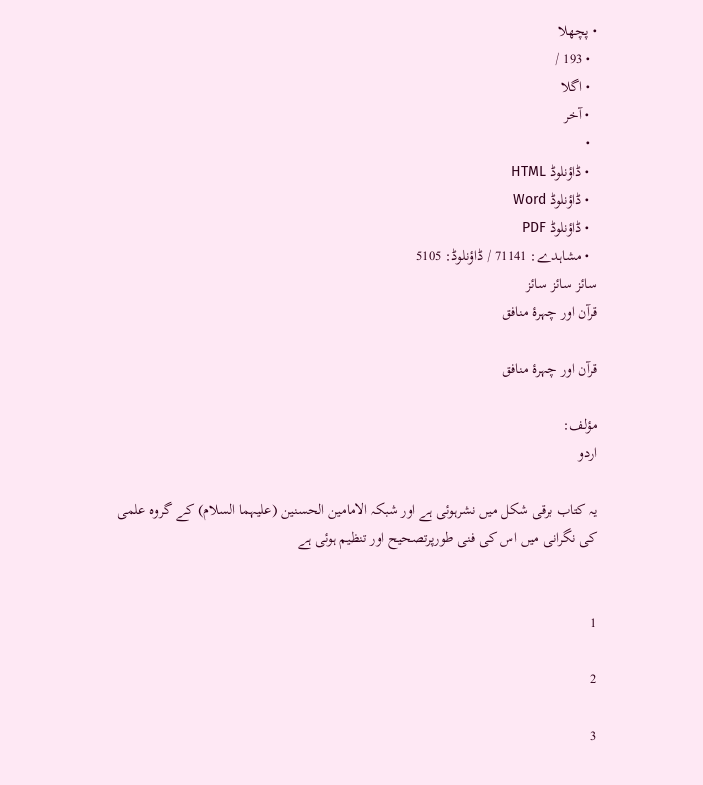• پچھلا
  • 193 /
  • اگلا
  • آخر
  •
  • ڈاؤنلوڈ HTML
  • ڈاؤنلوڈ Word
  • ڈاؤنلوڈ PDF
  • مشاہدے: 71141 / ڈاؤنلوڈ: 5105
سائز سائز سائز
قرآن اور چہرۂ منافق

قرآن اور چہرۂ منافق

مؤلف:
اردو

یہ کتاب برقی شکل میں نشرہوئی ہے اور شبکہ الامامین الحسنین (علیہما السلام) کے گروہ علمی کی نگرانی میں اس کی فنی طورپرتصحیح اور تنظیم ہوئی ہے


1

2

3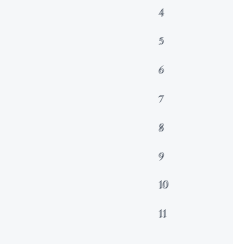4

5

6

7

8

9

10

11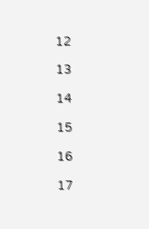12

13

14

15

16

17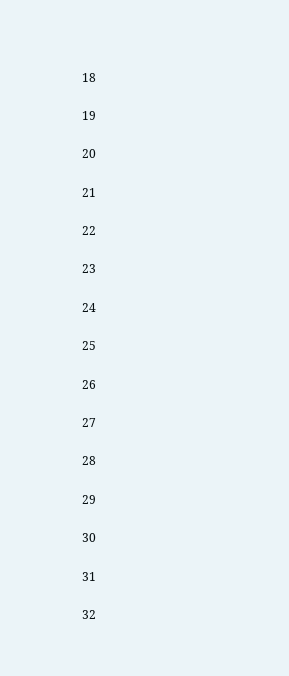18

19

20

21

22

23

24

25

26

27

28

29

30

31

32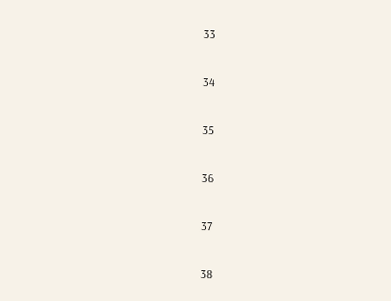33

34

35

36

37

38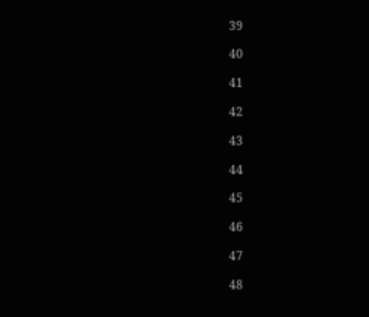39

40

41

42

43

44

45

46

47

48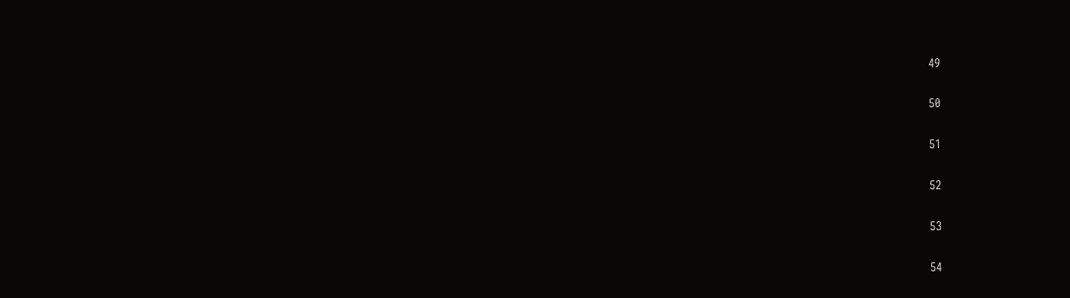49

50

51

52

53

54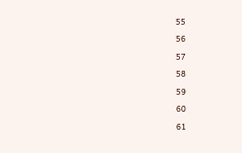55

56

57

58

59

60

61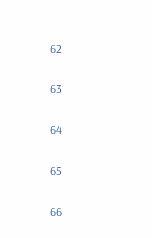62

63

64

65

66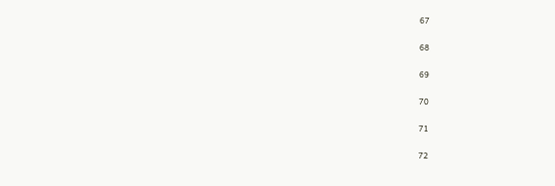67

68

69

70

71

72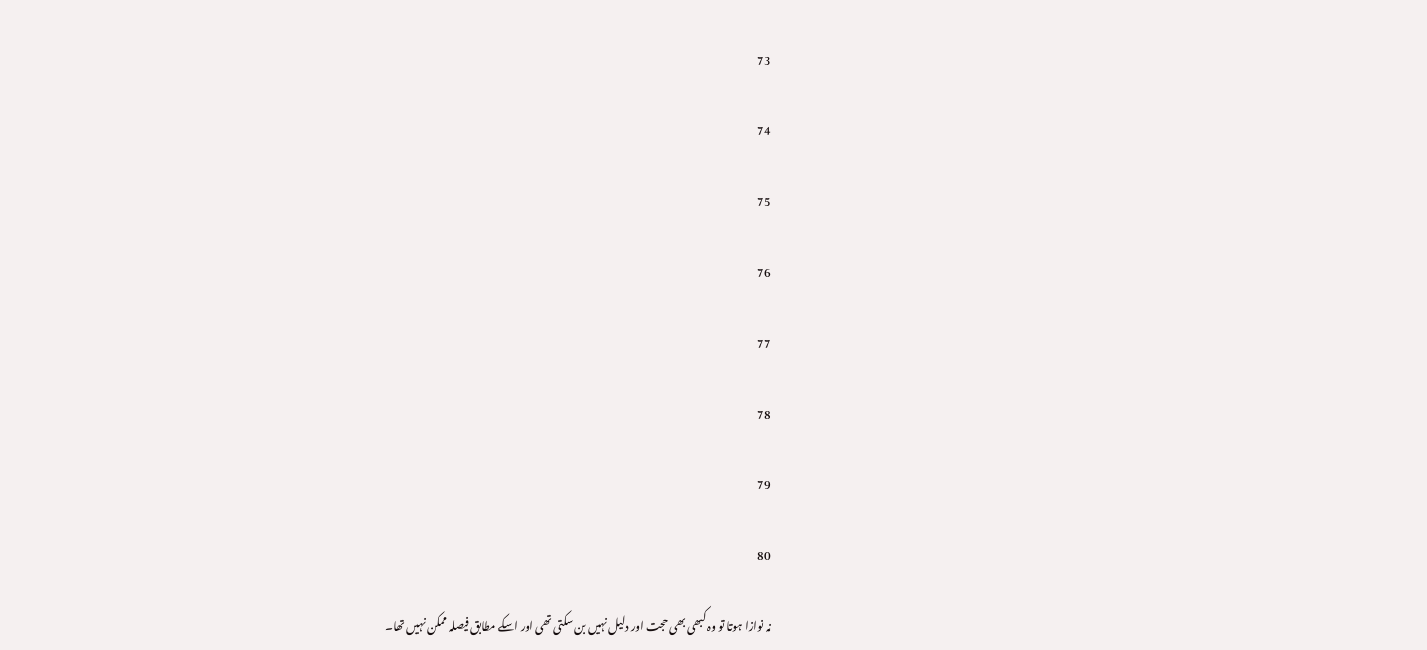73

74

75

76

77

78

79

80

نہ نوازا ہوتا تو وہ کبھی بھی حجت اور دلیل نہیں بن سکتی تھی اور اسکے مطابق فیصلہ ممکن نہیں تھا۔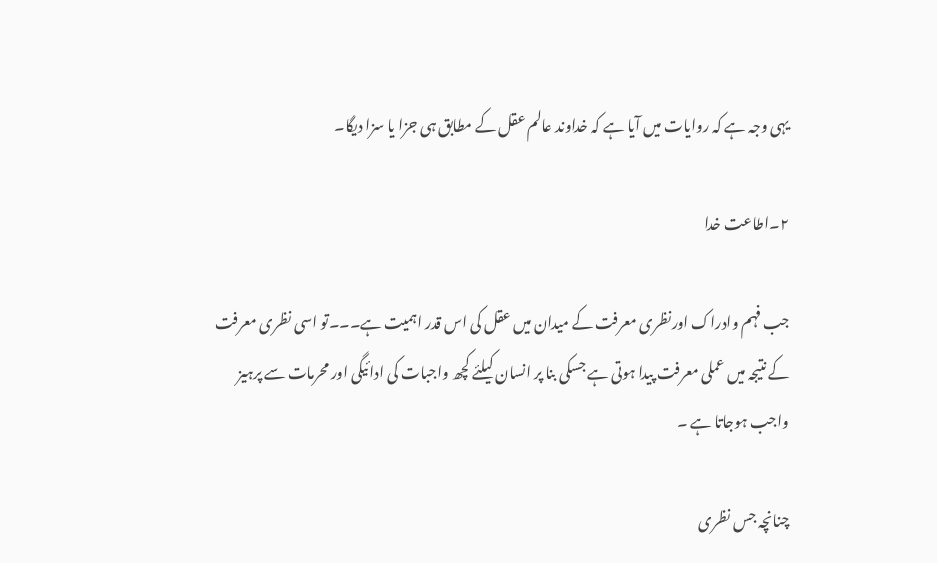یہی وجہ ہے کہ روایات میں آیا ہے کہ خداوند عالم عقل کے مطابق ہی جزا یا سزا دیگا۔

۲۔اطاعت خدا

جب فہم وادراک اورنظری معرفت کے میدان میں عقل کی اس قدر اہمیت ہے۔۔۔تو اسی نظری معرفت کے نتیجہ میں عملی معرفت پیدا ہوتی ہے جسکی بنا پر انسان کیلئے کچھ واجبات کی ادائیگی اور محرمات سے پرہیز واجب ہوجاتا ہے ۔

چنانچہ جس نظری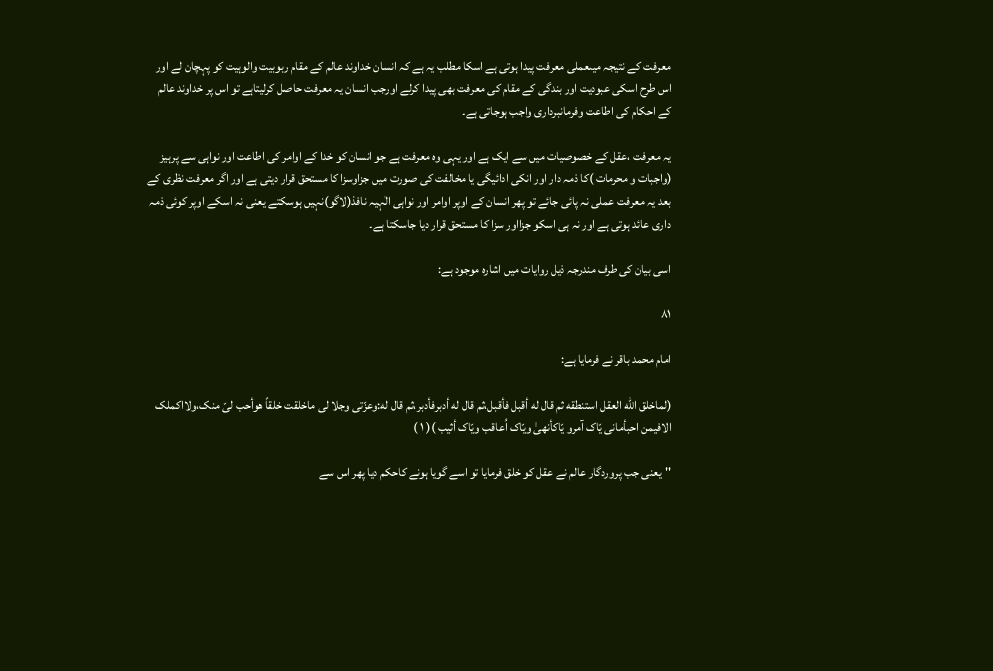معرفت کے نتیجہ میںعملی معرفت پیدا ہوتی ہے اسکا مطلب یہ ہے کہ انسان خداوند عالم کے مقام ربوبیت والوہیت کو پہچان لے اور اس طرح اسکی عبودیت اور بندگی کے مقام کی معرفت بھی پیدا کرلے اورجب انسان یہ معرفت حاصل کرلیتاہے تو اس پر خداوند عالم کے احکام کی اطاعت وفرمانبرداری واجب ہوجاتی ہے۔

یہ معرفت ،عقل کے خصوصیات میں سے ایک ہے اور یہی وہ معرفت ہے جو انسان کو خدا کے اوامر کی اطاعت اور نواہی سے پرہیز (واجبات و محرمات )کا ذمہ دار اور انکی ادائیگی یا مخالفت کی صورت میں جزاوسزا کا مستحق قرار دیتی ہے اور اگر معرفت نظری کے بعد یہ معرفت عملی نہ پائی جائے تو پھر انسان کے اوپر اوامر اور نواہی الٰہیہ نافذ(لاگو)نہیں ہوسکتے یعنی نہ اسکے اوپر کوئی ذمہ داری عائد ہوتی ہے اور نہ ہی اسکو جزااور سزا کا مستحق قرار دیا جاسکتا ہے۔

اسی بیان کی طرف مندرجہ ذیل روایات میں اشارہ موجود ہے:

۸۱

امام محمد باقر نے فرمایا ہے:

(لماخلق الله العقل استنطقه ثم قال له أقبل فأقبل،ثم قال له أدبرفأدبر،ثم قال له:وعزّتی وجلا لی ماخلقت خلقاً هوأحب لیّ منک،ولااکملک الافیمن احبأمانی یّاک آمرو یّاکأنهیٰ ویّاک اُعاقب ویّاک أثیب )( ۱ )

''یعنی جب پروردگار عالم نے عقل کو خلق فرمایا تو اسے گویا ہونے کاحکم دیا پھر اس سے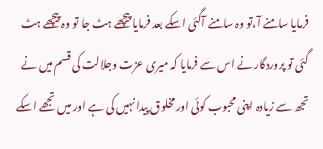فرمایا سامنے آ،تو وہ سامنے آگئی اسکے بعد فرمایا پیچھے ہٹ جا تو وہ پیچھے ہٹ گئی تو پروردگار نے اس سے فرمایا کہ میری عزت وجلالت کی قسم میں نے تجھ سے زیادہ اپنی محبوب کوئی اور مخلوق پیدا نہیں کی ہے اور میں تجھے اسکے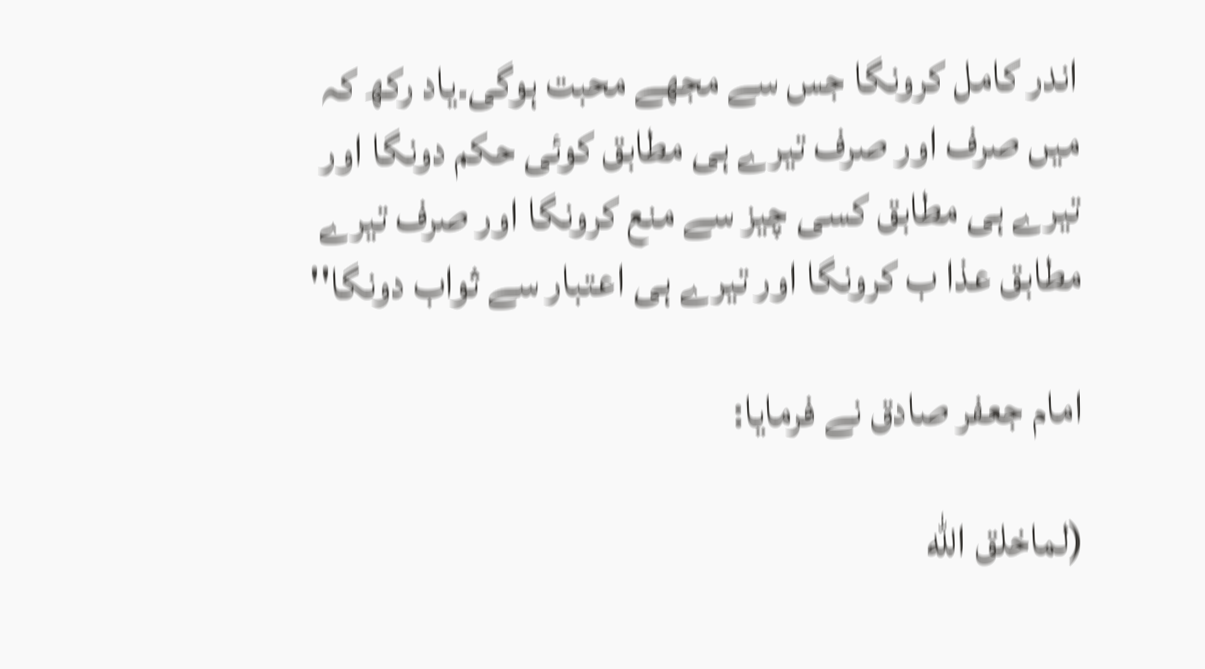اندر کامل کرونگا جس سے مجھے محبت ہوگی۔یاد رکھ کہ میں صرف اور صرف تیرے ہی مطابق کوئی حکم دونگا اور تیرے ہی مطابق کسی چیز سے منع کرونگا اور صرف تیرے مطابق عذا ب کرونگا اور تیرے ہی اعتبار سے ثواب دونگا''

امام جعفر صادق نے فرمایا:

(لماخلق الله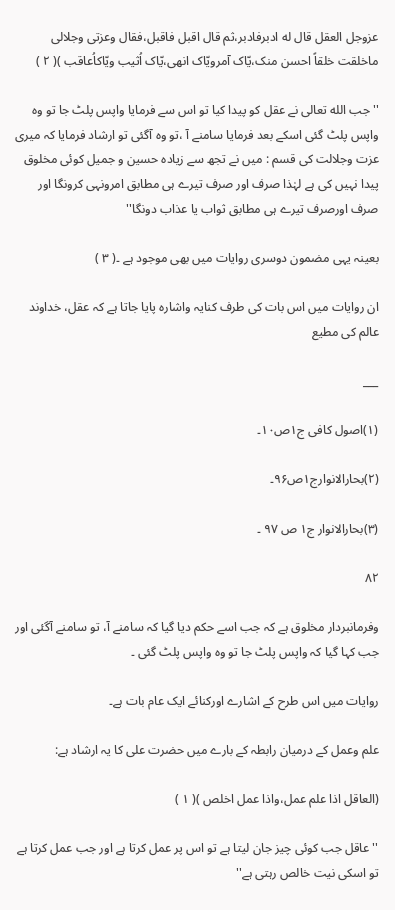عزوجل العقل قال له ادبرفادبر،ثم قال اقبل فاقبل،فقال وعزتی وجلالی ماخلقت خلقاً احسن منک،یّاک آمرویّاک انهی،یّاک اُثیب ویّاکاُعاقب )( ۲ )

''جب الله تعالی نے عقل کو پیدا کیا تو اس سے فرمایا واپس پلٹ جا تو وہ واپس پلٹ گئی اسکے بعد فرمایا سامنے آ ،تو وہ آگئی تو ارشاد فرمایا کہ میری عزت وجلالت کی قسم : میں نے تجھ سے زیادہ حسین و جمیل کوئی مخلوق پیدا نہیں کی ہے لہٰذا صرف اور صرف تیرے ہی مطابق امرونہی کرونگا اور صرف اورصرف تیرے ہی مطابق ثواب یا عذاب دونگا''

بعینہ یہی مضمون دوسری روایات میں بھی موجود ہے ۔( ۳ )

ان روایات میں اس بات کی طرف کنایہ واشارہ پایا جاتا ہے کہ عقل، خداوند عالم کی مطیع

___

(۱)اصول کافی ج۱ص۱۰۔

(۲)بحارالانوارج۱ص۹۶۔

(۳)بحارالانوار ج۱ ص ۹۷ ۔

۸۲

وفرمانبردار مخلوق ہے کہ جب اسے حکم دیا گیا کہ سامنے آ، تو سامنے آگئی اور جب کہا گیا کہ واپس پلٹ جا تو وہ واپس پلٹ گئی ۔

روایات میں اس طرح کے اشارے اورکنائے ایک عام بات ہے۔

علم وعمل کے درمیان رابطہ کے بارے میں حضرت علی کا یہ ارشاد ہے:

(العاقل اذا علم عمل،واذا عمل اخلص )( ۱ )

'' عاقل جب کوئی چیز جان لیتا ہے تو اس پر عمل کرتا ہے اور جب عمل کرتا ہے تو اسکی نیت خالص رہتی ہے''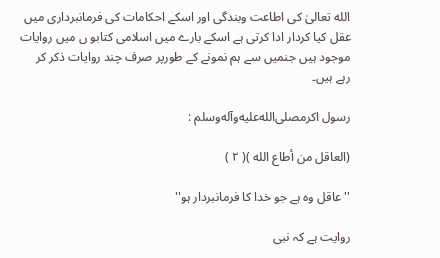الله تعالیٰ کی اطاعت وبندگی اور اسکے احکامات کی فرمانبرداری میں عقل کیا کردار ادا کرتی ہے اسکے بارے میں اسلامی کتابو ں میں روایات موجود ہیں جنمیں سے ہم نمونے کے طورپر صرف چند روایات ذکر کر رہے ہیں۔

رسول اکرمصلى‌الله‌عليه‌وآله‌وسلم :

(العاقل من أطاع الله )( ۲ )

''عاقل وہ ہے جو خدا کا فرمانبردار ہو''

روایت ہے کہ نبی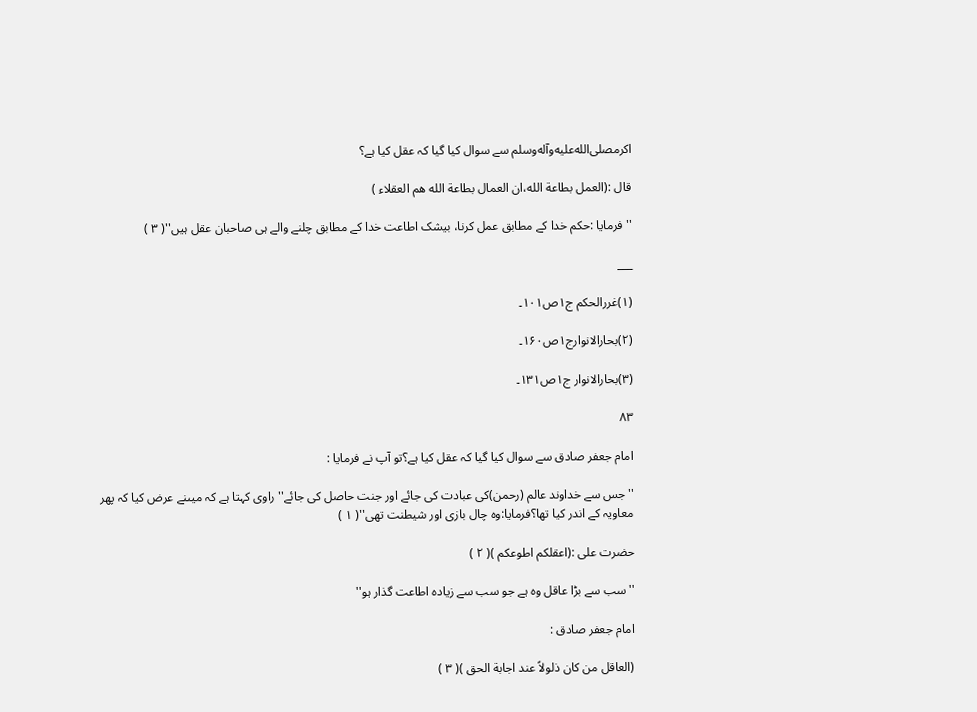اکرمصلى‌الله‌عليه‌وآله‌وسلم سے سوال کیا گیا کہ عقل کیا ہے؟

قال :(العمل بطاعة الله،ان العمال بطاعة الله هم العقلاء )

''فرمایا :حکم خدا کے مطابق عمل کرنا، بیشک اطاعت خدا کے مطابق چلنے والے ہی صاحبان عقل ہیں''( ۳ )

___

(۱)غررالحکم ج۱ص۱۰۱۔

(۲)بحارالانوارج۱ص۱۶۰۔

(۳)بحارالانوار ج۱ص۱۳۱۔

۸۳

امام جعفر صادق سے سوال کیا گیا کہ عقل کیا ہے؟تو آپ نے فرمایا :

''جس سے خداوند عالم (رحمن)کی عبادت کی جائے اور جنت حاصل کی جائے''راوی کہتا ہے کہ میںنے عرض کیا کہ پھر معاویہ کے اندر کیا تھا؟فرمایا:وہ چال بازی اور شیطنت تھی''( ۱ )

حضرت علی :(اعقلکم اطوعکم )( ۲ )

''سب سے بڑا عاقل وہ ہے جو سب سے زیادہ اطاعت گذار ہو''

امام جعفر صادق :

(العاقل من کان ذلولاً عند اجابة الحق )( ۳ )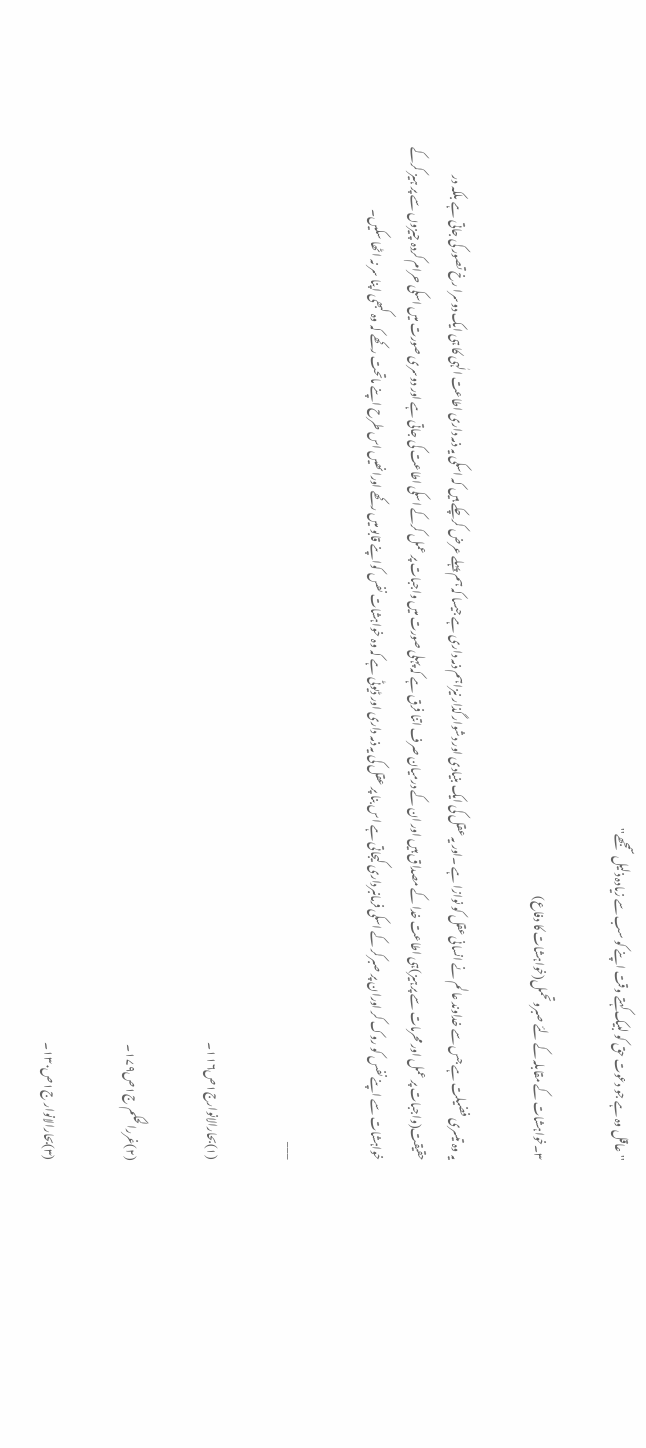''عاقل وہ ہے جو دعوت حق کو لبیک کہتے وقت اپنے کو سب سے زیادہ ذلیل سمجھے''

۳۔خواہشات کے مقابلہ کے لئے صبروتحمل(خواہشات کا دفاع)

یہ وہ تیسری فضیلت ہے جس سے خداوند عالم نے انسانی عقل کو نوازا ہے ۔اور یہ عقل کی ایک بنیادی اور دشوار گذار نیزاہم ذمہ داری ہے جیسا کہ ہم پہلے عرض کرچکے ہیں کہ اسکی یہ ذمہ داری اطاعت الٰہی کا ہی ایک دوسرا رخ تصور کی جاتی ہے بلکہ در حقیقت(واجبات پر عمل اور محرمات سے پرہیز)ہی اطاعت خدا کے مصداق ہیں اور ان کے درمیان صرف اتنا فرق ہے کہ پہلی صورت میں واجبات پر عمل کرکے اسکی اطاعت کی جاتی ہے اور دوسری صورت میں اسکی حرام کردہ چیزوں سے پر ہیز کرکے خواہشات سے اپنے نفس کو روک کر اوران پر صبرکر کے اسکی فرمانبرداری کیجاتی ہے اس بنا پر عقل کی یہ ذمہ داری اور ڈیوٹی ہے کہ وہ خواہشات نفس کواپنے قابو میں رکھے اورانھیں اس طرح اپنے ماتحت رکھے کہ وہ کبھی اپنا سر نہ اٹھا سکیں۔

___

(۱)بحارالانوارج۱ص۱۱۶۔

(۲)غررالحکم ج۱ص۱۷۹۔

(۳)بحارالانوار ج۱ص۱۳۰۔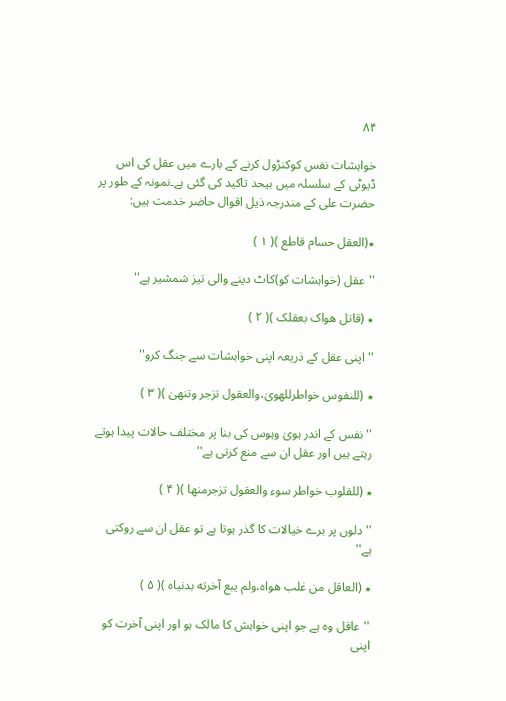۸۴

خواہشات نفس کوکنڑول کرنے کے بارے میں عقل کی اس ڈیوٹی کے سلسلہ میں بیحد تاکید کی گئی ہے۔نمونہ کے طور پر حضرت علی کے مندرجہ ذیل اقوال حاضر خدمت ہیں:

٭(العقل حسام قاطع )( ۱ )

''عقل (خواہشات کو)کاٹ دینے والی تیز شمشیر ہے''

٭ (قاتل هواک بعقلک )( ۲ )

''اپنی عقل کے ذریعہ اپنی خواہشات سے جنگ کرو''

٭ (للنفوس خواطرللهویٰ،والعقول تزجر وتنهیٰ )( ۳ )

''نفس کے اندر ہویٰ وہوس کی بنا پر مختلف حالات پیدا ہوتے رہتے ہیں اور عقل ان سے منع کرتی ہے''

٭ (للقلوب خواطر سوء والعقول تزجرمنها )( ۴ )

''دلوں پر برے خیالات کا گذر ہوتا ہے تو عقل ان سے روکتی ہے''

٭ (العاقل من غلب هواه،ولم یبع آخرته بدنیاه )( ۵ )

''عاقل وہ ہے جو اپنی خواہش کا مالک ہو اور اپنی آخرت کو اپنی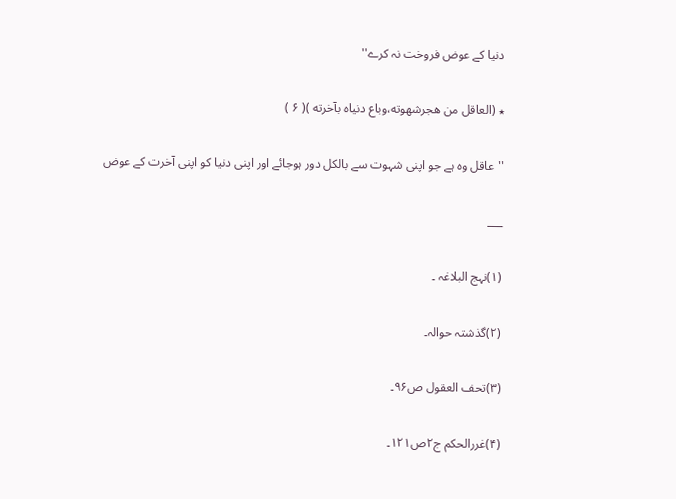دنیا کے عوض فروخت نہ کرے''

٭ (العاقل من هجرشهوته،وباع دنیاه بآخرته )( ۶ )

''عاقل وہ ہے جو اپنی شہوت سے بالکل دور ہوجائے اور اپنی دنیا کو اپنی آخرت کے عوض

___

(۱)نہج البلاغہ ۔

(۲)گذشتہ حوالہ۔

(۳)تحف العقول ص۹۶۔

(۴)غررالحکم ج۲ص۱۲۱۔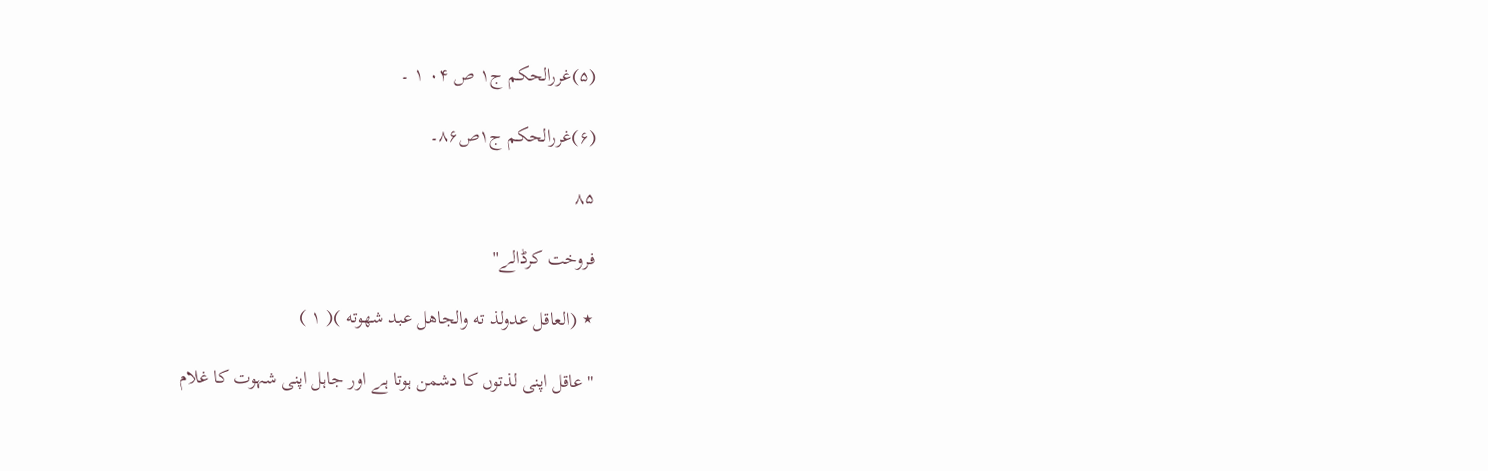(۵)غررالحکم ج۱ ص ۰۴ ۱ ۔

(۶)غررالحکم ج۱ص۸۶۔

۸۵

فروخت کرڈالے''

٭ (العاقل عدولذ ته والجاهل عبد شهوته )( ۱ )

''عاقل اپنی لذتوں کا دشمن ہوتا ہے اور جاہل اپنی شہوت کا غلام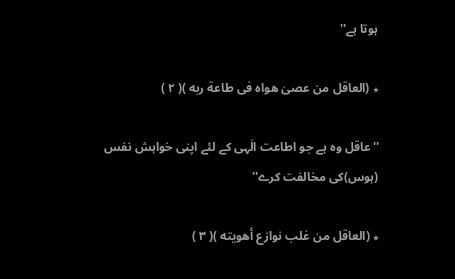ہوتا ہے''

٭ (العاقل من عصیٰ هواه فی طاعة ربه )( ۲ )

''عاقل وہ ہے جو اطاعت الٰہی کے لئے اپنی خواہش نفس (ہوس)کی مخالفت کرے''

٭ (العاقل من غلب نوازع أهویته )( ۳ )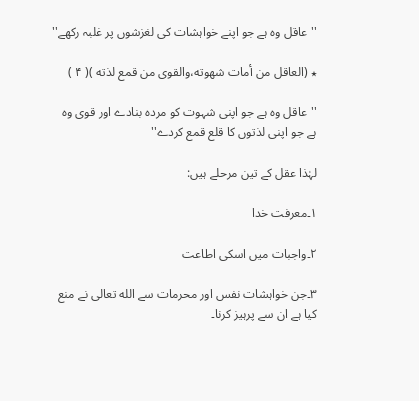''عاقل وہ ہے جو اپنے خواہشات کی لغزشوں پر غلبہ رکھے''

٭ (العاقل من أمات شهوته،والقوی من قمع لذته )( ۴ )

''عاقل وہ ہے جو اپنی شہوت کو مردہ بنادے اور قوی وہ ہے جو اپنی لذتوں کا قلع قمع کردے''

لہٰذا عقل کے تین مرحلے ہیں:

۱۔معرفت خدا

۲۔واجبات میں اسکی اطاعت

۳۔جن خواہشات نفس اور محرمات سے الله تعالی نے منع کیا ہے ان سے پرہیز کرنا۔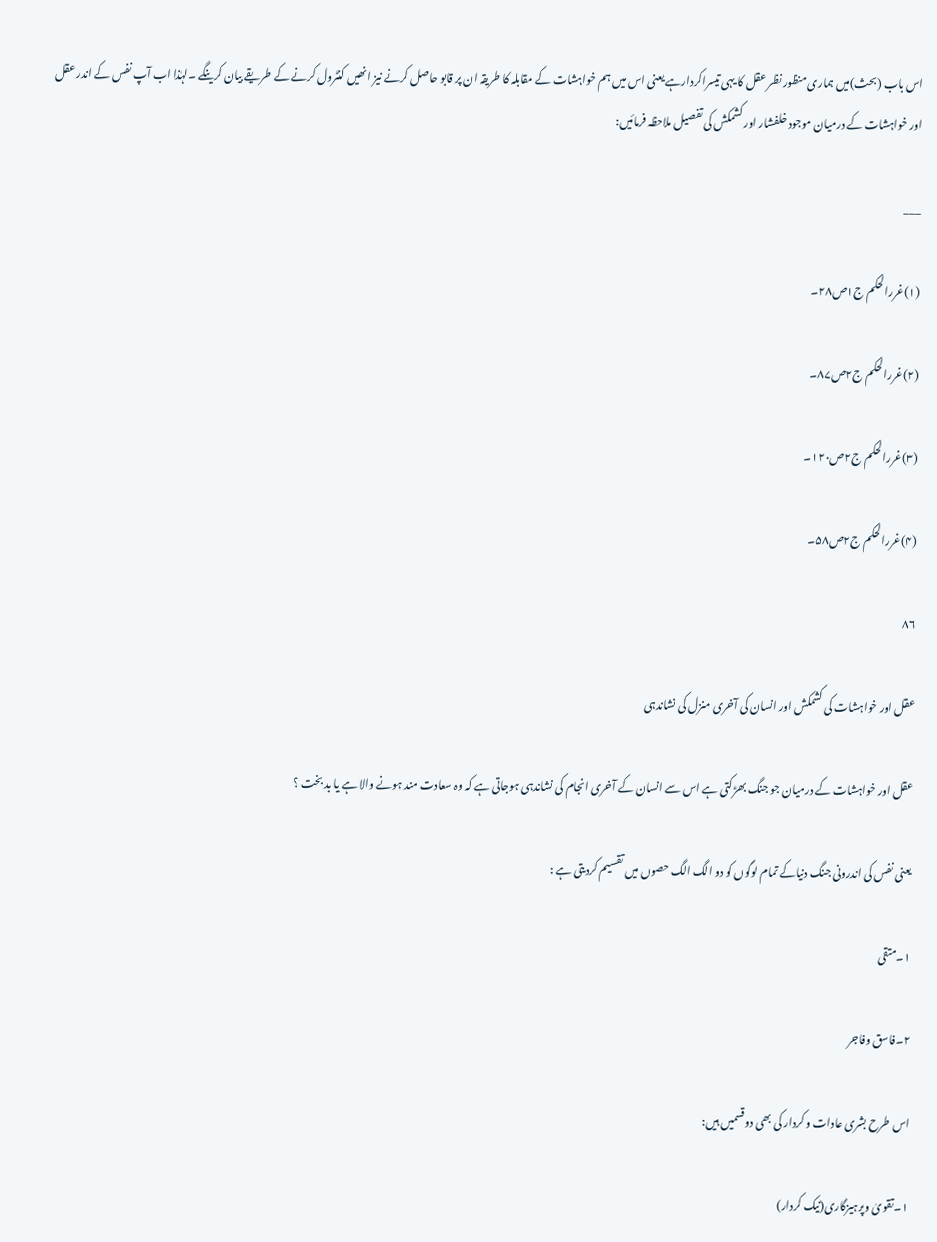اس باب (بحث)میں ہماری منظور نظر عقل کا یہی تیسراکردارہے یعنی اس میں ہم خواہشات کے مقابلہ کا طریقہ ان پر قابو حاصل کرنے نیز انھیں کنٹرول کرنے کے طریقے بیان کرینگے ۔لہٰذا اب آپ نفس کے اندر عقل اور خواہشات کے درمیان موجود خلفشار اور کشمکش کی تفصیل ملاحظہ فرمائیں:

___

(۱)غررالحکم ج۱ص۲۸۔

(۲)غررالحکم ج۲ص۸۷۔

(۳)غررالحکم ج۲ص۱۲۰۔

(۴)غررالحکم ج۲ص۵۸۔

۸۶

عقل اور خواہشات کی کشمکش اور انسان کی آخری منزل کی نشاندہی

عقل اور خواہشات کے درمیان جو جنگ بھڑکتی ہے اس سے انسان کے آخری انجام کی نشاندہی ہوجاتی ہے کہ وہ سعادت مند ہونے والا ہے یا بد بخت ؟

یعنی نفس کی اندرونی جنگ دنیاکے تمام لوگوں کو دو الگ الگ حصوں میں تقسیم کردیتی ہے :

۱۔متقی

۲۔فاسق وفاجر

اس طرح بشری عادات و کردار کی بھی دوقسمیں ہیں:

۱۔تقویٰ وپرہیزگاری(نیک کردار)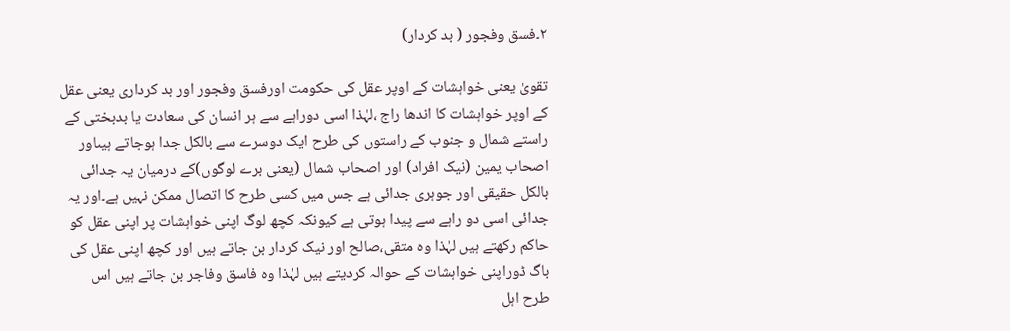۲۔فسق وفجور ( بد کردار)

تقویٰ یعنی خواہشات کے اوپر عقل کی حکومت اورفسق وفجور اور بد کرداری یعنی عقل کے اوپر خواہشات کا اندھا راج ،لہٰذا اسی دوراہے سے ہر انسان کی سعادت یا بدبختی کے راستے شمال و جنوب کے راستوں کی طرح ایک دوسرے سے بالکل جدا ہوجاتے ہیںاور اصحاب یمین (نیک افراد) اور اصحاب شمال (یعنی برے لوگوں)کے درمیان یہ جدائی بالکل حقیقی اور جوہری جدائی ہے جس میں کسی طرح کا اتصال ممکن نہیں ہے۔اور یہ جدائی اسی دو راہے سے پیدا ہوتی ہے کیونکہ کچھ لوگ اپنی خواہشات پر اپنی عقل کو حاکم رکھتے ہیں لہٰذا وہ متقی،صالح اور نیک کردار بن جاتے ہیں اور کچھ اپنی عقل کی باگ ڈوراپنی خواہشات کے حوالہ کردیتے ہیں لہٰذا وہ فاسق وفاجر بن جاتے ہیں اس طرح اہل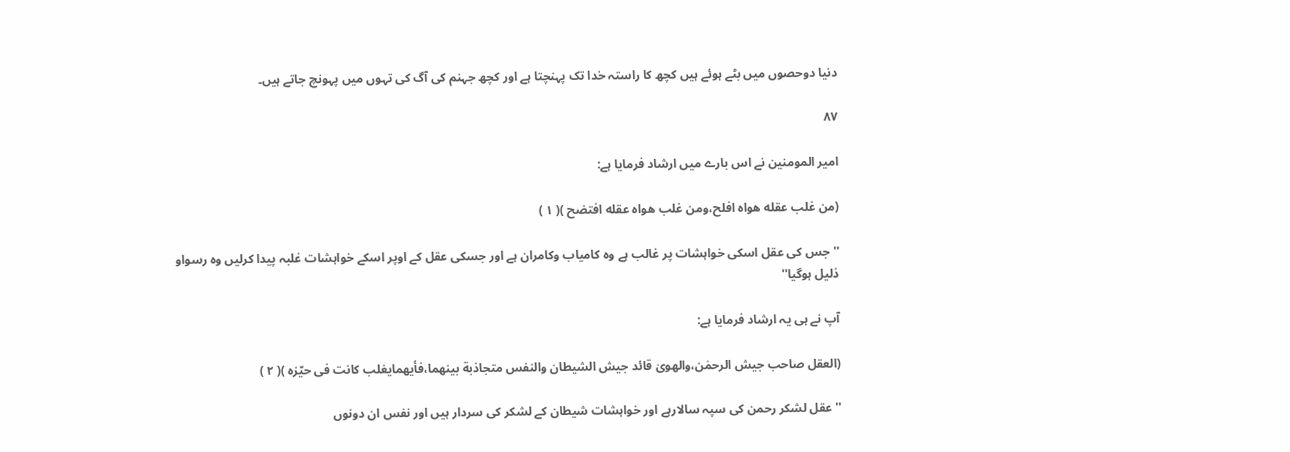دنیا دوحصوں میں بٹے ہوئے ہیں کچھ کا راستہ خدا تک پہنچتا ہے اور کچھ جہنم کی آگ کی تہوں میں پہونچ جاتے ہیں۔

۸۷

امیر المومنین نے اس بارے میں ارشاد فرمایا ہے:

(من غلب عقله هواه افلح،ومن غلب هواه عقله افتضح )( ۱ )

''جس کی عقل اسکی خواہشات پر غالب ہے وہ کامیاب وکامران ہے اور جسکی عقل کے اوپر اسکے خواہشات غلبہ پیدا کرلیں وہ رسواو ذلیل ہوگیا''

آپ نے ہی یہ ارشاد فرمایا ہے:

(العقل صاحب جیش الرحمٰن،والهویٰ قائد جیش الشیطان والنفس متجاذبة بینهما،فأیهمایغلب کانت فی حیّزه )( ۲ )

''عقل لشکر رحمن کی سپہ سالارہے اور خواہشات شیطان کے لشکر کی سردار ہیں اور نفس ان دونوں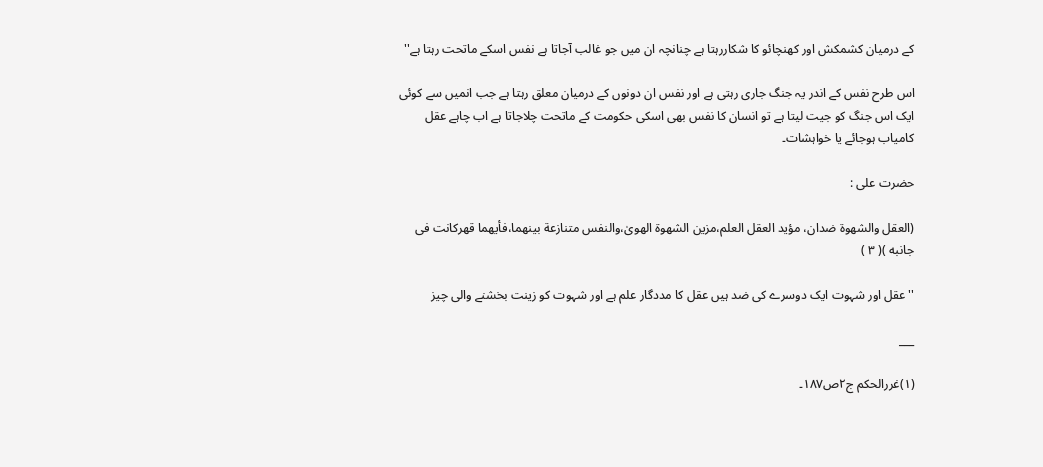کے درمیان کشمکش اور کھنچائو کا شکاررہتا ہے چنانچہ ان میں جو غالب آجاتا ہے نفس اسکے ماتحت رہتا ہے''

اس طرح نفس کے اندر یہ جنگ جاری رہتی ہے اور نفس ان دونوں کے درمیان معلق رہتا ہے جب انمیں سے کوئی ایک اس جنگ کو جیت لیتا ہے تو انسان کا نفس بھی اسکی حکومت کے ماتحت چلاجاتا ہے اب چاہے عقل کامیاب ہوجائے یا خواہشات۔

حضرت علی :

(العقل والشهوة ضدان، مؤید العقل العلم،مزین الشهوة الهویٰ،والنفس متنازعة بینهما،فأیهما قهرکانت فی جانبه )( ۳ )

''عقل اور شہوت ایک دوسرے کی ضد ہیں عقل کا مددگار علم ہے اور شہوت کو زینت بخشنے والی چیز

___

(۱)غررالحکم ج۲ص۱۸۷۔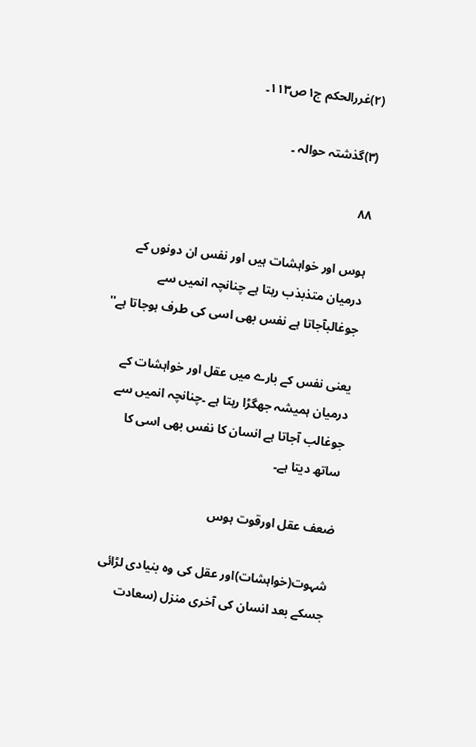(۲)غررالحکم ج۱ص۱۱۳۔

(۳)گذشتہ حوالہ ۔

۸۸

ہوس اور خواہشات ہیں اور نفس ان دونوں کے درمیان متذبذب رہتا ہے چنانچہ انمیں سے جوغالبآجاتا ہے نفس بھی اسی کی طرف ہوجاتا ہے''

یعنی نفس کے بارے میں عقل اور خواہشات کے درمیان ہمیشہ جھگڑا رہتا ہے ۔چنانچہ انمیں سے جوغالب آجاتا ہے انسان کا نفس بھی اسی کا ساتھ دیتا ہے۔

ضعف عقل اورقوت ہوس

شہوت(خواہشات)اور عقل کی وہ بنیادی لڑائی جسکے بعد انسان کی آخری منزل (سعادت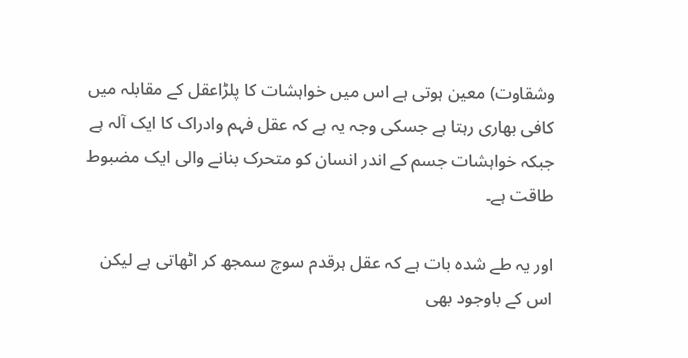وشقاوت) معین ہوتی ہے اس میں خواہشات کا پلڑاعقل کے مقابلہ میں کافی بھاری رہتا ہے جسکی وجہ یہ ہے کہ عقل فہم وادراک کا ایک آلہ ہے جبکہ خواہشات جسم کے اندر انسان کو متحرک بنانے والی ایک مضبوط طاقت ہے۔

اور یہ طے شدہ بات ہے کہ عقل ہرقدم سوچ سمجھ کر اٹھاتی ہے لیکن اس کے باوجود بھی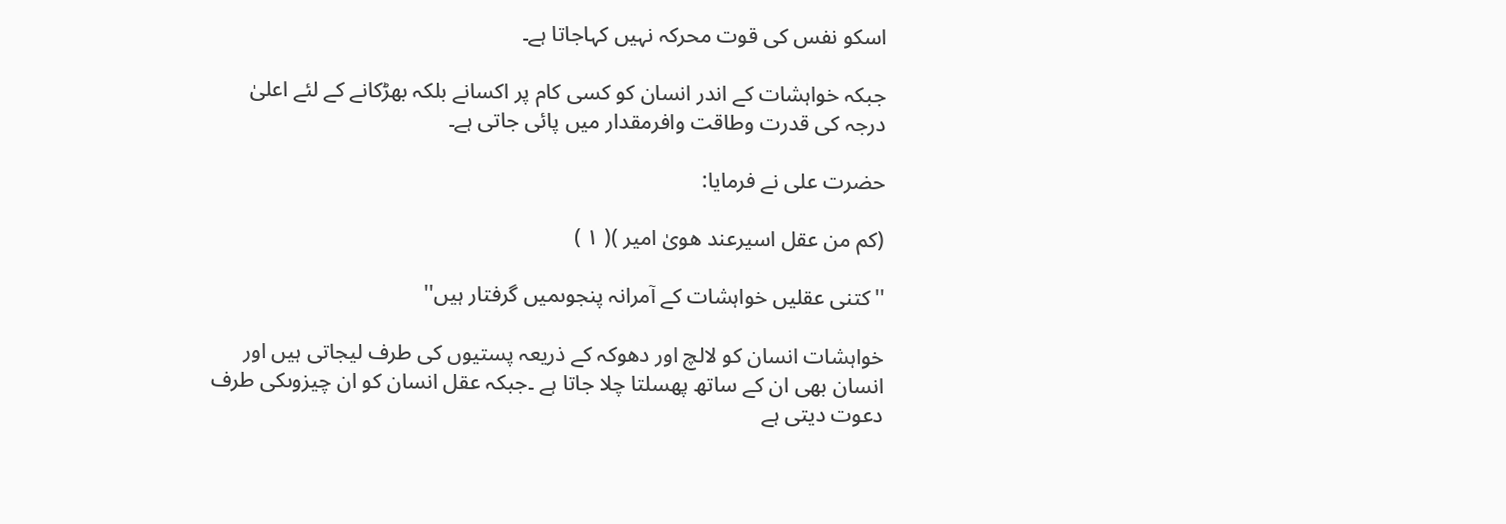اسکو نفس کی قوت محرکہ نہیں کہاجاتا ہے۔

جبکہ خواہشات کے اندر انسان کو کسی کام پر اکسانے بلکہ بھڑکانے کے لئے اعلیٰ درجہ کی قدرت وطاقت وافرمقدار میں پائی جاتی ہے۔

حضرت علی نے فرمایا:

(کم من عقل اسیرعند هویٰ امیر )( ۱ )

''کتنی عقلیں خواہشات کے آمرانہ پنجوںمیں گرفتار ہیں''

خواہشات انسان کو لالچ اور دھوکہ کے ذریعہ پستیوں کی طرف لیجاتی ہیں اور انسان بھی ان کے ساتھ پھسلتا چلا جاتا ہے ۔جبکہ عقل انسان کو ان چیزوںکی طرف دعوت دیتی ہے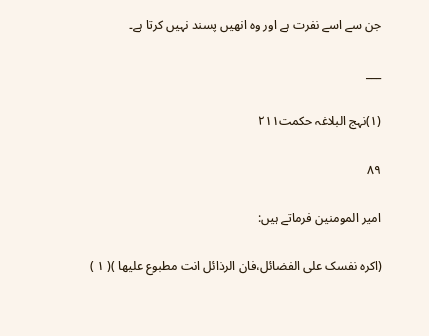جن سے اسے نفرت ہے اور وہ انھیں پسند نہیں کرتا ہے۔

___

(۱)نہج البلاغہ حکمت۲۱۱

۸۹

امیر المومنین فرماتے ہیں:

(اکره نفسک علی الفضائل،فان الرذائل انت مطبوع علیها )( ۱ )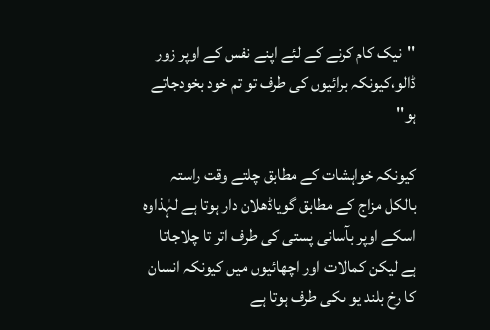''نیک کام کرنے کے لئے اپنے نفس کے اوپر زور ڈالو،کیونکہ برائیوں کی طرف تو تم خود بخودجاتے ہو''

کیونکہ خواہشات کے مطابق چلتے وقت راستہ بالکل مزاج کے مطابق گویاڈھلان دار ہوتا ہے لہٰذاوہ اسکے اوپر بآسانی پستی کی طرف اتر تا چلاجاتا ہے لیکن کمالات اور اچھائیوں میں کیونکہ انسان کا رخ بلند یو ںکی طرف ہوتا ہے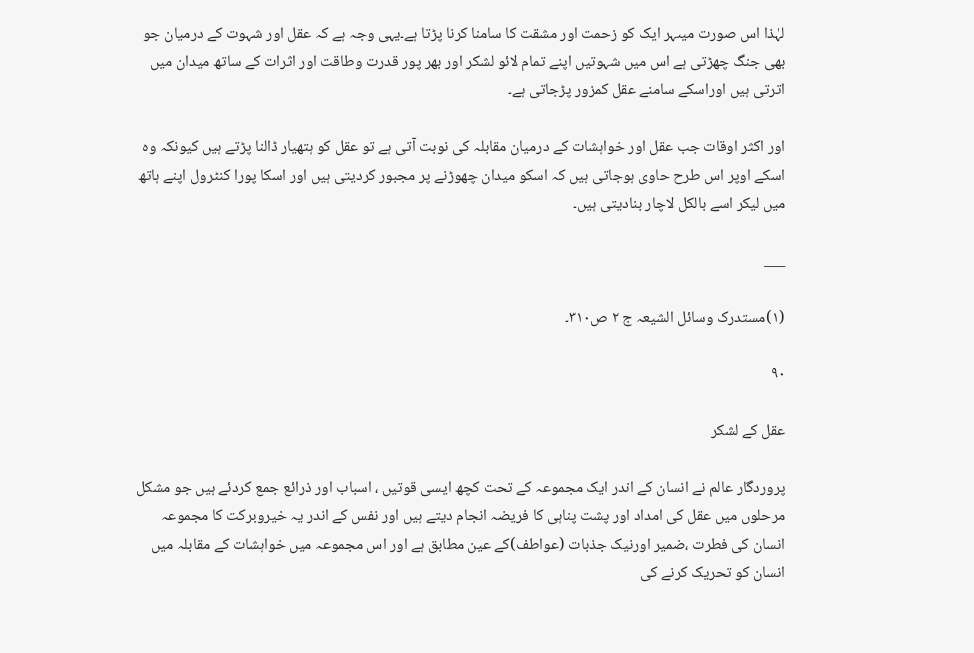لہٰذا اس صورت میںہر ایک کو زحمت اور مشقت کا سامنا کرنا پڑتا ہے۔یہی وجہ ہے کہ عقل اور شہوت کے درمیان جو بھی جنگ چھڑتی ہے اس میں شہوتیں اپنے تمام لائو لشکر اور بھر پور قدرت وطاقت اور اثرات کے ساتھ میدان میں اترتی ہیں اوراسکے سامنے عقل کمزور پڑجاتی ہے۔

اور اکثر اوقات جب عقل اور خواہشات کے درمیان مقابلہ کی نوبت آتی ہے تو عقل کو ہتھیار ڈالنا پڑتے ہیں کیونکہ وہ اسکے اوپر اس طرح حاوی ہوجاتی ہیں کہ اسکو میدان چھوڑنے پر مجبور کردیتی ہیں اور اسکا پورا کنٹرول اپنے ہاتھ میں لیکر اسے بالکل لاچار بنادیتی ہیں۔

___

(۱)مستدرک وسائل الشیعہ ج ۲ ص۳۱۰۔

۹۰

عقل کے لشکر

پروردگار عالم نے انسان کے اندر ایک مجموعہ کے تحت کچھ ایسی قوتیں ، اسباب اور ذرائع جمع کردئے ہیں جو مشکل مرحلوں میں عقل کی امداد اور پشت پناہی کا فریضہ انجام دیتے ہیں اور نفس کے اندر یہ خیروبرکت کا مجموعہ انسان کی فطرت ،ضمیر اورنیک جذبات (عواطف)کے عین مطابق ہے اور اس مجموعہ میں خواہشات کے مقابلہ میں انسان کو تحریک کرنے کی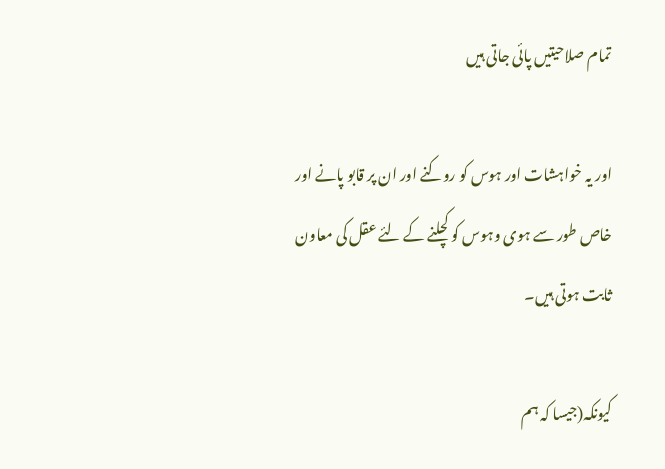تمام صلاحیتیں پائی جاتی ہیں

اور یہ خواہشات اور ہوس کو روکنے اور ان پر قابو پانے اور خاص طور سے ہوی وہوس کو کچلنے کے لئے عقل کی معاون ثابت ہوتی ہیں۔

کیونکہ(جیسا کہ ہم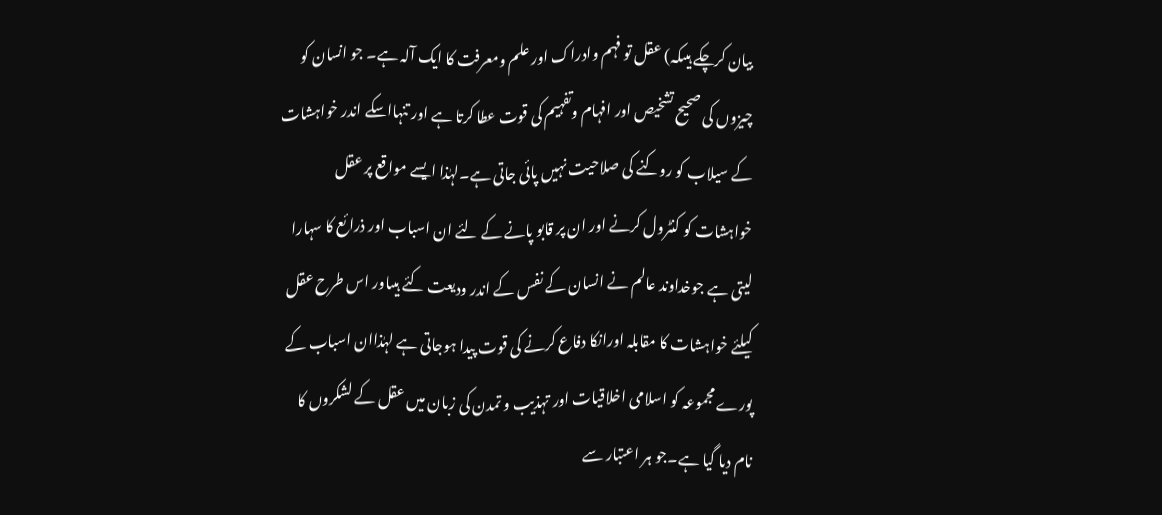بیان کرچکے ہیںکہ) عقل تو فہم وادراک اور علم ومعرفت کا ایک آلہ ہے۔ جو انسان کو چیزوں کی صحیح تشخیص اور افہام وتفہیم کی قوت عطا کرتا ہے اور تنہااسکے اندر خواہشات کے سیلاب کو روکنے کی صلاحیت نہیں پائی جاتی ہے۔لہٰذا ایسے مواقع پر عقل خواہشات کو کنٹرول کرنے اور ان پر قابو پانے کے لئے ان اسباب اور ذرائع کا سہارا لیتی ہے جوخداوند عالم نے انسان کے نفس کے اندر ودیعت کئے ہیںاور اس طرح عقل کیلئے خواہشات کا مقابلہ اورانکا دفاع کرنے کی قوت پیدا ہوجاتی ہے لہٰذاان اسباب کے پورے مجموعہ کو اسلامی اخلاقیات اور تہذیب و تمدن کی زبان میں عقل کے لشکروں کا نام دیا گیا ہے۔جو ہر اعتبار سے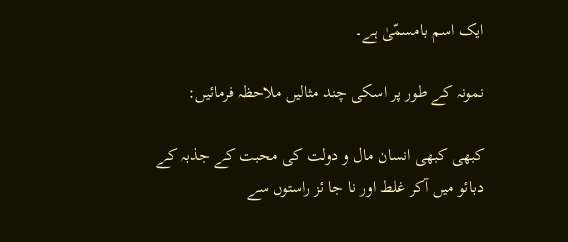ایک اسم بامسمّیٰ ہے۔

نمونہ کے طور پر اسکی چند مثالیں ملاحظہ فرمائیں:

کبھی کبھی انسان مال و دولت کی محبت کے جذبہ کے دبائو میں آکر غلط اور نا جا ئز راستوں سے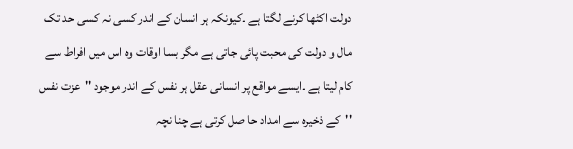دولت اکٹھا کرنے لگتا ہے ۔کیونکہ ہر انسان کے اندر کسی نہ کسی حد تک مال و دولت کی محبت پائی جاتی ہے مگر بسا اوقات وہ اس میں افراط سے کام لیتا ہے ۔ایسے مواقع پر انسانی عقل ہر نفس کے اندر موجود ''عزت نفس ''کے ذخیرہ سے امداد حا صل کرتی ہے چنا نچہ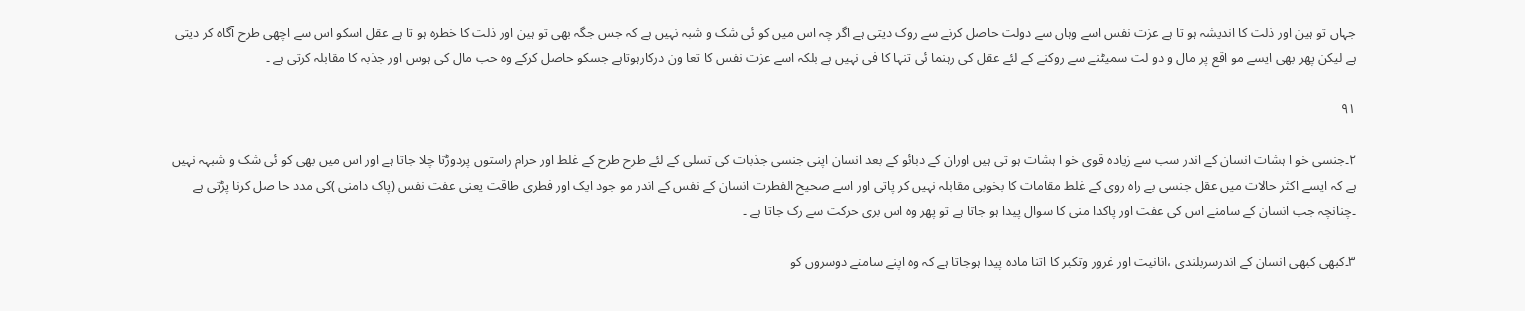جہاں تو ہین اور ذلت کا اندیشہ ہو تا ہے عزت نفس اسے وہاں سے دولت حاصل کرنے سے روک دیتی ہے اگر چہ اس میں کو ئی شک و شبہ نہیں ہے کہ جس جگہ بھی تو ہین اور ذلت کا خطرہ ہو تا ہے عقل اسکو اس سے اچھی طرح آگاہ کر دیتی ہے لیکن پھر بھی ایسے مو اقع پر مال و دو لت سمیٹنے سے روکنے کے لئے عقل کی رہنما ئی تنہا کا فی نہیں ہے بلکہ اسے عزت نفس کا تعا ون درکارہوتاہے جسکو حاصل کرکے وہ حب مال کی ہوس اور جذبہ کا مقابلہ کرتی ہے ۔

۹۱

۲۔جنسی خو ا ہشات انسان کے اندر سب سے زیادہ قوی خو ا ہشات ہو تی ہیں اوران کے دبائو کے بعد انسان اپنی جنسی جذبات کی تسلی کے لئے طرح طرح کے غلط اور حرام راستوں پردوڑتا چلا جاتا ہے اور اس میں بھی کو ئی شک و شبہہ نہیں ہے کہ ایسے اکثر حالات میں عقل جنسی بے راہ روی کے غلط مقامات کا بخوبی مقابلہ نہیں کر پاتی اور اسے صحیح الفطرت انسان کے نفس کے اندر مو جود ایک اور فطری طاقت یعنی عفت نفس (پاک دامنی )کی مدد حا صل کرنا پڑتی ہے ۔چنانچہ جب انسان کے سامنے اس کی عفت اور پاکدا منی کا سوال پیدا ہو جاتا ہے تو پھر وہ اس بری حرکت سے رک جاتا ہے ۔

۳۔کبھی کبھی انسان کے اندرسربلندی ،انانیت اور غرور وتکبر کا اتنا مادہ پیدا ہوجاتا ہے کہ وہ اپنے سامنے دوسروں کو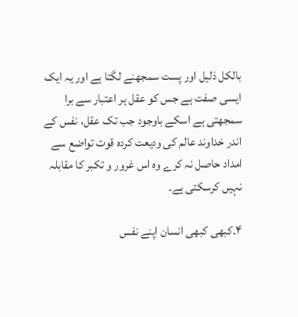بالکل ذلیل اور پست سمجھنے لگتا ہے اور یہ ایک ایسی صفت ہے جس کو عقل ہر اعتبار سے برا سمجھتی ہے اسکے باوجود جب تک عقل، نفس کے اندر خداوند عالم کی ودیعت کردہ قوت تواضع سے امداد حاصل نہ کرے وہ اس غرور و تکبر کا مقابلہ نہیں کرسکتی ہے۔

۴۔کبھی کبھی انسان اپنے نفس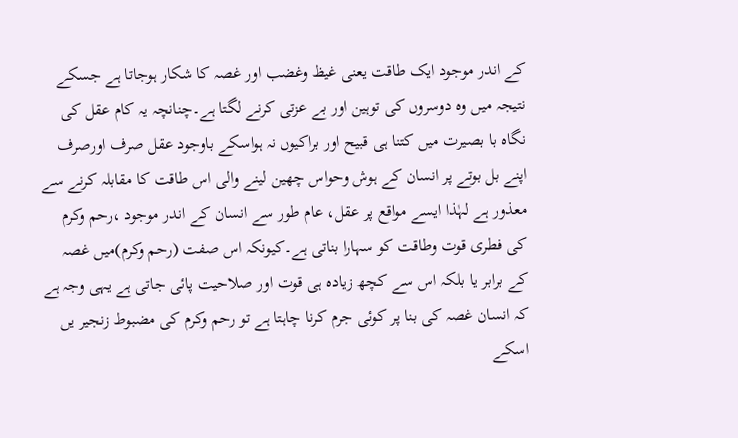کے اندر موجود ایک طاقت یعنی غیظ وغضب اور غصہ کا شکار ہوجاتا ہے جسکے نتیجہ میں وہ دوسروں کی توہین اور بے عزتی کرنے لگتا ہے۔چنانچہ یہ کام عقل کی نگاہ با بصیرت میں کتنا ہی قبیح اور براکیوں نہ ہواسکے باوجود عقل صرف اورصرف اپنے بل بوتے پر انسان کے ہوش وحواس چھین لینے والی اس طاقت کا مقابلہ کرنے سے معذور ہے لہٰذا ایسے مواقع پر عقل، عام طور سے انسان کے اندر موجود ،رحم وکرم کی فطری قوت وطاقت کو سہارا بناتی ہے۔کیونکہ اس صفت (رحم وکرم)میں غصہ کے برابر یا بلکہ اس سے کچھ زیادہ ہی قوت اور صلاحیت پائی جاتی ہے یہی وجہ ہے کہ انسان غصہ کی بنا پر کوئی جرم کرنا چاہتا ہے تو رحم وکرم کی مضبوط زنجیر یں اسکے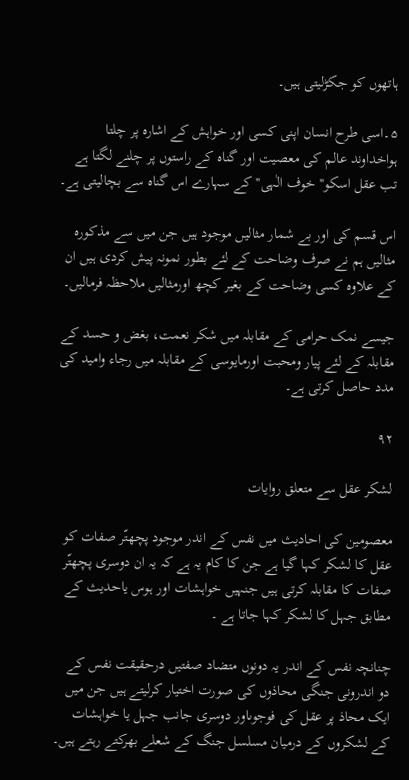ہاتھوں کو جکڑلیتی ہیں۔

۵۔اسی طرح انسان اپنی کسی اور خواہش کے اشارہ پر چلتا ہواخداوند عالم کی معصیت اور گناہ کے راستوں پر چلنے لگتا ہے تب عقل اسکو''خوف الٰہی''کے سہارے اس گناہ سے بچالیتی ہے۔

اس قسم کی اور بے شمار مثالیں موجود ہیں جن میں سے مذکورہ مثالیں ہم نے صرف وضاحت کے لئے بطور نمونہ پیش کردی ہیں ان کے علاوہ کسی وضاحت کے بغیر کچھ اورمثالیں ملاحظہ فرمالیں۔

جیسے نمک حرامی کے مقابلہ میں شکر نعمت، بغض و حسد کے مقابلہ کے لئے پیار ومحبت اورمایوسی کے مقابلہ میں رجاء وامید کی مدد حاصل کرتی ہے۔

۹۲

لشکر عقل سے متعلق روایات

معصومین کی احادیث میں نفس کے اندر موجود پچھتّر صفات کو عقل کا لشکر کہا گیا ہے جن کا کام یہ ہے کہ یہ ان دوسری پچھتّر صفات کا مقابلہ کرتی ہیں جنہیں خواہشات اور ہوس یاحدیث کے مطابق جہل کا لشکر کہا جاتا ہے ۔

چنانچہ نفس کے اندر یہ دونوں متضاد صفتیں درحقیقت نفس کے دو اندرونی جنگی محاذوں کی صورت اختیار کرلیتے ہیں جن میں ایک محاذ پر عقل کی فوجوںاور دوسری جانب جہل یا خواہشات کے لشکروں کے درمیان مسلسل جنگ کے شعلے بھرکتے رہتے ہیں۔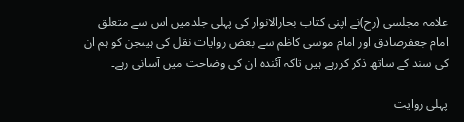علامہ مجلسی (رح)نے اپنی کتاب بحارالانوار کی پہلی جلدمیں اس سے متعلق امام جعفرصادق اور امام موسی کاظم سے بعض روایات نقل کی ہیںجن کو ہم ان کی سند کے ساتھ ذکر کررہے ہیں تاکہ آئندہ ان کی وضاحت میں آسانی رہے۔

پہلی روایت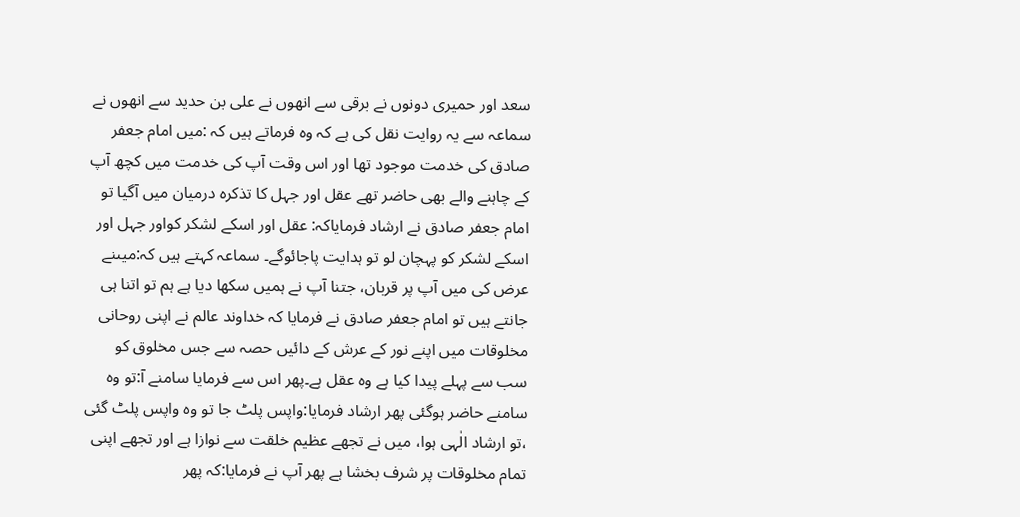سعد اور حمیری دونوں نے برقی سے انھوں نے علی بن حدید سے انھوں نے سماعہ سے یہ روایت نقل کی ہے کہ وہ فرماتے ہیں کہ :میں امام جعفر صادق کی خدمت موجود تھا اور اس وقت آپ کی خدمت میں کچھ آپ کے چاہنے والے بھی حاضر تھے عقل اور جہل کا تذکرہ درمیان میں آگیا تو امام جعفر صادق نے ارشاد فرمایاکہ: عقل اور اسکے لشکر کواور جہل اور اسکے لشکر کو پہچان لو تو ہدایت پاجائوگے۔ سماعہ کہتے ہیں کہ:میںنے عرض کی میں آپ پر قربان، جتنا آپ نے ہمیں سکھا دیا ہے ہم تو اتنا ہی جانتے ہیں تو امام جعفر صادق نے فرمایا کہ خداوند عالم نے اپنی روحانی مخلوقات میں اپنے نور کے عرش کے دائیں حصہ سے جس مخلوق کو سب سے پہلے پیدا کیا ہے وہ عقل ہے۔پھر اس سے فرمایا سامنے آ:تو وہ سامنے حاضر ہوگئی پھر ارشاد فرمایا:واپس پلٹ جا تو وہ واپس پلٹ گئی ،تو ارشاد الٰہی ہوا، میں نے تجھے عظیم خلقت سے نوازا ہے اور تجھے اپنی تمام مخلوقات پر شرف بخشا ہے پھر آپ نے فرمایا:کہ پھر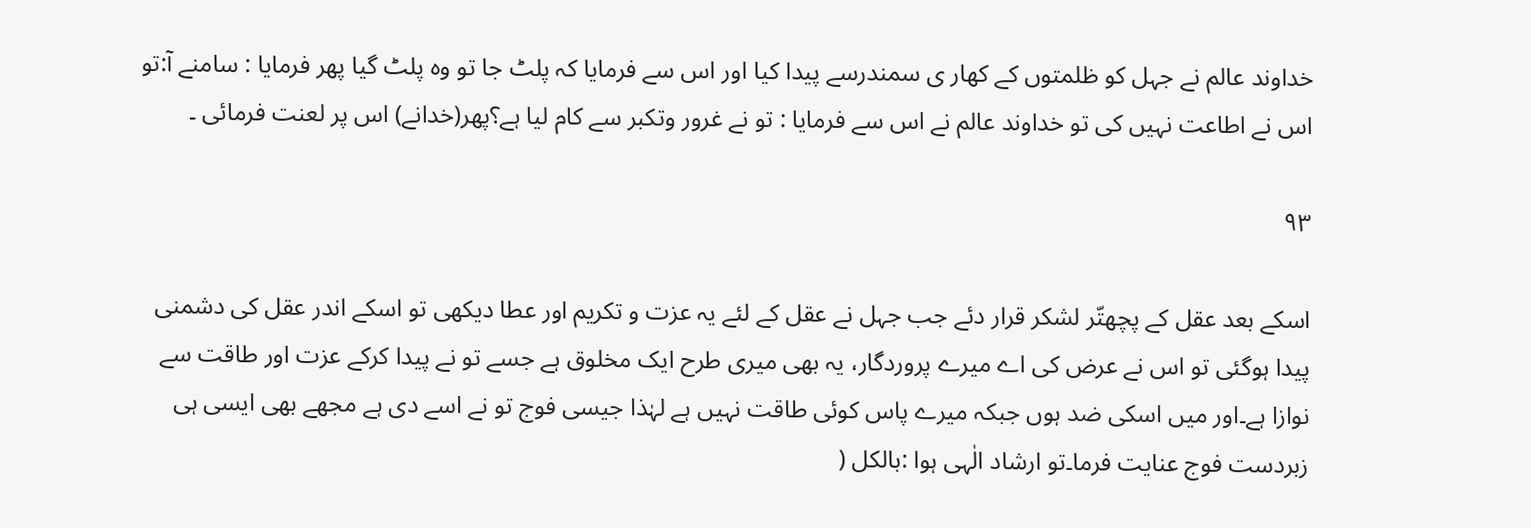خداوند عالم نے جہل کو ظلمتوں کے کھار ی سمندرسے پیدا کیا اور اس سے فرمایا کہ پلٹ جا تو وہ پلٹ گیا پھر فرمایا : سامنے آ:تو اس نے اطاعت نہیں کی تو خداوند عالم نے اس سے فرمایا : تو نے غرور وتکبر سے کام لیا ہے؟پھر(خدانے) اس پر لعنت فرمائی ۔

۹۳

اسکے بعد عقل کے پچھتّر لشکر قرار دئے جب جہل نے عقل کے لئے یہ عزت و تکریم اور عطا دیکھی تو اسکے اندر عقل کی دشمنی پیدا ہوگئی تو اس نے عرض کی اے میرے پروردگار، یہ بھی میری طرح ایک مخلوق ہے جسے تو نے پیدا کرکے عزت اور طاقت سے نوازا ہے۔اور میں اسکی ضد ہوں جبکہ میرے پاس کوئی طاقت نہیں ہے لہٰذا جیسی فوج تو نے اسے دی ہے مجھے بھی ایسی ہی زبردست فوج عنایت فرما۔تو ارشاد الٰہی ہوا :بالکل (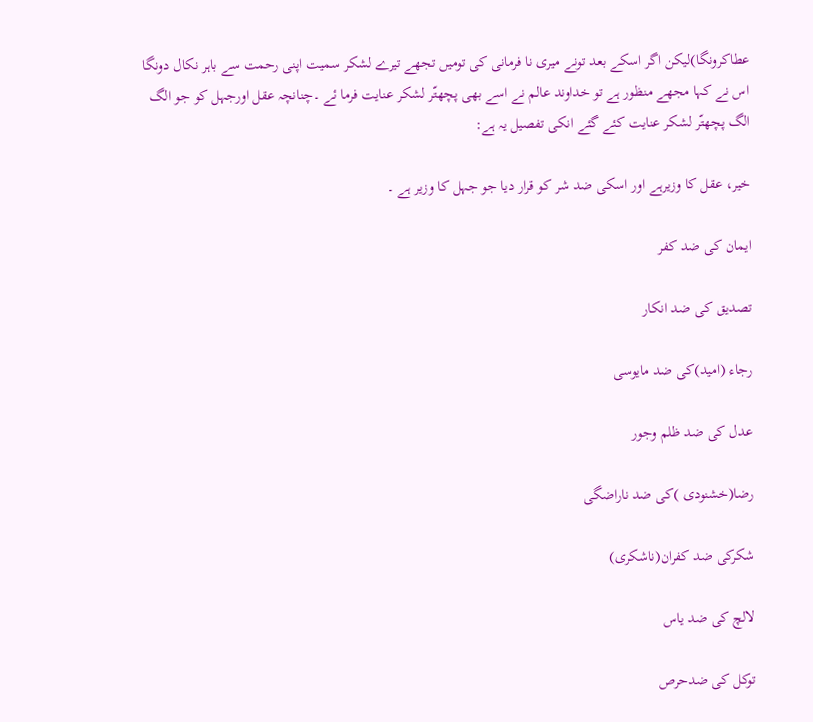عطاکرونگا)لیکن اگر اسکے بعد تونے میری نا فرمانی کی تومیں تجھے تیرے لشکر سمیت اپنی رحمت سے باہر نکال دونگا اس نے کہا مجھے منظور ہے تو خداوند عالم نے اسے بھی پچھتّر لشکر عنایت فرما ئے ۔چنانچہ عقل اورجہل کو جو الگ الگ پچھتّر لشکر عنایت کئے گئے انکی تفصیل یہ ہے:

خیر، عقل کا وزیرہے اور اسکی ضد شر کو قرار دیا جو جہل کا وزیر ہے ۔

ایمان کی ضد کفر

تصدیق کی ضد انکار

رجاء (امید)کی ضد مایوسی

عدل کی ضد ظلم وجور

رضا(خشنودی )کی ضد ناراضگی

شکرکی ضد کفران(ناشکری)

لالچ کی ضد یاس

توکل کی ضدحرص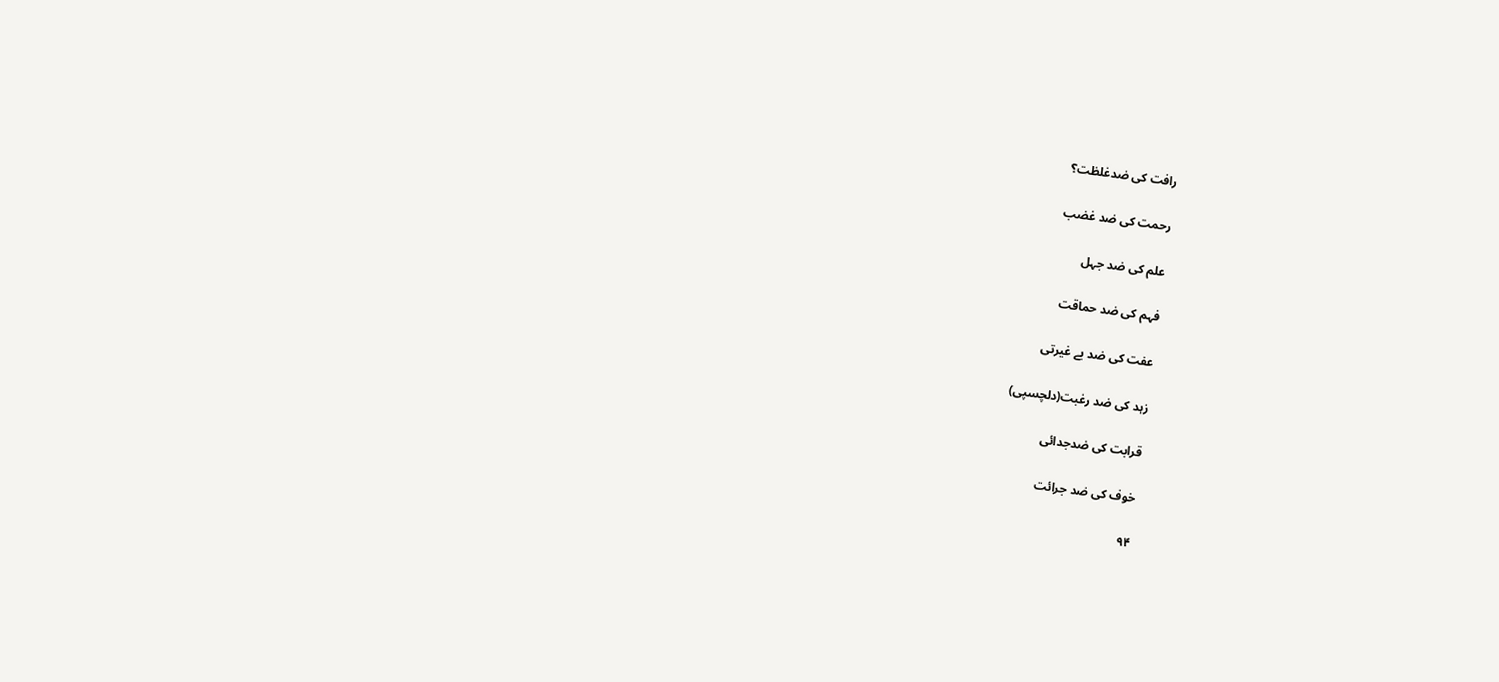رافت کی ضدغلظت؟

رحمت کی ضد غضب

علم کی ضد جہل

فہم کی ضد حماقت

عفت کی ضد بے غیرتی

زہد کی ضد رغبت(دلچسپی)

قرابت کی ضدجدائی

خوف کی ضد جرائت

۹۴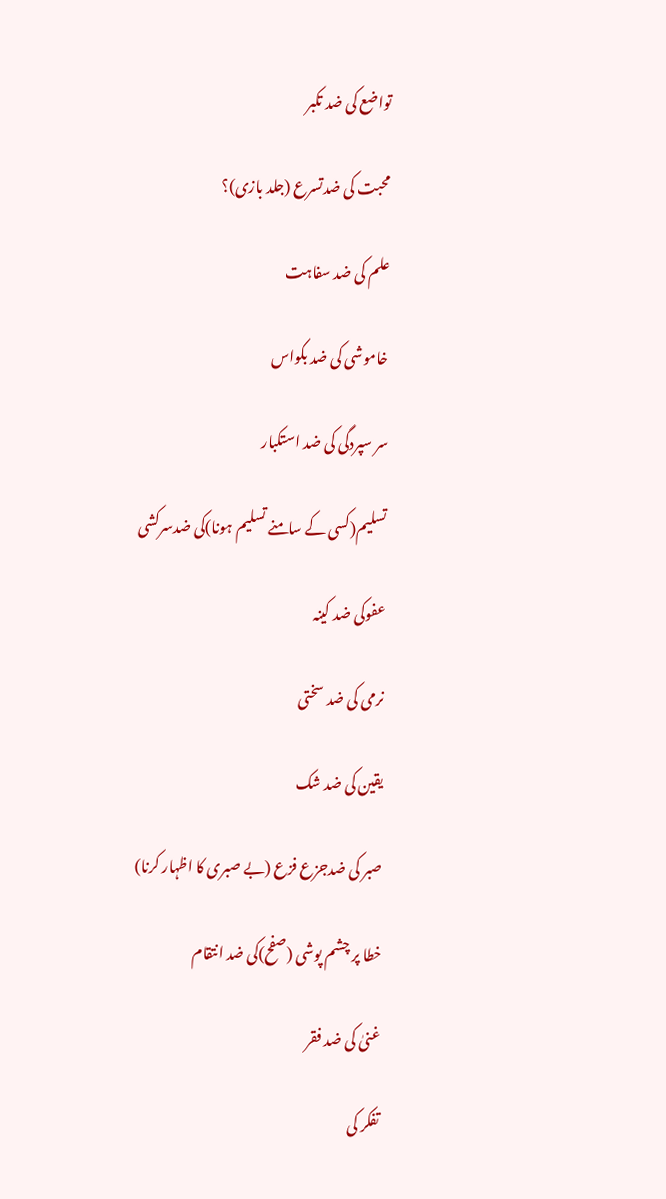تواضع کی ضد تکبر

محبت کی ضدتسرع (جلد بازی)؟

علم کی ضد سفاہت

خاموشی کی ضد بکواس

سر سپردگی کی ضد استکبار

تسلیم(کسی کے سامنے تسلیم ہونا)کی ضدسرکشی

عفوکی ضد کینہ

نرمی کی ضد سختی

یقین کی ضد شک

صبر کی ضدجزع فزع (بے صبری کا اظہار کرنا)

خطا پر چشم پوشی (صفح)کی ضد انتقام

غنیٰ کی ضد فقر

تفکر کی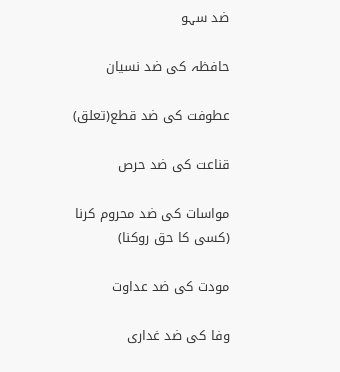ضد سہو

حافظہ کی ضد نسیان

عطوفت کی ضد قطع(تعلق)

قناعت کی ضد حرص

مواسات کی ضد محروم کرنا (کسی کا حق روکنا)

مودت کی ضد عداوت

وفا کی ضد غداری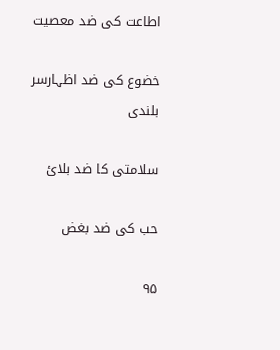اطاعت کی ضد معصیت

خضوع کی ضد اظہارسر بلندی

سلامتی کا ضد بلائ

حب کی ضد بغض

۹۵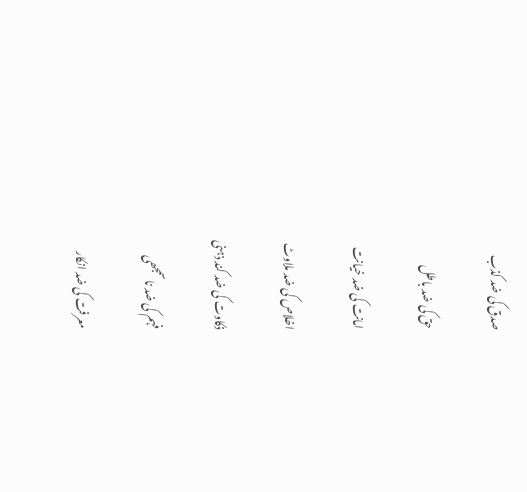صدق کی ضد کذب

حق کی ضد باطل

امانت کی ضد خیانت

اخلاص کی ضد ملاوٹ

ذکاوت کی ضد کند ذہنی

فہم کی ضد ناسمجھی

معرفت کی ضد انکار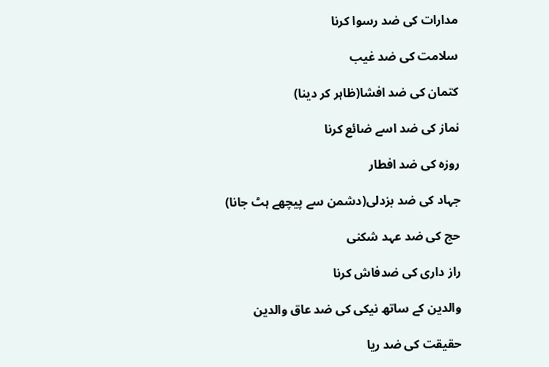مدارات کی ضد رسوا کرنا

سلامت کی ضد غیب

کتمان کی ضد افشا(ظاہر کر دینا)

نماز کی ضد اسے ضائع کرنا

روزہ کی ضد افطار

جہاد کی ضد بزدلی(دشمن سے پیچھے ہٹ جانا)

حج کی ضد عہد شکنی

راز داری کی ضدفاش کرنا

والدین کے ساتھ نیکی کی ضد عاق والدین

حقیقت کی ضد ریا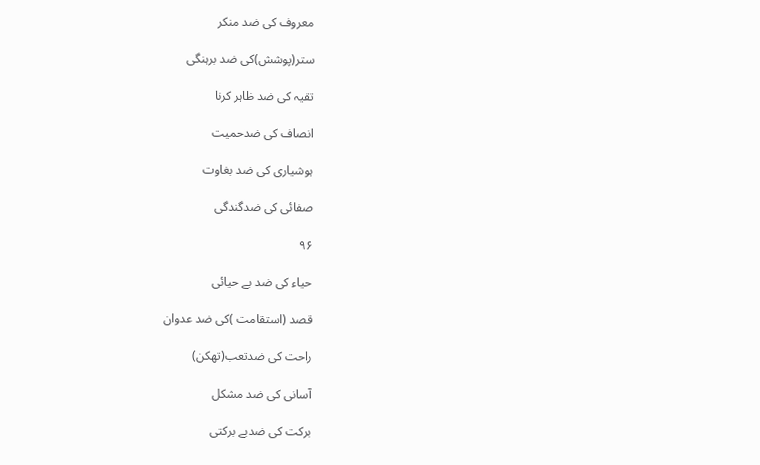معروف کی ضد منکر

ستر(پوشش)کی ضد برہنگی

تقیہ کی ضد ظاہر کرنا

انصاف کی ضدحمیت

ہوشیاری کی ضد بغاوت

صفائی کی ضدگندگی

۹۶

حیاء کی ضد بے حیائی

قصد (استقامت )کی ضد عدوان

راحت کی ضدتعب(تھکن)

آسانی کی ضد مشکل

برکت کی ضدبے برکتی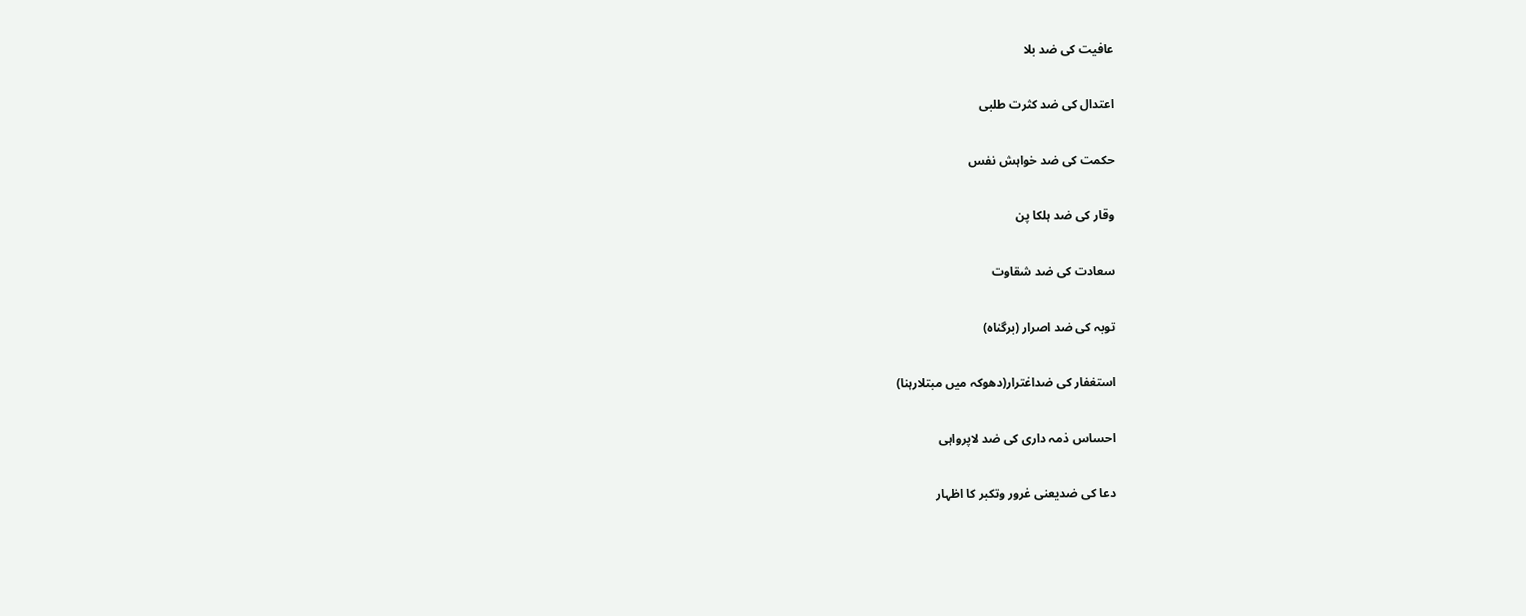عافیت کی ضد بلا

اعتدال کی ضد کثرت طلبی

حکمت کی ضد خواہش نفس

وقار کی ضد ہلکا پن

سعادت کی ضد شقاوت

توبہ کی ضد اصرار (برگناہ)

استغفار کی ضداغترار(دھوکہ میں مبتلارہنا)

احساس ذمہ داری کی ضد لاپرواہی

دعا کی ضدیعنی غرور وتکبر کا اظہار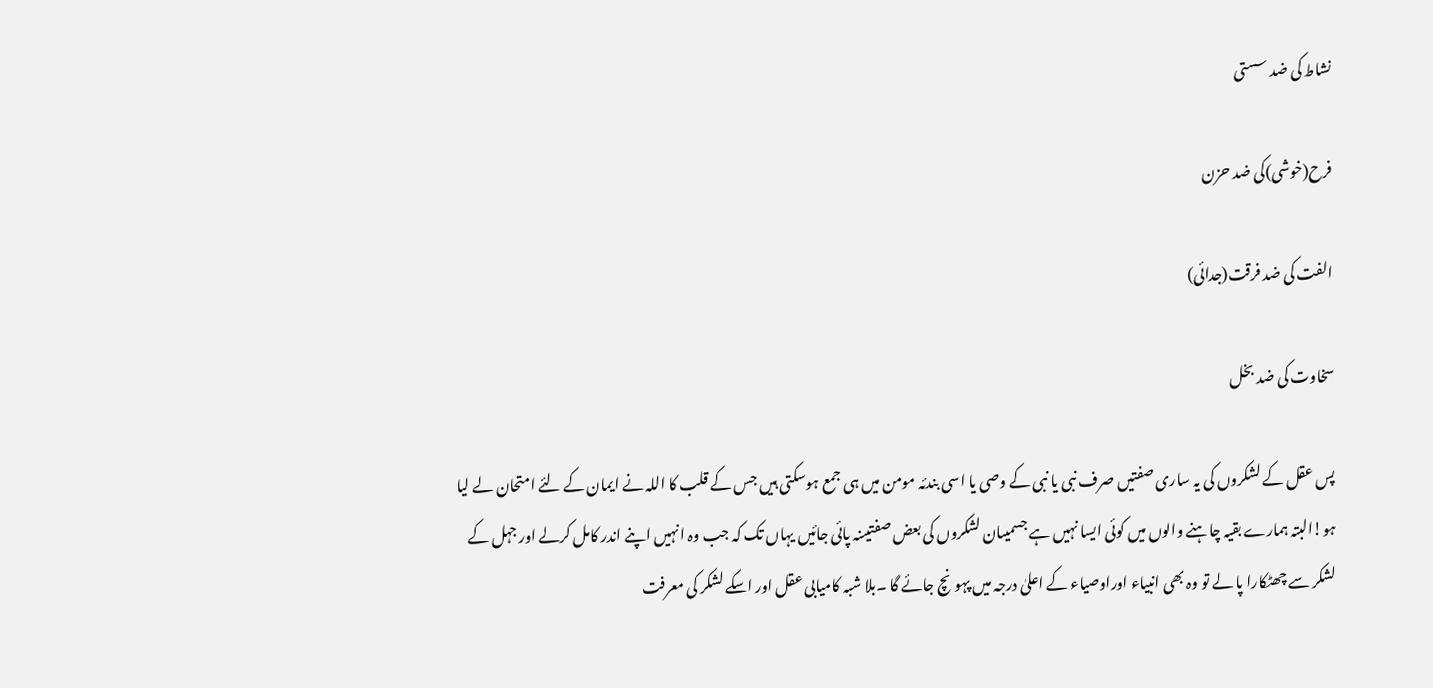نشاط کی ضد سستی

فرح(خوشی)کی ضد حزن

الفت کی ضد فرقت(جدائی)

سخاوت کی ضد بخل

پس عقل کے لشکروں کی یہ ساری صفتیں صرف نبی یا نبی کے وصی یا اسی بندئہ مومن میں ہی جمع ہوسکتی ہیں جس کے قلب کا اللہ نے ایمان کے لئے امتحان لے لیا ہو!البتہ ہمارے بقیہ چاہنے والوں میں کوئی ایسا نہیں ہے جسمیںان لشکروں کی بعض صفتیںنہ پائی جائیں یہاں تک کہ جب وہ انہیں اپنے اندر کامل کرلے اور جہل کے لشکر سے چھٹکارا پا لے تو وہ بھی انبیاء اوراوصیاء کے اعلیٰ درجہ میں پہونچ جائے گا ۔بلا شبہ کامیابی عقل اور اسکے لشکر کی معرفت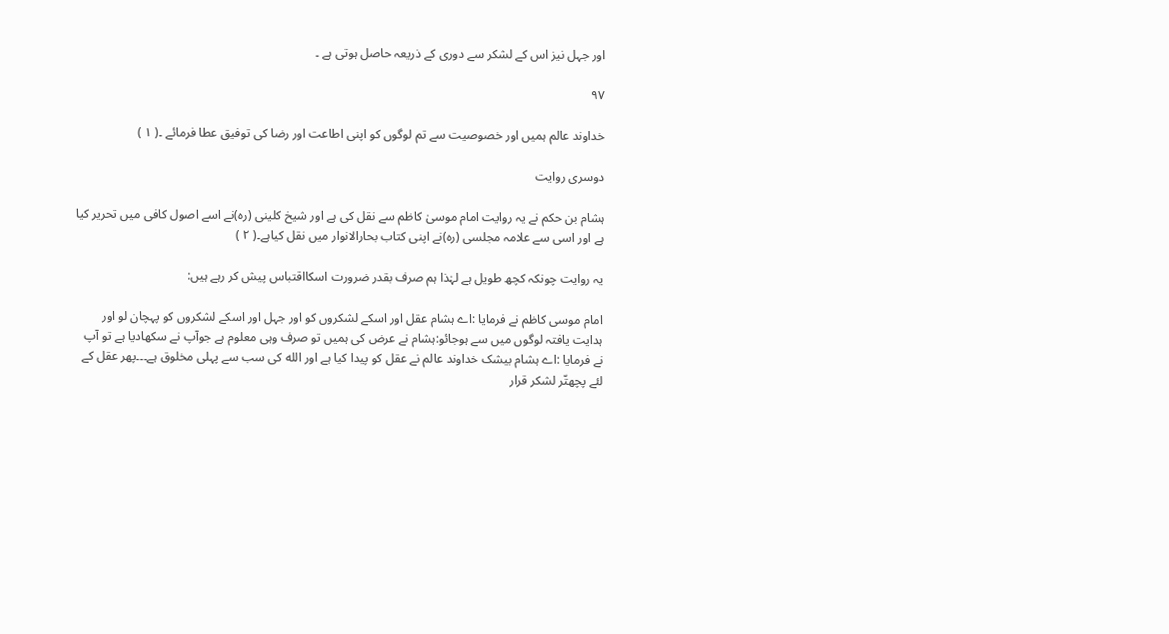اور جہل نیز اس کے لشکر سے دوری کے ذریعہ حاصل ہوتی ہے ۔

۹۷

خداوند عالم ہمیں اور خصوصیت سے تم لوگوں کو اپنی اطاعت اور رضا کی توفیق عطا فرمائے ۔( ۱ )

دوسری روایت

ہشام بن حکم نے یہ روایت امام موسیٰ کاظم سے نقل کی ہے اور شیخ کلینی (رہ)نے اسے اصول کافی میں تحریر کیا ہے اور اسی سے علامہ مجلسی (رہ)نے اپنی کتاب بحارالانوار میں نقل کیاہے۔( ۲ )

یہ روایت چونکہ کچھ طویل ہے لہٰذا ہم صرف بقدر ضرورت اسکااقتباس پیش کر رہے ہیں:

امام موسی کاظم نے فرمایا :اے ہشام عقل اور اسکے لشکروں کو اور جہل اور اسکے لشکروں کو پہچان لو اور ہدایت یافتہ لوگوں میں سے ہوجائو:ہشام نے عرض کی ہمیں تو صرف وہی معلوم ہے جوآپ نے سکھادیا ہے تو آپ نے فرمایا :اے ہشام بیشک خداوند عالم نے عقل کو پیدا کیا ہے اور الله کی سب سے پہلی مخلوق ہے۔۔۔پھر عقل کے لئے پچھتّر لشکر قرار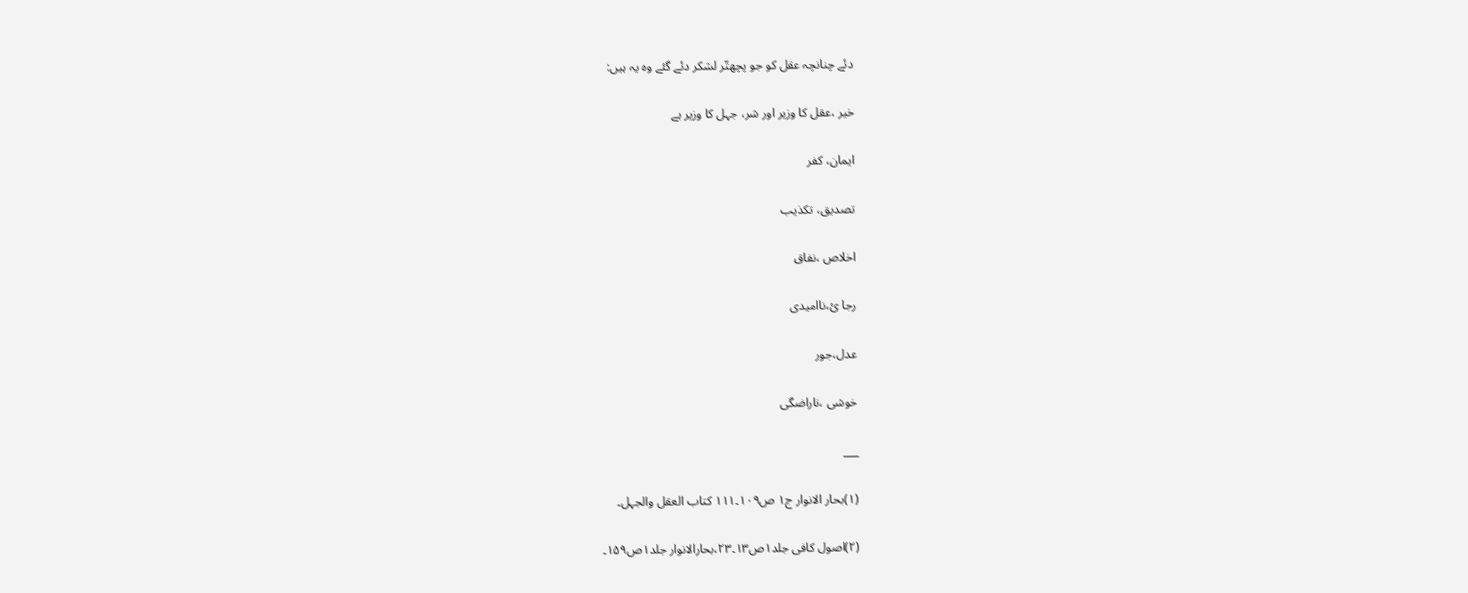دئے چنانچہ عقل کو جو پچھتّر لشکر دئے گئے وہ یہ ہیں:

خیر ،عقل کا وزیر اور شر، جہل کا وزیر ہے

ایمان، کفر

تصدیق، تکذیب

اخلاص ،نفاق

رجا ئ،ناامیدی

عدل،جور

خوشی ،ناراضگی

___

(۱)بحار الانوار ج۱ ص۱۰۹۔۱۱۱ کتاب العقل والجہل۔

(۲)اصول کافی جلد۱ص۱۳۔۲۳،بحارالانوار جلد۱ص۱۵۹۔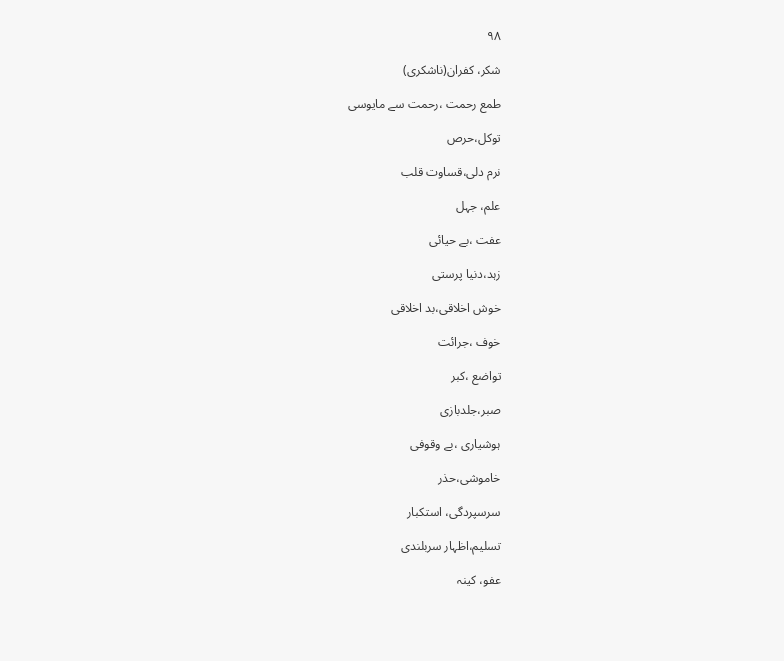۹۸

شکر، کفران(ناشکری)

طمع رحمت ،رحمت سے مایوسی

توکل،حرص

نرم دلی،قساوت قلب

علم، جہل

عفت ،بے حیائی

زہد،دنیا پرستی

خوش اخلاقی،بد اخلاقی

خوف ،جرائت

تواضع ،کبر

صبر،جلدبازی

ہوشیاری ،بے وقوفی

خاموشی،حذر

سرسپردگی، استکبار

تسلیم،اظہار سربلندی

عفو، کینہ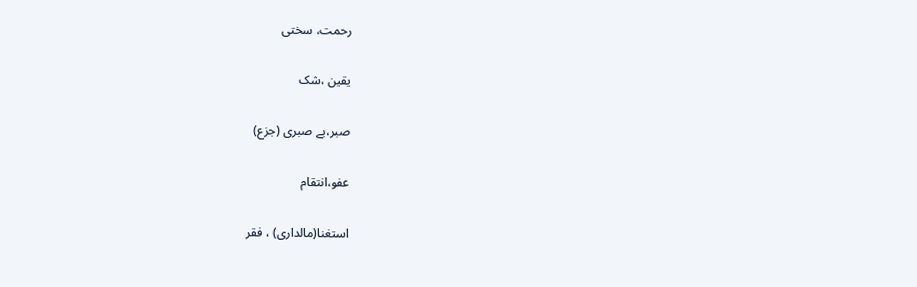رحمت، سختی

یقین ،شک

صبر،بے صبری (جزع)

عفو،انتقام

استغنا(مالداری) ، فقر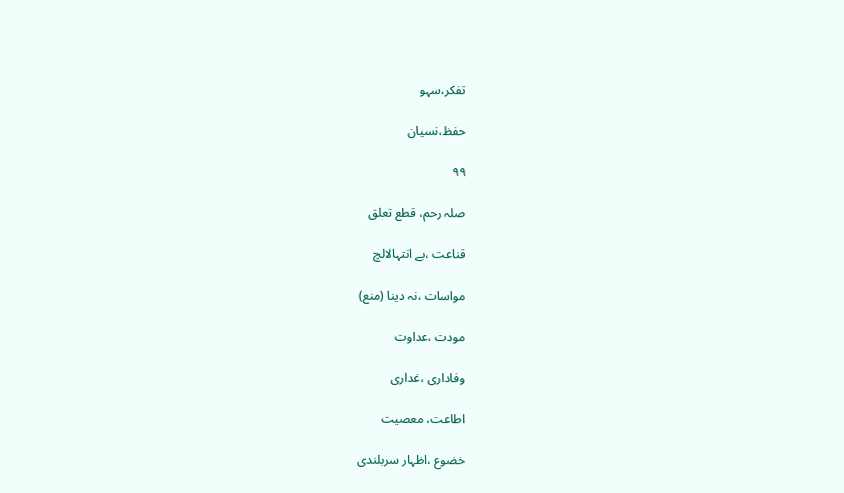تفکر،سہو

حفظ،نسیان

۹۹

صلہ رحم، قطع تعلق

قناعت ،بے انتہالالچ

مواسات ،نہ دینا (منع)

مودت ،عداوت

وفاداری ،غداری

اطاعت، معصیت

خضوع ،اظہار سربلندی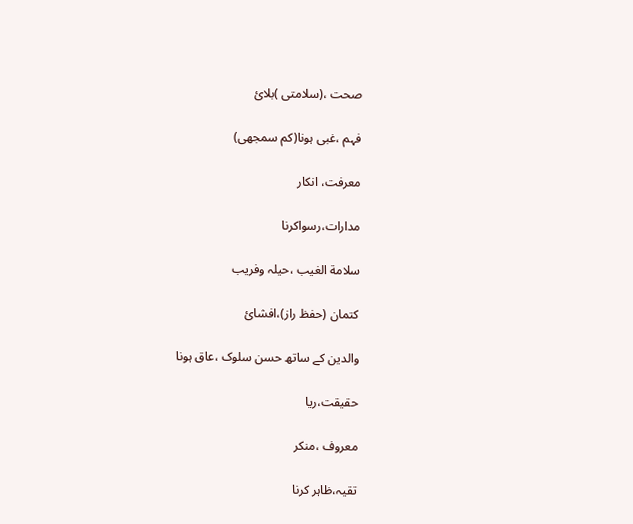صحت ،(سلامتی )بلائ

فہم ،غبی ہونا(کم سمجھی)

معرفت، انکار

مدارات،رسواکرنا

سلامة الغیب ،حیلہ وفریب

کتمان (حفظ راز)،افشائ

والدین کے ساتھ حسن سلوک ،عاق ہونا

حقیقت،ریا

معروف ،منکر

تقیہ،ظاہر کرنا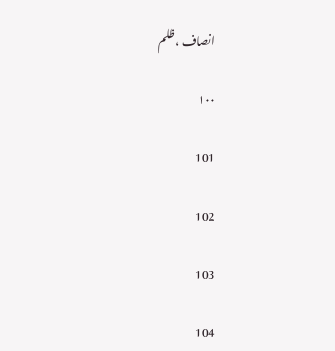انصاف ،ظلم

۱۰۰

101

102

103

104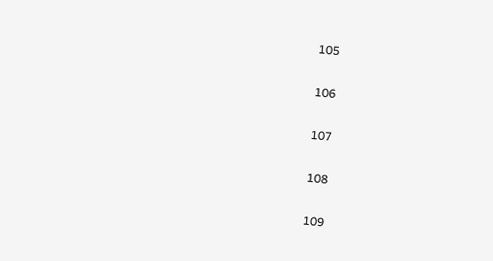105

106

107

108

109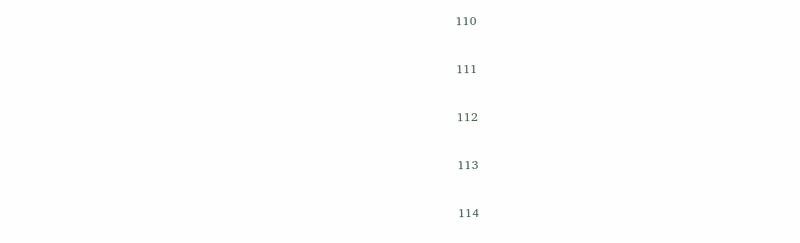110

111

112

113

114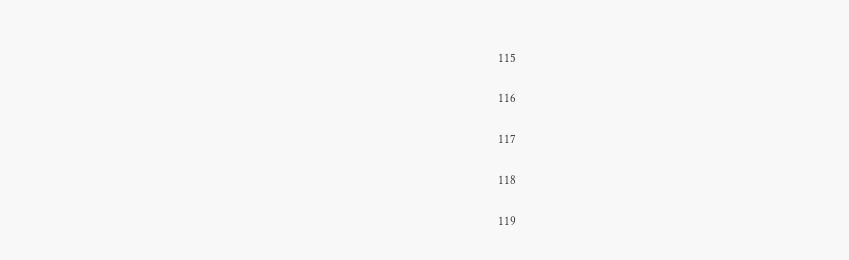115

116

117

118

119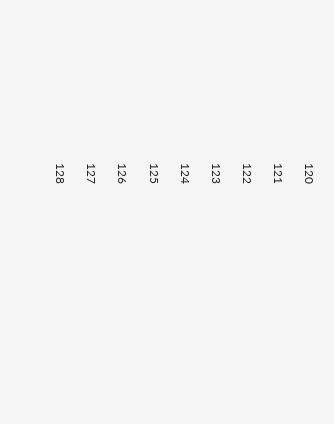120

121

122

123

124

125

126

127

128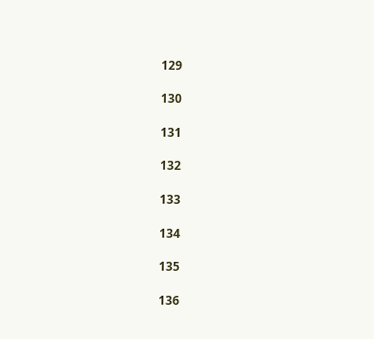129

130

131

132

133

134

135

136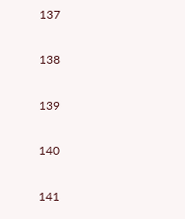137

138

139

140

141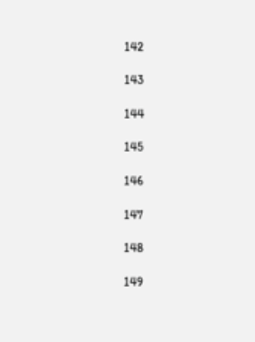142

143

144

145

146

147

148

149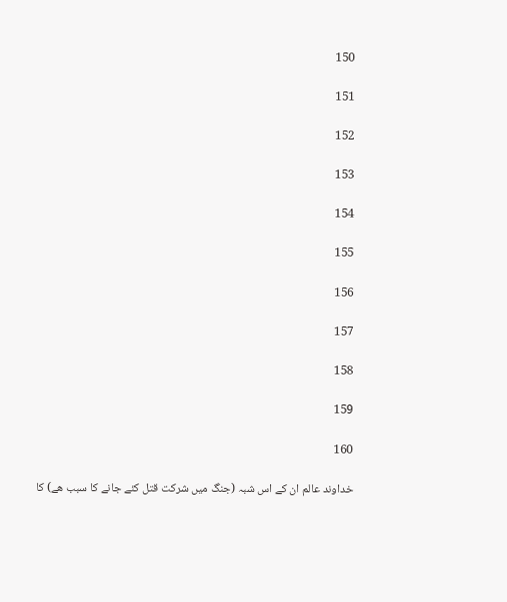150

151

152

153

154

155

156

157

158

159

160

خداوند عالم ان کے اس شبہ (جنگ میں شرکت قتل کئے جانے کا سبب ھے) کا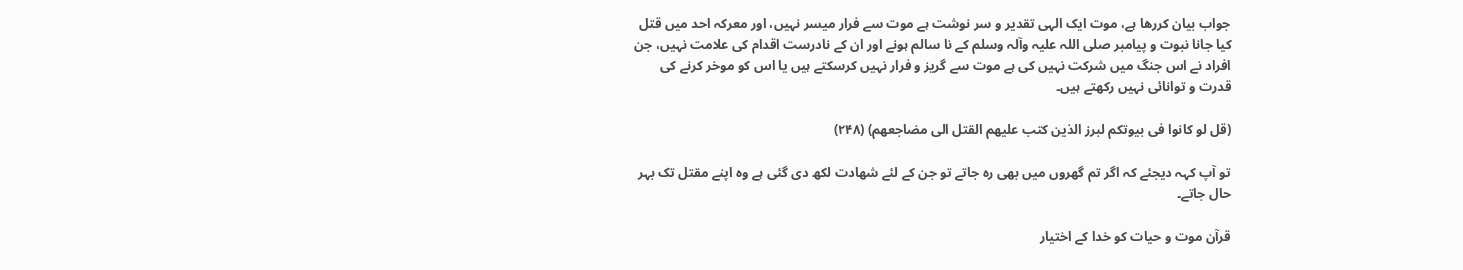جواب بیان کررھا ہے، موت ایک الہی تقدیر و سر نوشت ہے موت سے فرار میسر نہیں، اور معرکہ احد میں قتل کیا جانا نبوت و پیامبر صلی اللہ علیہ وآلہ وسلم کے نا سالم ہونے اور ان کے نادرست اقدام کی علامت نہیں، جن افراد نے اس جنگ میں شرکت نہیں کی ہے موت سے گریز و فرار نہیں کرسکتے ہیں یا اس کو موخر کرنے کی قدرت و توانائی نہیں رکھتے ہیں۔

(قل لو کانوا فی بیوتکم لبرز الذین کتب علیهم القتل الی مضاجعهم) (۲۴۸)

تو آپ کہہ دیجئے کہ اگر تم گھروں میں بھی رہ جاتے تو جن کے لئے شھادت لکھ دی گئی ہے وہ اپنے مقتل تک بہر حال جاتے۔

قرآن موت و حیات کو خدا کے اختیار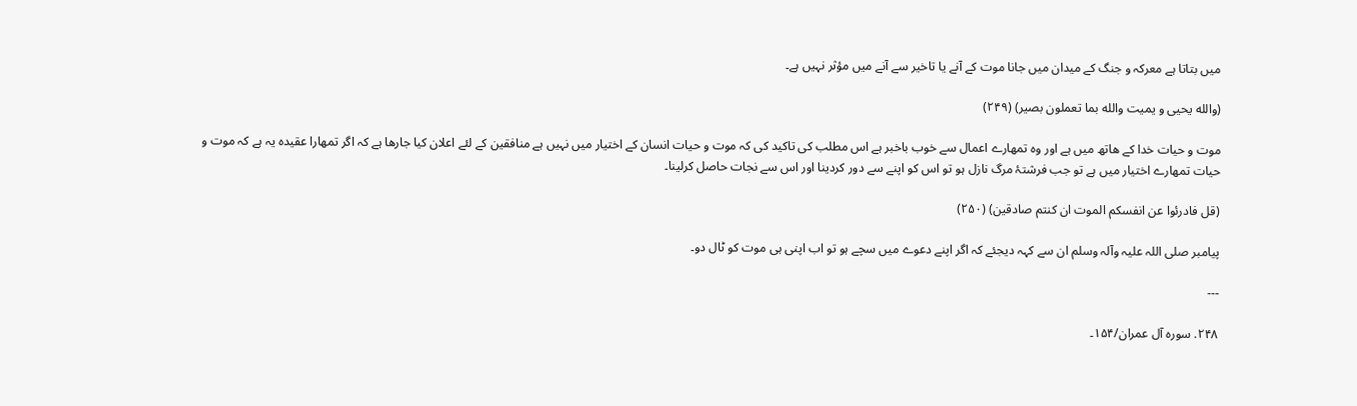میں بتاتا ہے معرکہ و جنگ کے میدان میں جانا موت کے آنے یا تاخیر سے آنے میں مؤثر نہیں ہے۔

(والله یحیی و یمیت والله بما تعملون بصیر) (۲۴۹)

موت و حیات خدا کے ھاتھ میں ہے اور وہ تمھارے اعمال سے خوب باخبر ہے اس مطلب کی تاکید کی کہ موت و حیات انسان کے اختیار میں نہیں ہے منافقین کے لئے اعلان کیا جارھا ہے کہ اگر تمھارا عقیدہ یہ ہے کہ موت و حیات تمھارے اختیار میں ہے تو جب فرشتۂ مرگ نازل ہو تو اس کو اپنے سے دور کردینا اور اس سے نجات حاصل کرلینا۔

(قل فادرئوا عن انفسکم الموت ان کنتم صادقین) (۲۵۰)

پیامبر صلی اللہ علیہ وآلہ وسلم ان سے کہہ دیجئے کہ اگر اپنے دعوے میں سچے ہو تو اب اپنی ہی موت کو ٹال دو۔

---

۲۴۸. سورہ آل عمران/۱۵۴۔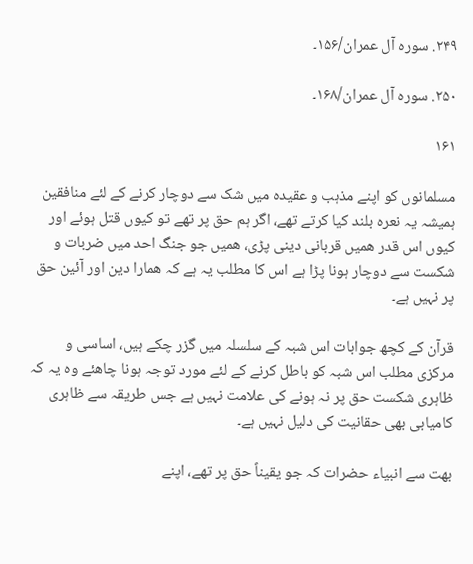۲۴۹. سورہ آل عمران/۱۵۶۔

۲۵۰. سورہ آل عمران/۱۶۸۔

۱۶۱

مسلمانوں کو اپنے مذہب و عقیدہ میں شک سے دوچار کرنے کے لئے منافقین ہمیشہ یہ نعرہ بلند کیا کرتے تھے، اگر ہم حق پر تھے تو کیوں قتل ہوئے اور کیوں اس قدر ھمیں قربانی دینی پڑی، ھمیں جو جنگ احد میں ضربات و شکست سے دوچار ہونا پڑا ہے اس کا مطلب یہ ہے کہ ھمارا دین اور آئین حق پر نہیں ہے۔

قرآن کے کچھ جوابات اس شبہ کے سلسلہ میں گزر چکے ہیں، اساسی و مرکزی مطلب اس شبہ کو باطل کرنے کے لئے مورد توجہ ہونا چاھئے وہ یہ کہ ظاہری شکست حق پر نہ ہونے کی علامت نہیں ہے جس طریقہ سے ظاہری کامیابی بھی حقانیت کی دلیل نہیں ہے۔

بھت سے انبیاء حضرات کہ جو یقیناً حق پر تھے، اپنے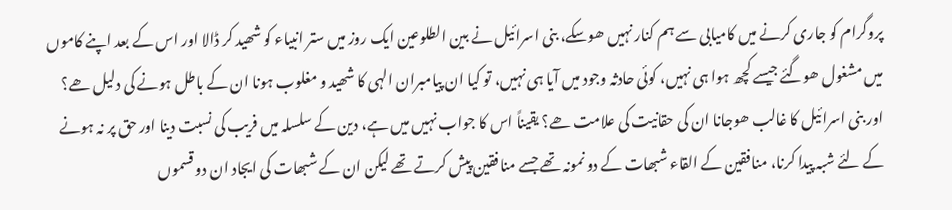پروگرام کو جاری کرنے میں کامیابی سے ہم کنار نہیں ھوسکے، بنی اسرائیل نے بین الطلوعین ایک روز میں ستر انبیاء کو شھید کر ڈالا اور اس کے بعد اپنے کاموں میں مشغول ھوگئے جیسے کچھ ہوا ہی نہیں، کوئی حادثہ وجود میں آیا ہی نہیں، تو کیا ان پیامبران الہی کا شھید و مغلوب ہونا ان کے باطل ہونے کی دلیل ھے؟ اور بنی اسرائیل کا غالب ھوجانا ان کی حقانیت کی علامت ھے؟ یقیناً اس کا جواب نہیں میں ہے، دین کے سلسلہ میں فریب کی نسبت دینا اور حق پر نہ ہونے کے لئے شبہ پیدا کرنا، منافقین کے القاء شبھات کے دو نمونہ تھے جسے منافقین پیش کرتے تھے لیکن ان کے شبھات کی ایجاد ان دو قسموں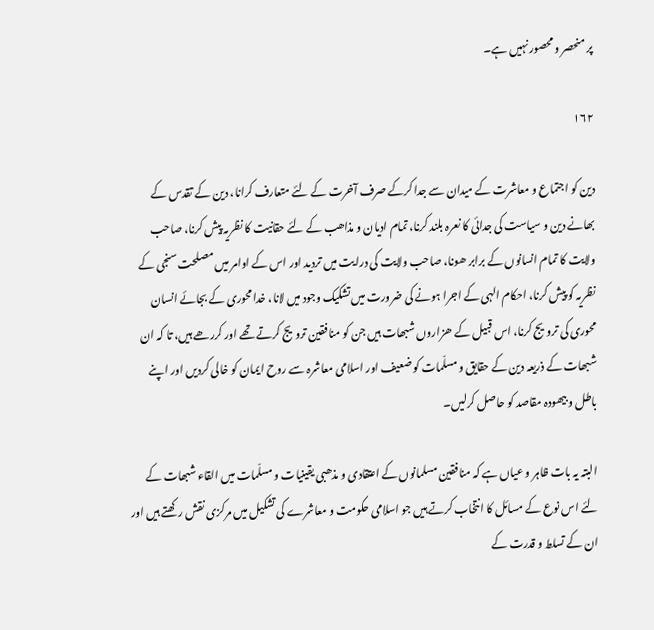پر منحصر و محصور نہیں ہے۔

۱۶۲

دین کو اجتماع و معاشرت کے میدان سے جدا کرکے صرف آخرت کے لئے متعارف کرانا، دین کے تقدس کے بھانے دین و سیاست کی جدائی کا نعرہ بلند کرنا، تمام ادیان و مذاھب کے لئے حقانیت کا نظریہ پیش کرنا، صاحب ولایت کا تمام انسانوں کے برابر ھونا، صاحب ولایت کی درایت میں تردید اور اس کے اوامر میں مصلحت سنجی کے نظریہ کو پیش کرنا، احکام الہی کے اجرا ہونے کی ضرورت میں تشکیک وجود میں لانا، خدا محوری کے بجائے انسان محوری کی ترویج کرنا، اس قبیل کے ھزاروں شبھات ہیں جن کو منافقین ترویج کرتے تھے اور کررھے ہیں، تا کہ ان شبھات کے ذریعہ دین کے حقایق و مسلّمات کو ضعیف اور اسلامی معاشرہ سے روح ایمان کو خالی کردیں اور اپنے باطل و بیھودہ مقاصد کو حاصل کرلیں۔

البتہ یہ بات ظاہر و عیاں ہے کہ منافقین مسلمانوں کے اعتقادی و مذھبی یقینیات و مسلّمات میں القاء شبھات کے لئے اس نوع کے مسائل کا انتخاب کرتے ہیں جو اسلامی حکومت و معاشرے کی تشکیل میں مرکزی نقش رکھتے ہیں اور ان کے تسلط و قدرت کے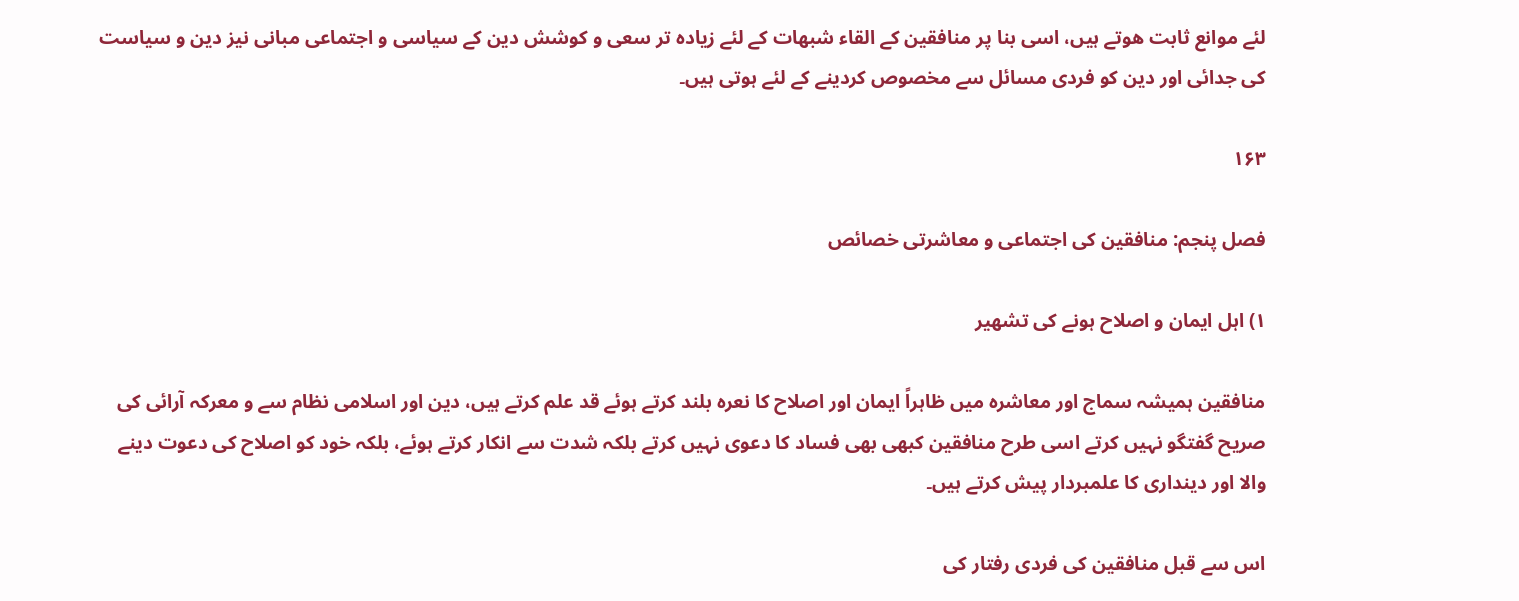لئے موانع ثابت ھوتے ہیں، اسی بنا پر منافقین کے القاء شبھات کے لئے زیادہ تر سعی و کوشش دین کے سیاسی و اجتماعی مبانی نیز دین و سیاست کی جدائی اور دین کو فردی مسائل سے مخصوص کردینے کے لئے ہوتی ہیں۔

۱۶۳

فصل پنجم: منافقین کی اجتماعی و معاشرتی خصائص

۱) اہل ایمان و اصلاح ہونے کی تشھیر

منافقین ہمیشہ سماج اور معاشرہ میں ظاہراً ایمان اور اصلاح کا نعرہ بلند کرتے ہوئے قد علم کرتے ہیں، دین اور اسلامی نظام سے و معرکہ آرائی کی صریح گفتگو نہیں کرتے اسی طرح منافقین کبھی بھی فساد کا دعوی نہیں کرتے بلکہ شدت سے انکار کرتے ہوئے، بلکہ خود کو اصلاح کی دعوت دینے والا اور دینداری کا علمبردار پیش کرتے ہیں۔

اس سے قبل منافقین کی فردی رفتار کی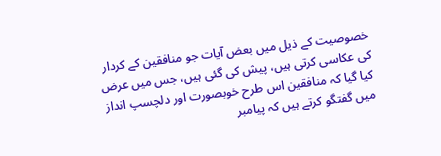خصوصیت کے ذیل میں بعض آیات جو منافقین کے کردار کی عکاسی کرتی ہیں، پیش کی گئی ہیں، جس میں عرض کیا گیا کہ منافقین اس طرح خوبصورت اور دلچسپ انداز میں گفتگو کرتے ہیں کہ پیامبر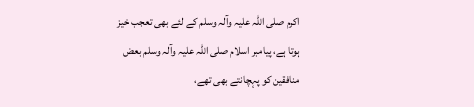اکرم صلی اللہ علیہ وآلہ وسلم کے لئے بھی تعجب خیز ہوتا ہے، پیامبر اسلام صلی اللہ علیہ وآلہ وسلم بعض منافقین کو پہچانتے بھی تھے،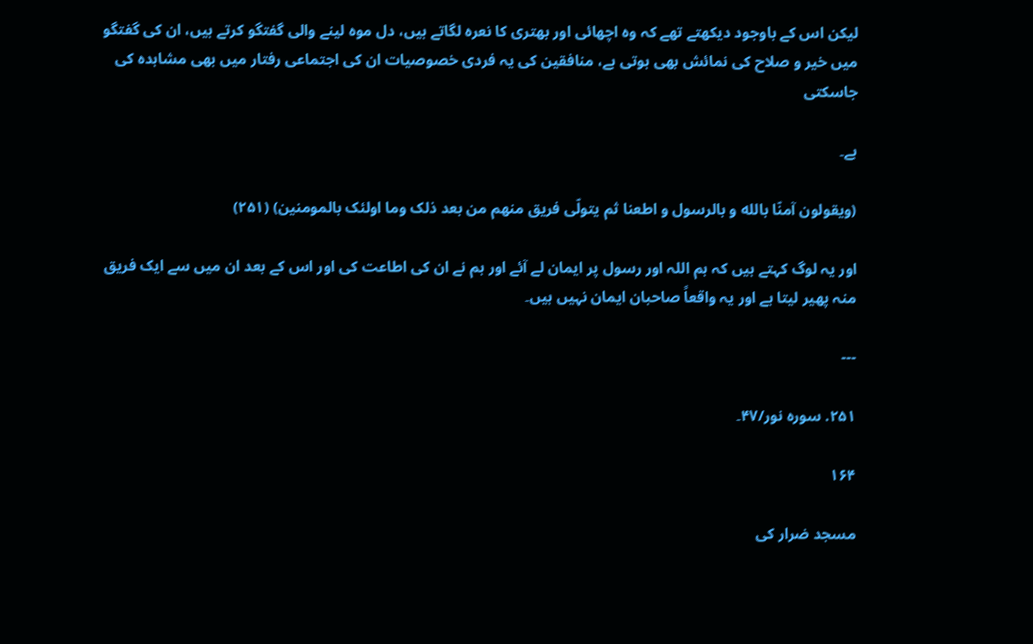لیکن اس کے باوجود دیکھتے تھے کہ وہ اچھائی اور بھتری کا نعرہ لگاتے ہیں، دل موہ لینے والی گفتگو کرتے ہیں، ان کی گفتگو میں خیر و صلاح کی نمائش بھی ہوتی ہے، منافقین کی یہ فردی خصوصیات ان کی اجتماعی رفتار میں بھی مشاہدہ کی جاسکتی

ہے۔

(ویقولون آمنّا بالله و بالرسول و اطعنا ثم یتولّی فریق منهم من بعد ذلک وما اولئک بالمومنین) (۲۵۱)

اور یہ لوگ کہتے ہیں کہ ہم اللہ اور رسول پر ایمان لے آئے اور ہم نے ان کی اطاعت کی اور اس کے بعد ان میں سے ایک فریق منہ پھیر لیتا ہے اور یہ واقعاً صاحبان ایمان نہیں ہیں۔

---

۲۵۱. سورہ نور/۴۷۔

۱۶۴

مسجد ضرار کی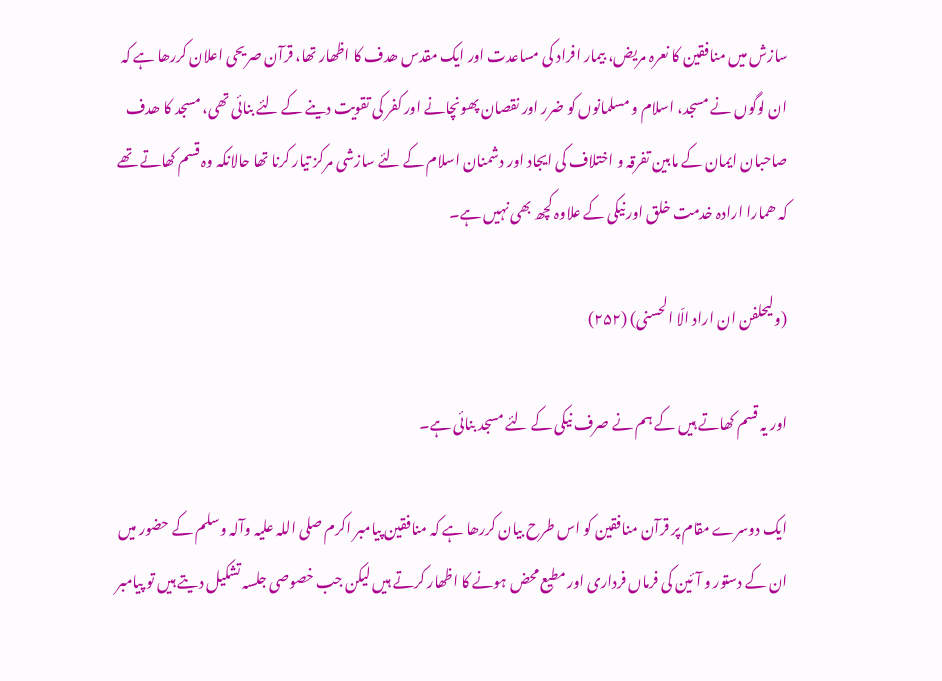سازش میں منافقین کا نعرہ مریض، بیمار افراد کی مساعدت اور ایک مقدس ھدف کا اظھار تھا، قرآن صریحی اعلان کررھا ہے کہ ان لوگوں نے مسجد، اسلام و مسلمانوں کو ضرر اور نقصان پھونچانے اور کفر کی تقویت دینے کے لئے بنائی تھی، مسجد کا ھدف صاحبان ایمان کے مابین تفرقہ و اختلاف کی ایجاد اور دشمنان اسلام کے لئے سازشی مرکز تیار کرنا تھا حالانکہ وہ قسم کھاتے تھے کہ ھمارا ارادہ خدمت خلق اور نیکی کے علاوہ کچھ بھی نہیں ہے۔

(ولیحلفن ان اراد الّا الحسنی) (۲۵۲)

اور یہ قسم کھاتے ہیں کے ہم نے صرف نیکی کے لئے مسجد بنائی ہے۔

ایک دوسرے مقام پر قرآن منافقین کو اس طرح بیان کررھا ہے کہ منافقین پیامبر اکرم صلی اللہ علیہ وآلہ وسلم کے حضور میں ان کے دستور و آئین کی فرماں فرداری اور مطیع محض ہونے کا اظھار کرتے ہیں لیکن جب خصوصی جلسہ تشکیل دیتے ہیں تو پیامبر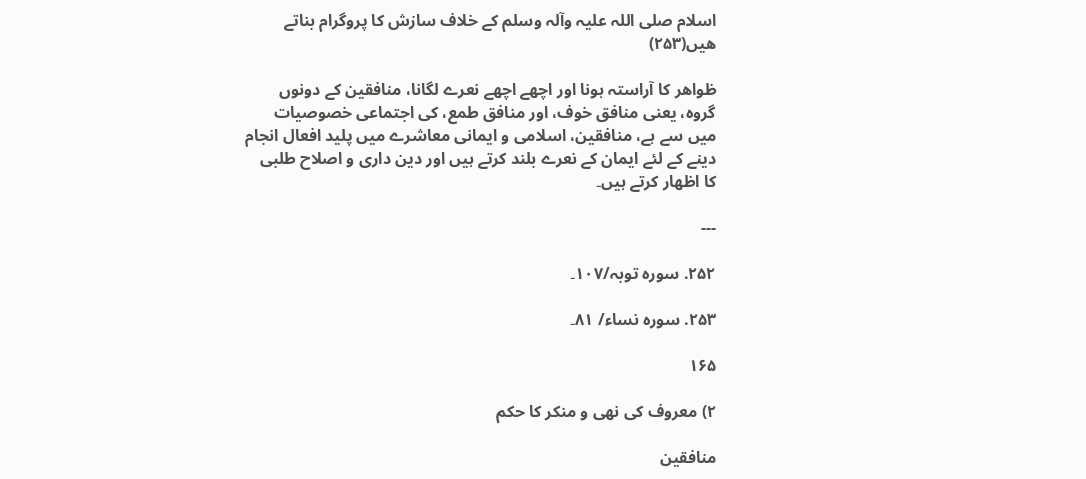اسلام صلی اللہ علیہ وآلہ وسلم کے خلاف سازش کا پروگرام بناتے ھیں(۲۵۳)

ظواھر کا آراستہ ہونا اور اچھے اچھے نعرے لگانا، منافقین کے دونوں گروہ، یعنی منافق خوف، اور منافق طمع، کی اجتماعی خصوصیات میں سے ہے، منافقین، اسلامی و ایمانی معاشرے میں پلید افعال انجام دینے کے لئے ایمان کے نعرے بلند کرتے ہیں اور دین داری و اصلاح طلبی کا اظھار کرتے ہیں۔

---

۲۵۲. سورہ توبہ/۱۰۷۔

۲۵۳. سورہ نساء/ ۸۱۔

۱۶۵

۲) معروف کی نھی و منکر کا حکم

منافقین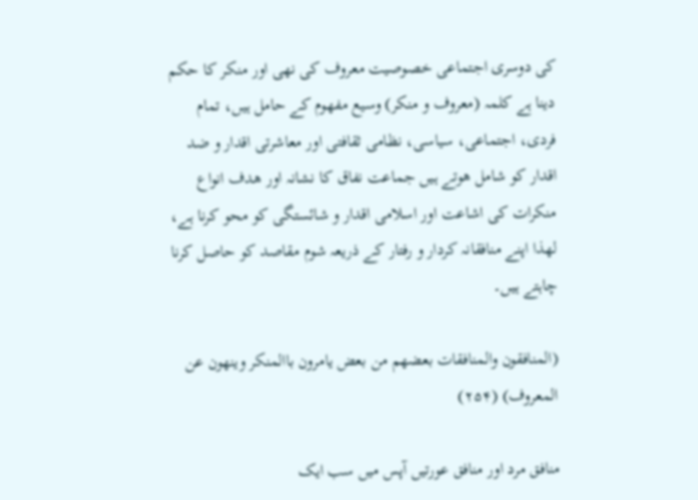کی دوسری اجتماعی خصوصیت معروف کی نھی اور منکر کا حکم دینا ہے کلمہ (معروف و منکر) وسیع مفھوم کے حامل ہیں، تمام فردی، اجتماعی، سیاسی، نظامی ثقافتی اور معاشرتی اقدار و ضد اقدار کو شامل ھوتے ہیں جماعت نفاق کا نشانہ اور ھدف انواع منکرات کی اشاعت اور اسلامی اقدار و شائستگی کو محو کرنا ہے، لھذا اپنے منافقانہ کردار و رفتار کے ذریعہ شوم مقاصد کو حاصل کرنا چاہتے ہیں۔

(المنافقون والمنافقات بعضهم من بعض یامرون باالمنکر وینهون عن المعروف) (۲۵۴)

منافق مرد اور منافق عورتیں آپس میں سب ایک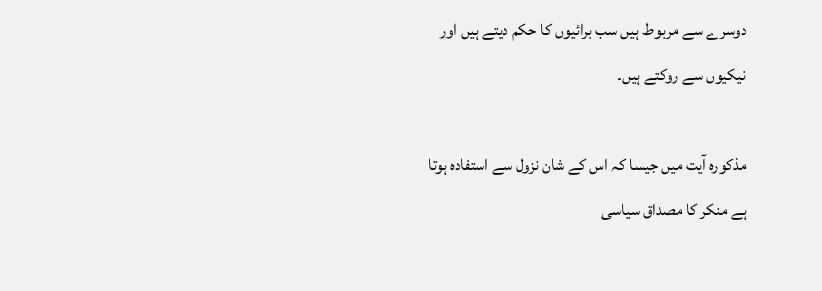دوسرے سے مربوط ہیں سب برائیوں کا حکم دیتے ہیں اور نیکیوں سے روکتے ہیں۔

مذکورہ آیت میں جیسا کہ اس کے شان نزول سے استفادہ ہوتا ہے منکر کا مصداق سیاسی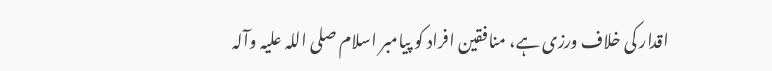اقدار کی خلاف ورزی ہے، منافقین افراد کو پیامبر اسلام صلی اللہ علیہ وآلہ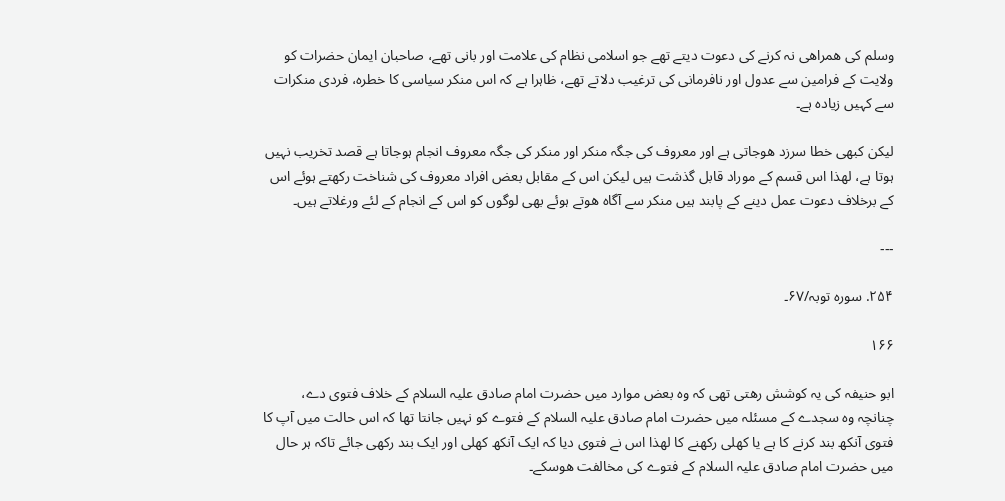وسلم کی ھمراھی نہ کرنے کی دعوت دیتے تھے جو اسلامی نظام کی علامت اور بانی تھے، صاحبان ایمان حضرات کو ولایت کے فرامین سے عدول اور نافرمانی کی ترغیب دلاتے تھے، ظاہرا ہے کہ اس منکر سیاسی کا خطرہ، فردی منکرات سے کہیں زیادہ ہے۔

لیکن کبھی خطا سرزد ھوجاتی ہے اور معروف کی جگہ منکر اور منکر کی جگہ معروف انجام ہوجاتا ہے قصد تخریب نہیں ہوتا ہے، لھذا اس قسم کے موراد قابل گذشت ہیں لیکن اس کے مقابل بعض افراد معروف کی شناخت رکھتے ہوئے اس کے برخلاف دعوت عمل دینے کے پابند ہیں منکر سے آگاہ ھوتے ہوئے بھی لوگوں کو اس کے انجام کے لئے ورغلاتے ہیں۔

---

۲۵۴. سورہ توبہ/۶۷۔

۱۶۶

ابو حنیفہ کی یہ کوشش رھتی تھی کہ وہ بعض موارد میں حضرت امام صادق علیہ السلام کے خلاف فتوی دے، چنانچہ وہ سجدے کے مسئلہ میں حضرت امام صادق علیہ السلام کے فتوے کو نہیں جانتا تھا کہ اس حالت میں آپ کا فتوی آنکھ بند کرنے کا ہے یا کھلی رکھنے کا لھذا اس نے فتوی دیا کہ ایک آنکھ کھلی اور ایک بند رکھی جائے تاکہ ہر حال میں حضرت امام صادق علیہ السلام کے فتوے کی مخالفت ھوسکے۔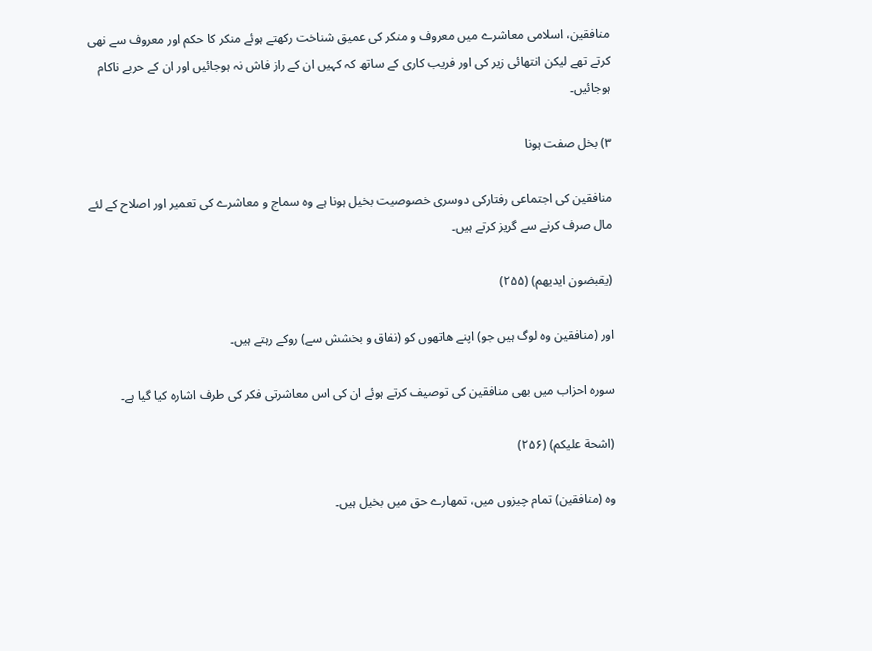منافقین، اسلامی معاشرے میں معروف و منکر کی عمیق شناخت رکھتے ہوئے منکر کا حکم اور معروف سے نھی کرتے تھے لیکن انتھائی زیر کی اور فریب کاری کے ساتھ کہ کہیں ان کے راز فاش نہ ہوجائیں اور ان کے حربے ناکام ہوجائیں۔

۳) بخل صفت ہونا

منافقین کی اجتماعی رفتارکی دوسری خصوصیت بخیل ہونا ہے وہ سماج و معاشرے کی تعمیر اور اصلاح کے لئے مال صرف کرنے سے گریز کرتے ہیں۔

(یقبضون ایدیهم) (۲۵۵)

اور (منافقین وہ لوگ ہیں جو) اپنے ھاتھوں کو (نفاق و بخشش سے) روکے رہتے ہیں۔

سورہ احزاب میں بھی منافقین کی توصیف کرتے ہوئے ان کی اس معاشرتی فکر کی طرف اشارہ کیا گیا ہے۔

(اشحة علیکم) (۲۵۶)

وہ (منافقین) تمام چیزوں میں، تمھارے حق میں بخیل ہیں۔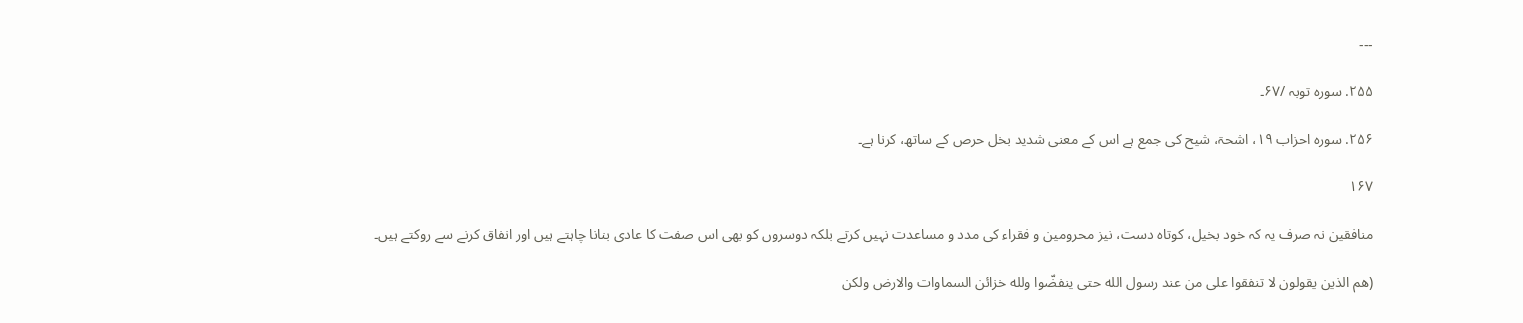---

۲۵۵. سورہ توبہ /۶۷۔

۲۵۶. سورہ احزاب ۱۹، اشحۃ، شیح کی جمع ہے اس کے معنی شدید بخل حرص کے ساتھ، کرنا ہے۔

۱۶۷

منافقین نہ صرف یہ کہ خود بخیل، کوتاہ دست، نیز محرومین و فقراء کی مدد و مساعدت نہیں کرتے بلکہ دوسروں کو بھی اس صفت کا عادی بنانا چاہتے ہیں اور انفاق کرنے سے روکتے ہیں۔

(هم الذین یقولون لا تنفقوا علی من عند رسول الله حتی ینفضّوا ولله خزائن السماوات والارض ولکن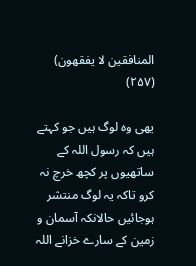المنافقین لا یفقهون) (۲۵۷)

یھی وہ لوگ ہیں جو کہتے ہیں کہ رسول اللہ کے ساتھیوں پر کچھ خرچ نہ کرو تاکہ یہ لوگ منتشر ہوجائیں حالانکہ آسمان و زمین کے سارے خزانے اللہ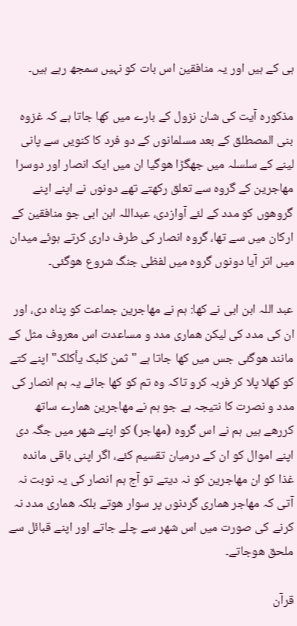ہی کے ہیں اور یہ منافقین اس بات کو نہیں سمجھ رہے ہیں۔

مذکورہ آیت کی شان نزول کے بارے میں کھا جاتا ہے کہ غزوہ بنی المصطلق کے بعد مسلمانوں کے دو فرد کا کنویں سے پانی لینے کے سلسلہ میں جھگڑا ھوگیا ان میں ایک انصار اور دوسرا مھاجرین کے گروہ سے تعلق رکھتے تھے دونوں نے اپنے اپنے گروھوں کو مدد کے لئے آوازدی، عبداللہ ابن ابی جو منافقین کے ارکان میں سے تھا، گروہ انصار کی طرف داری کرتے ہوئے میدان میں اتر آیا دونوں گروہ میں لفظی جنگ شروع ھوگئی۔

عبد اللہ ابن ابی نے کھا: ہم نے مھاجرین جماعت کو پناہ دی، اور ان کی مدد کی لیکن ھماری مدد و مساعدت اس معروف مثل کے مانند ھوگئی جس میں کھا جاتا ہے "ثمن کلبک یأکلک" اپنے کتے کو کھلا پلا کر فربہ کرو تاکہ وہ تم کو کھا جائے یہ ہم انصار کی مدد و نصرت کا نتیجہ ہے جو ہم نے مھاجرین ھمارے ساتھ کررھے ہیں ہم نے اس گروہ (مھاجر) کو اپنے شھر میں جگہ دی اپنے اموال کو ان کے درمیان تقسیم کئے، اگر اپنی باقی ماندہ غذا کو ان مھاجرین کو نہ دیتے تو آج ہم انصار کی یہ نوبت نہ آتی کہ مھاجر ھماری گردنوں پر سوار ھوتے بلکہ ھماری مدد نہ کرنے کی صورت میں اس شھر سے چلے جاتے اور اپنے قبائل سے ملحق ھوجاتے۔

قرآن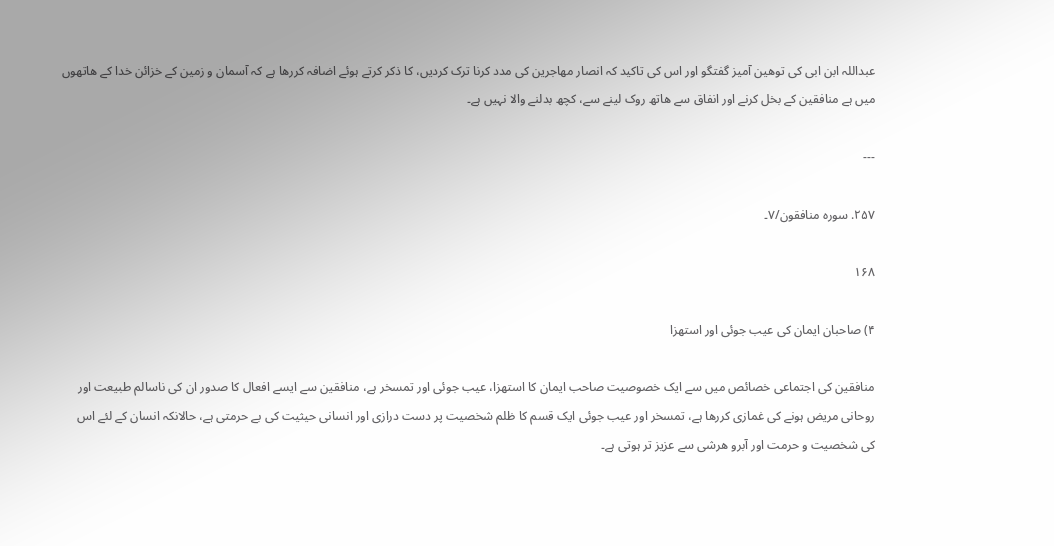عبداللہ ابن ابی کی توھین آمیز گفتگو اور اس کی تاکید کہ انصار مھاجرین کی مدد کرنا ترک کردیں، کا ذکر کرتے ہوئے اضافہ کررھا ہے کہ آسمان و زمین کے خزائن خدا کے ھاتھوں میں ہے منافقین کے بخل کرنے اور انفاق سے ھاتھ روک لینے سے، کچھ بدلنے والا نہیں ہے۔

---

۲۵۷. سورہ منافقون/۷۔

۱۶۸

۴) صاحبان ایمان کی عیب جوئی اور استھزا

منافقین کی اجتماعی خصائص میں سے ایک خصوصیت صاحب ایمان کا استھزا، عیب جوئی اور تمسخر ہے، منافقین سے ایسے افعال کا صدور ان کی ناسالم طبیعت اور روحانی مریض ہونے کی غمازی کررھا ہے، تمسخر اور عیب جوئی ایک قسم کا ظلم شخصیت پر دست درازی اور انسانی حیثیت کی بے حرمتی ہے، حالانکہ انسان کے لئے اس کی شخصیت و حرمت اور آبرو ھرشی سے عزیز تر ہوتی ہے۔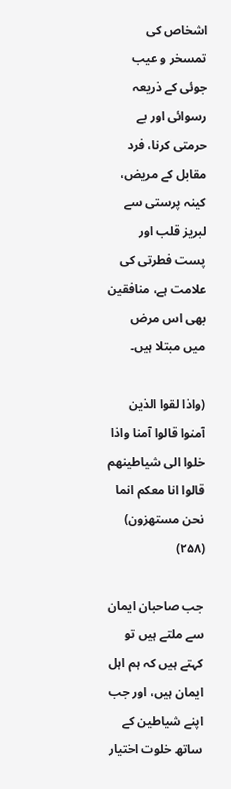اشخاص کی تمسخر و عیب جوئی کے ذریعہ رسوائی اور بے حرمتی کرنا، فرد مقابل کے مریض، کینہ پرستی سے لبریز قلب اور پست فطرتی کی علامت ہے، منافقین بھی اس مرض میں مبتلا ہیں۔

(واذا لقوا الذین آمنوا قالوا آمنا واذا خلوا الی شیاطینهم قالوا انا معکم انما نحن مستهزون) (۲۵۸)

جب صاحبان ایمان سے ملتے ہیں تو کہتے ہیں کہ ہم اہل ایمان ہیں، اور جب اپنے شیاطین کے ساتھ خلوت اختیار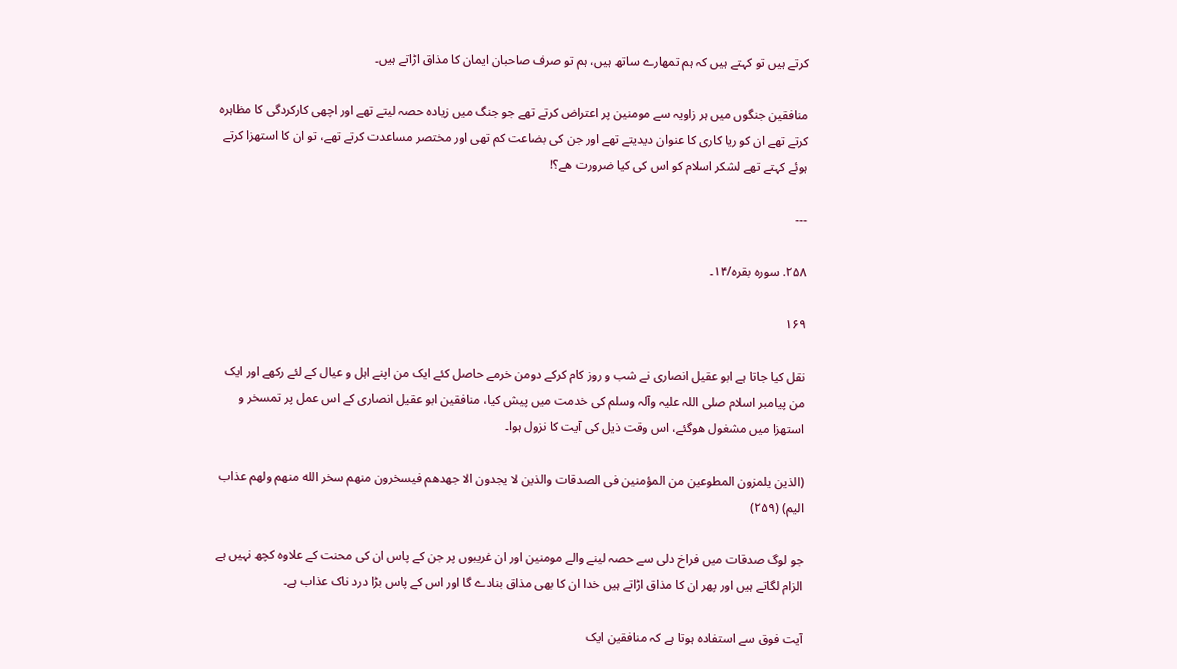کرتے ہیں تو کہتے ہیں کہ ہم تمھارے ساتھ ہیں، ہم تو صرف صاحبان ایمان کا مذاق اڑاتے ہیں۔

منافقین جنگوں میں ہر زاویہ سے مومنین پر اعتراض کرتے تھے جو جنگ میں زیادہ حصہ لیتے تھے اور اچھی کارکردگی کا مظاہرہ کرتے تھے ان کو ریا کاری کا عنوان دیدیتے تھے اور جن کی بضاعت کم تھی اور مختصر مساعدت کرتے تھے، تو ان کا استھزا کرتے ہوئے کہتے تھے لشکر اسلام کو اس کی کیا ضرورت ھے؟!

---

۲۵۸. سورہ بقرہ/۱۴۔

۱۶۹

نقل کیا جاتا ہے ابو عقیل انصاری نے شب و روز کام کرکے دومن خرمے حاصل کئے ایک من اپنے اہل و عیال کے لئے رکھے اور ایک من پیامبر اسلام صلی اللہ علیہ وآلہ وسلم کی خدمت میں پیش کیا، منافقین ابو عقیل انصاری کے اس عمل پر تمسخر و استھزا میں مشغول ھوگئے، اس وقت ذیل کی آیت کا نزول ہوا۔

(الذین یلمزون المطوعین من المؤمنین فی الصدقات والذین لا یجدون الا جهدهم فیسخرون منهم سخر الله منهم ولهم عذاب الیم) (۲۵۹)

جو لوگ صدقات میں فراخ دلی سے حصہ لینے والے مومنین اور ان غریبوں پر جن کے پاس ان کی محنت کے علاوہ کچھ نہیں ہے الزام لگاتے ہیں اور پھر ان کا مذاق اڑاتے ہیں خدا ان کا بھی مذاق بنادے گا اور اس کے پاس بڑا درد ناک عذاب ہے۔

آیت فوق سے استفادہ ہوتا ہے کہ منافقین ایک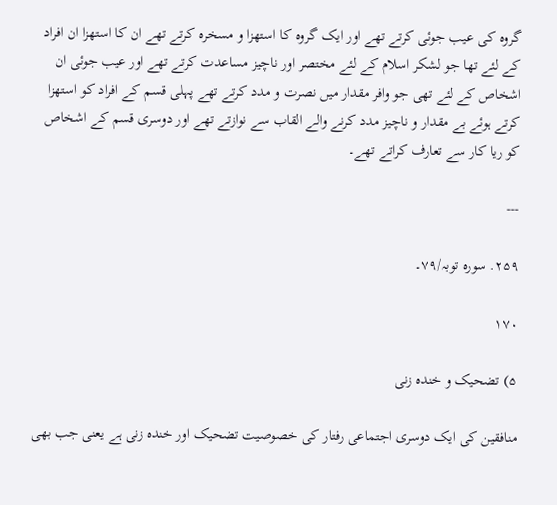گروہ کی عیب جوئی کرتے تھے اور ایک گروہ کا استھزا و مسخرہ کرتے تھے ان کا استھزا ان افراد کے لئے تھا جو لشکر اسلام کے لئے مختصر اور ناچیز مساعدت کرتے تھے اور عیب جوئی ان اشخاص کے لئے تھی جو وافر مقدار میں نصرت و مدد کرتے تھے پہلی قسم کے افراد کو استھزا کرتے ہوئے بے مقدار و ناچیز مدد کرنے والے القاب سے نوازتے تھے اور دوسری قسم کے اشخاص کو ریا کار سے تعارف کراتے تھے۔

---

۲۵۹. سورہ توبہ/۷۹۔

۱۷۰

۵) تضحیک و خندہ زنی

منافقین کی ایک دوسری اجتماعی رفتار کی خصوصیت تضحیک اور خندہ زنی ہے یعنی جب بھی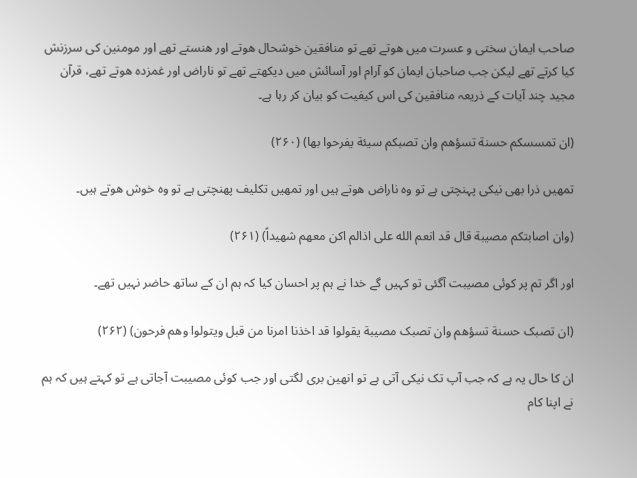صاحب ایمان سختی و عسرت میں ھوتے تھے تو منافقین خوشحال ھوتے اور ھنستے تھے اور مومنین کی سرزنش کیا کرتے تھے لیکن جب صاحبان ایمان کو آرام اور آسائش میں دیکھتے تھے تو ناراض اور غمزدہ ھوتے تھے، قرآن مجید چند آیات کے ذریعہ منافقین کی اس کیفیت کو بیان کر رہا ہے۔

(ان تمسسکم حسنة تسؤهم وان تصبکم سیئة یفرحوا بها) (۲۶۰)

تمھیں ذرا بھی نیکی پہنچتی ہے تو وہ ناراض ھوتے ہیں اور تمھیں تکلیف پھنچتی ہے تو وہ خوش ھوتے ہیں۔

(وان اصابتکم مصیبة قال قد انعم الله علی اذالم اکن معهم شهیداً) (۲۶۱)

اور اگر تم پر کوئی مصیبت آگئی تو کہیں گے خدا نے ہم پر احسان کیا کہ ہم ان کے ساتھ حاضر نہیں تھے۔

(ان تصبک حسنة تسؤهم وان تصبک مصیبة یقولوا قد اخذنا امرنا من قبل ویتولوا وهم فرحون) (۲۶۲)

ان کا حال یہ ہے کہ جب آپ تک نیکی آتی ہے تو انھین بری لگتی اور جب کوئی مصیبت آجاتی ہے تو کہتے ہیں کہ ہم نے اپنا کام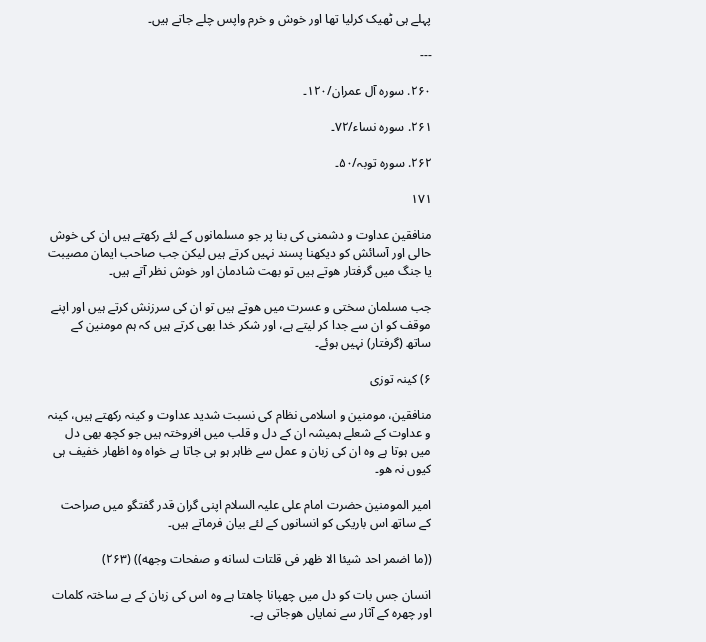پہلے ہی ٹھیک کرلیا تھا اور خوش و خرم واپس چلے جاتے ہیں۔

---

۲۶۰. سورہ آل عمران/۱۲۰۔

۲۶۱. سورہ نساء/۷۲۔

۲۶۲. سورہ توبہ/۵۰۔

۱۷۱

منافقین عداوت و دشمنی کی بنا پر جو مسلمانوں کے لئے رکھتے ہیں ان کی خوش حالی اور آسائش کو دیکھنا پسند نہیں کرتے ہیں لیکن جب صاحب ایمان مصیبت یا جنگ میں گرفتار ھوتے ہیں تو بھت شادمان اور خوش نظر آتے ہیں۔

جب مسلمان سختی و عسرت میں ھوتے ہیں تو ان کی سرزنش کرتے ہیں اور اپنے موقف کو ان سے جدا کر لیتے ہے، اور شکر خدا بھی کرتے ہیں کہ ہم مومنین کے ساتھ (گرفتار) نہیں ہوئے۔

۶) کینہ توزی

منافقین، مومنین و اسلامی نظام کی نسبت شدید عداوت و کینہ رکھتے ہیں، کینہ و عداوت کے شعلے ہمیشہ ان کے دل و قلب میں افروختہ ہیں جو کچھ بھی دل میں ہوتا ہے وہ ان کی زبان و عمل سے ظاہر ہو ہی جاتا ہے خواہ وہ اظھار خفیف ہی کیوں نہ ھو۔

امیر المومنین حضرت امام علی علیہ السلام اپنی گران قدر گفتگو میں صراحت کے ساتھ اس باریکی کو انسانوں کے لئے بیان فرماتے ہیں۔

((ما اضمر احد شیئا الا ظهر فی قلتات لسانه و صفحات وجهه)) (۲۶۳)

انسان جس بات کو دل میں چھپانا چاھتا ہے وہ اس کی زبان کے بے ساختہ کلمات اور چھرہ کے آثار سے نمایاں ھوجاتی ہے۔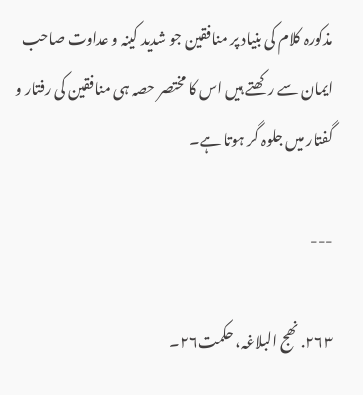مذکورہ کلام کی بنیاد پر منافقین جو شدید کینہ و عداوت صاحب ایمان سے رکھتے ہیں اس کا مختصر حصہ ہی منافقین کی رفتار و گفتار میں جلوہ گر ہوتا ہے۔

---

۲۶۳. نھج البلاغہ، حکمت۲۶۔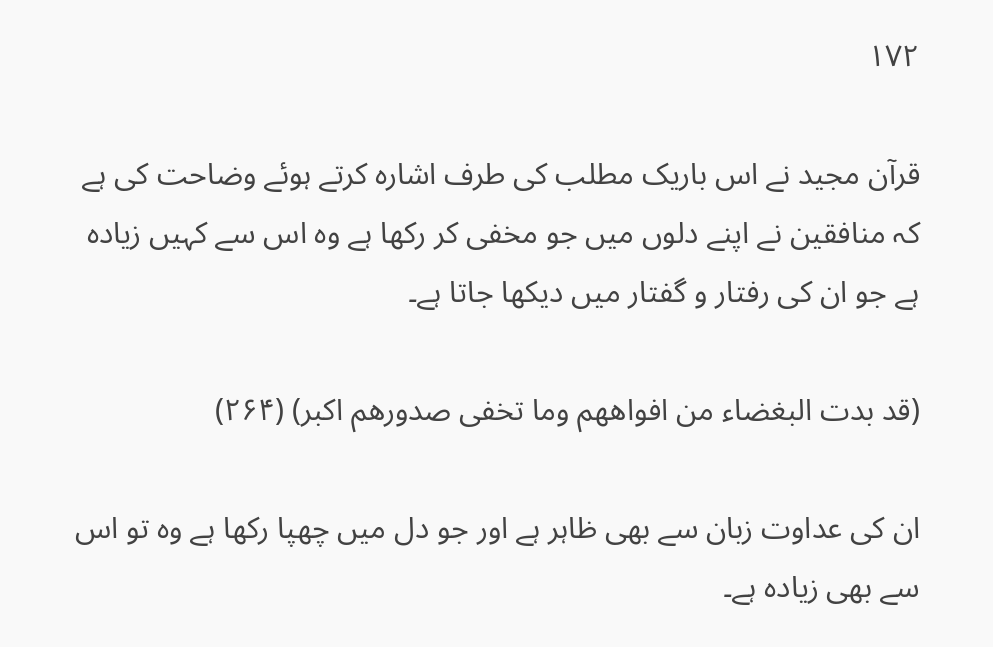۱۷۲

قرآن مجید نے اس باریک مطلب کی طرف اشارہ کرتے ہوئے وضاحت کی ہے کہ منافقین نے اپنے دلوں میں جو مخفی کر رکھا ہے وہ اس سے کہیں زیادہ ہے جو ان کی رفتار و گفتار میں دیکھا جاتا ہے۔

(قد بدت البغضاء من افواههم وما تخفی صدورهم اکبر) (۲۶۴)

ان کی عداوت زبان سے بھی ظاہر ہے اور جو دل میں چھپا رکھا ہے وہ تو اس سے بھی زیادہ ہے۔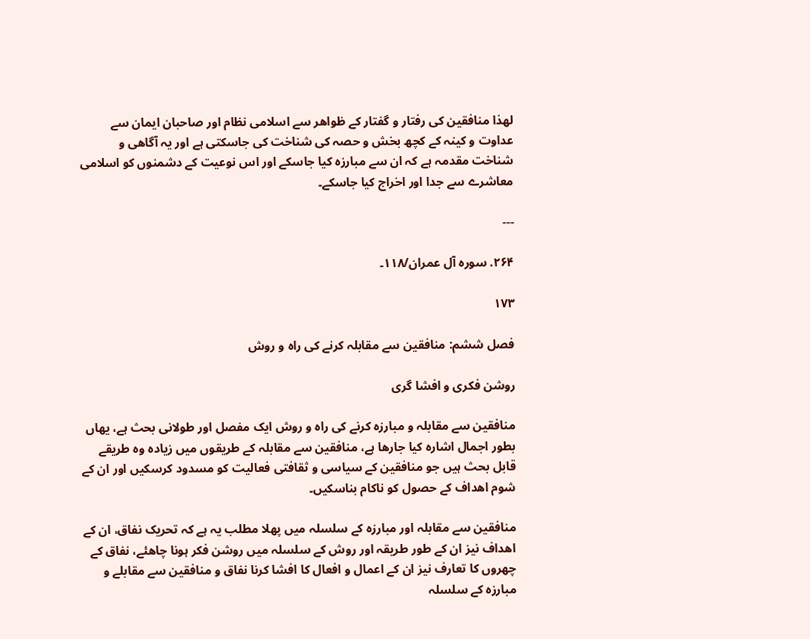لھذا منافقین کی رفتار و گفتار کے ظواھر سے اسلامی نظام اور صاحبان ایمان سے عداوت و کینہ کے کچھ بخش و حصہ کی شناخت کی جاسکتی ہے اور یہ آگاھی و شناخت مقدمہ ہے کہ ان سے مبارزہ کیا جاسکے اور اس نوعیت کے دشمنوں کو اسلامی معاشرے سے جدا اور اخراج کیا جاسکے۔

---

۲۶۴. سورہ آل عمران/۱۱۸۔

۱۷۳

فصل ششم: منافقین سے مقابلہ کرنے کی راہ و روش

روشن فکری و افشا گری

منافقین سے مقابلہ و مبارزہ کرنے کی راہ و روش ایک مفصل اور طولانی بحث ہے، یھاں بطور اجمال اشارہ کیا جارھا ہے، منافقین سے مقابلہ کے طریقوں میں زیادہ وہ طریقے قابل بحث ہیں جو منافقین کے سیاسی و ثقافتی فعالیت کو مسدود کرسکیں اور ان کے شوم اھداف کے حصول کو ناکام بناسکیں۔

منافقین سے مقابلہ اور مبارزہ کے سلسلہ میں پھلا مطلب یہ ہے کہ تحریک نفاق، ان کے اھداف نیز ان کے طور طریقہ اور روش کے سلسلہ میں روشن فکر ہونا چاھئے، نفاق کے چھروں کا تعارف نیز ان کے اعمال و افعال کا افشا کرنا نفاق و منافقین سے مقابلے و مبارزہ کے سلسلہ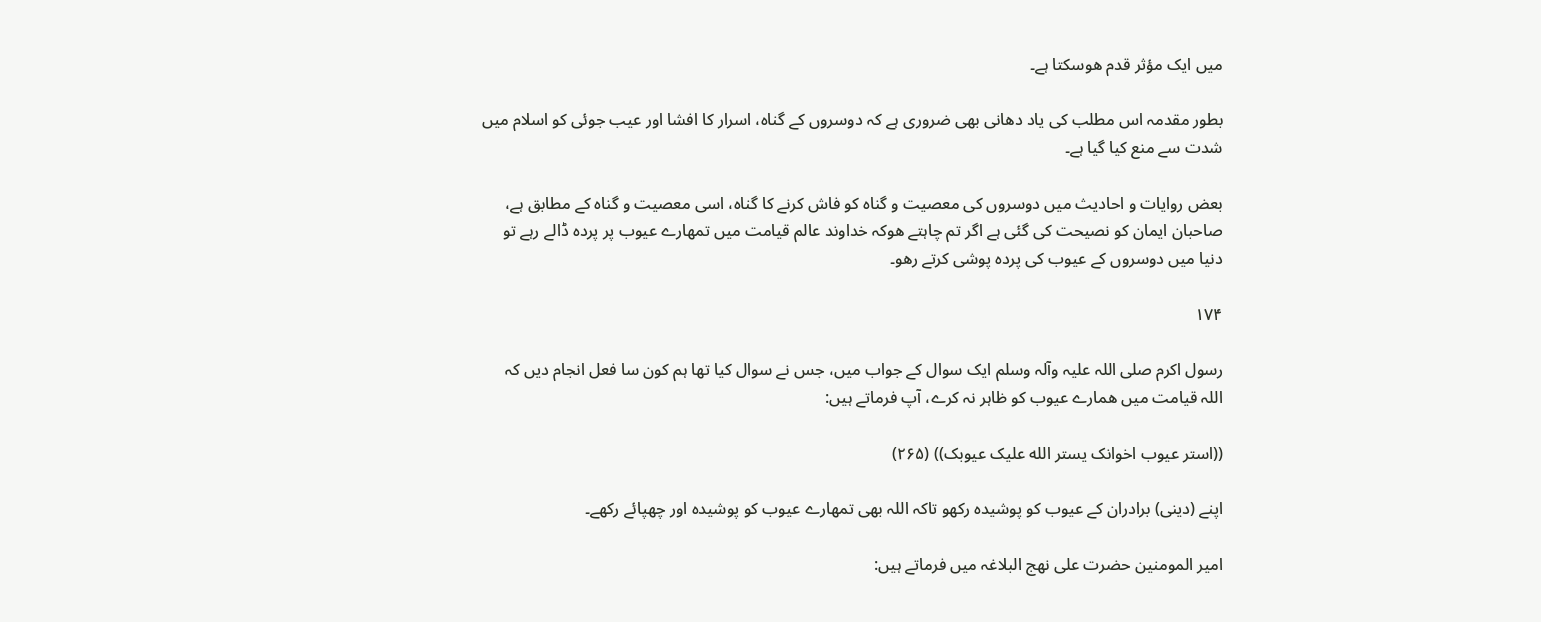میں ایک مؤثر قدم ھوسکتا ہے۔

بطور مقدمہ اس مطلب کی یاد دھانی بھی ضروری ہے کہ دوسروں کے گناہ، اسرار کا افشا اور عیب جوئی کو اسلام میں شدت سے منع کیا گیا ہے۔

بعض روایات و احادیث میں دوسروں کی معصیت و گناہ کو فاش کرنے کا گناہ، اسی معصیت و گناہ کے مطابق ہے، صاحبان ایمان کو نصیحت کی گئی ہے اگر تم چاہتے ھوکہ خداوند عالم قیامت میں تمھارے عیوب پر پردہ ڈالے رہے تو دنیا میں دوسروں کے عیوب کی پردہ پوشی کرتے رھو۔

۱۷۴

رسول اکرم صلی اللہ علیہ وآلہ وسلم ایک سوال کے جواب میں، جس نے سوال کیا تھا ہم کون سا فعل انجام دیں کہ اللہ قیامت میں ھمارے عیوب کو ظاہر نہ کرے، آپ فرماتے ہیں:

((استر عیوب اخوانک یستر الله علیک عیوبک)) (۲۶۵)

اپنے (دینی) برادران کے عیوب کو پوشیدہ رکھو تاکہ اللہ بھی تمھارے عیوب کو پوشیدہ اور چھپائے رکھے۔

امیر المومنین حضرت علی نھج البلاغہ میں فرماتے ہیں: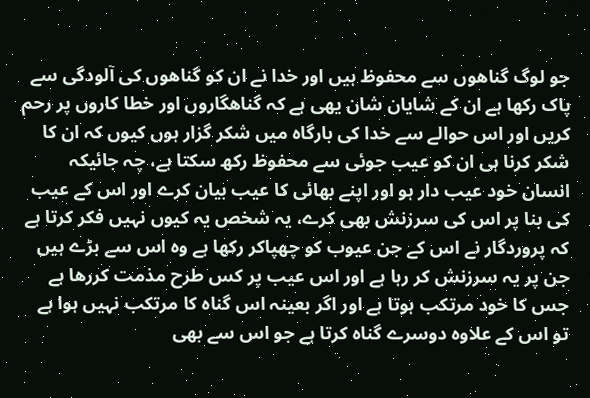جو لوگ گناھوں سے محفوظ ہیں اور خدا نے ان کو گناھوں کی آلودگی سے پاک رکھا ہے ان کے شایان شان یھی ہے کہ گناھگاروں اور خطا کاروں پر رحم کریں اور اس حوالے سے خدا کی بارگاہ میں شکر گزار ہوں کیوں کہ ان کا شکر کرنا ہی ان کو عیب جوئی سے محفوظ رکھ سکتا ہے، چہ جائیکہ انسان خود عیب دار ہو اور اپنے بھائی کا عیب بیان کرے اور اس کے عیب کی بنا پر اس کی سرزنش بھی کرے، یہ شخص یہ کیوں نہیں فکر کرتا ہے کہ پروردگار نے اس کے جن عیوب کو چھپاکر رکھا ہے وہ اس سے بڑے ہیں جن پر یہ سرزنش کر رہا ہے اور اس عیب پر کس طرح مذمت کررھا ہے جس کا خود مرتکب ہوتا ہے اور اگر بعینہ اس گناہ کا مرتکب نہیں ہوا ہے تو اس کے علاوہ دوسرے گناہ کرتا ہے جو اس سے بھی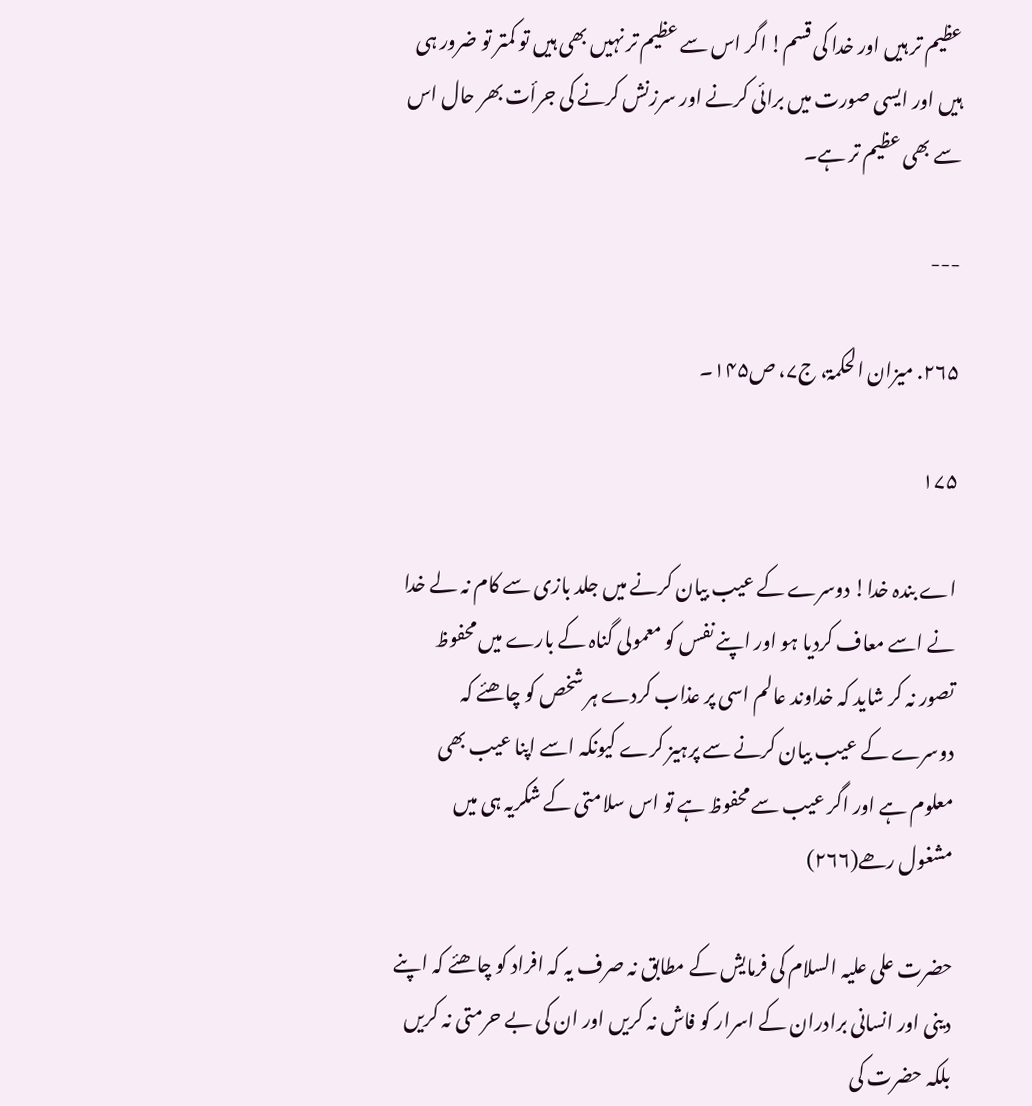عظیم تر ہیں اور خدا کی قسم! اگر اس سے عظیم تر نہیں بھی ہیں تو کمتر تو ضرور ہی ہیں اور ایسی صورت میں برائی کرنے اور سرزنش کرنے کی جرأت بھر حال اس سے بھی عظیم تر ہے۔

---

۲۶۵. میزان الحکمۃ، ج۷، ص۱۴۵۔

۱۷۵

اے بندہ خدا! دوسرے کے عیب بیان کرنے میں جلد بازی سے کام نہ لے خدا نے اسے معاف کردیا ہو اور اپنے نفس کو معمولی گناہ کے بارے میں محفوظ تصور نہ کر شاید کہ خداوند عالم اسی پر عذاب کردے ہر شخص کو چاھئے کہ دوسرے کے عیب بیان کرنے سے پرہیز کرے کیونکہ اسے اپنا عیب بھی معلوم ہے اور اگر عیب سے محفوظ ہے تو اس سلامتی کے شکریہ ہی میں مشغول رھے(۲۶۶)

حضرت علی علیہ السلام کی فرمایش کے مطابق نہ صرف یہ کہ افراد کو چاھئے کہ اپنے دینی اور انسانی برادران کے اسرار کو فاش نہ کریں اور ان کی بے حرمتی نہ کریں بلکہ حضرت کی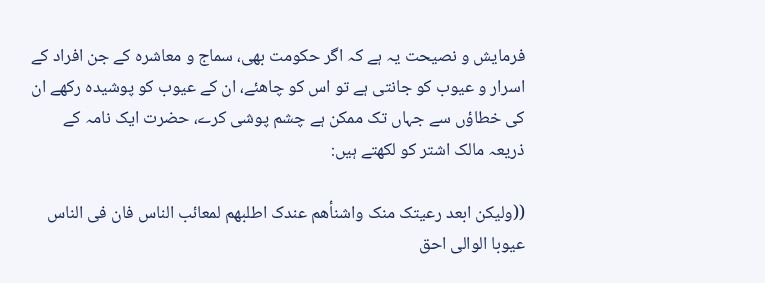فرمایش و نصیحت یہ ہے کہ اگر حکومت بھی، سماج و معاشرہ کے جن افراد کے اسرار و عیوب کو جانتی ہے تو اس کو چاھئے، ان کے عیوب کو پوشیدہ رکھے ان کی خطاؤں سے جہاں تک ممکن ہے چشم پوشی کرے، حضرت ایک نامہ کے ذریعہ مالک اشتر کو لکھتے ہیں:

((ولیکن ابعد رعیتک منک واشنأهم عندک اطلبهم لمعائب الناس فان فی الناس عیوبا الوالی احق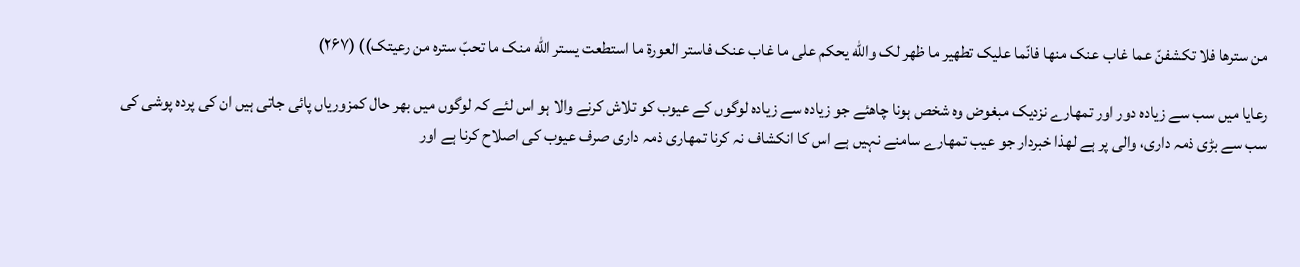من سترها فلا تکشفنّ عما غاب عنک منها فانّما علیک تطهیر ما ظهر لک والله یحکم علی ما غاب عنک فاستر العورة ما استطعت یستر الله منک ما تحبّ ستره من رعیتک)) (۲۶۷)

رعایا میں سب سے زیادہ دور اور تمھارے نزدیک مبغوض وہ شخص ہونا چاھئے جو زیادہ سے زیادہ لوگوں کے عیوب کو تلاش کرنے والا ہو اس لئے کہ لوگوں میں بھر حال کمزوریاں پائی جاتی ہیں ان کی پردہ پوشی کی سب سے بڑی ذمہ داری، والی پر ہے لھذا خبردار جو عیب تمھارے سامنے نہیں ہے اس کا انکشاف نہ کرنا تمھاری ذمہ داری صرف عیوب کی اصلاح کرنا ہے اور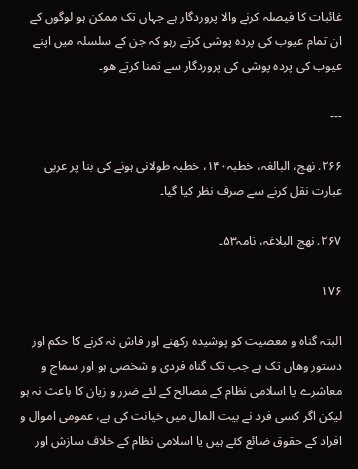غائبات کا فیصلہ کرنے والا پروردگار ہے جہاں تک ممکن ہو لوگوں کے ان تمام عیوب کی پردہ پوشی کرتے رہو کہ جن کے سلسلہ میں اپنے عیوب کی پردہ پوشی کی پروردگار سے تمنا کرتے ھو۔

---

۲۶۶. نھج، البالغہ، خطبہ۱۴۰، خطبہ طولانی ہونے کی بنا پر عربی عبارت نقل کرنے سے صرف نظر کیا گیا۔

۲۶۷. نھج البلاغہ، نامہ۵۳۔

۱۷۶

البتہ گناہ و معصیت کو پوشیدہ رکھنے اور فاش نہ کرنے کا حکم اور دستور وھاں تک ہے جب تک گناہ فردی و شخصی ہو اور سماج و معاشرے یا اسلامی نظام کے مصالح کے لئے ضرر و زیان کا باعث نہ ہو لیکن اگر کسی فرد نے بیت المال میں خیانت کی ہے، عمومی اموال و افراد کے حقوق ضائع کئے ہیں یا اسلامی نظام کے خلاف سازش اور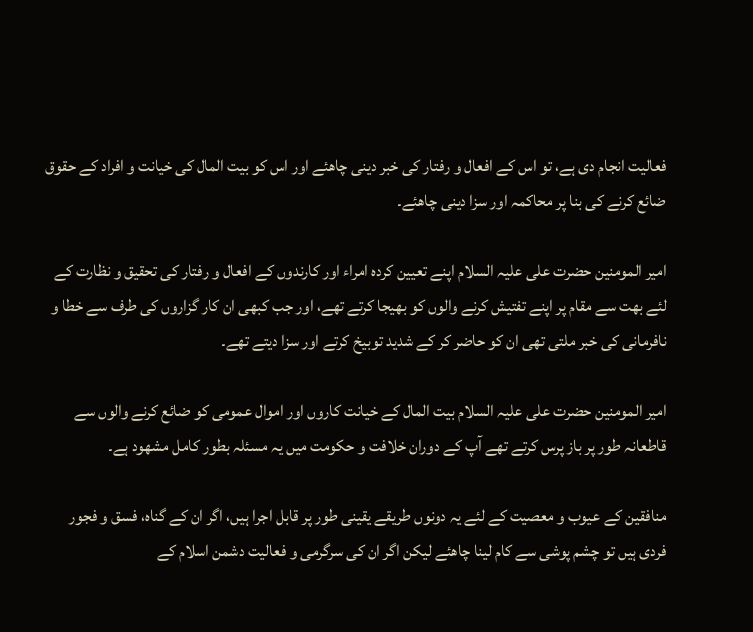فعالیت انجام دی ہے، تو اس کے افعال و رفتار کی خبر دینی چاھئے اور اس کو بیت المال کی خیانت و افراد کے حقوق ضائع کرنے کی بنا پر محاکمہ اور سزا دینی چاھئے۔

امیر المومنین حضرت علی علیہ السلام اپنے تعیین کردہ امراء اور کارندوں کے افعال و رفتار کی تحقیق و نظارت کے لئے بھت سے مقام پر اپنے تفتیش کرنے والوں کو بھیجا کرتے تھے، اور جب کبھی ان کار گزاروں کی طرف سے خطا و نافرمانی کی خبر ملتی تھی ان کو حاضر کر کے شدید توبیخ کرتے اور سزا دیتے تھے۔

امیر المومنین حضرت علی علیہ السلام بیت المال کے خیانت کاروں اور اموال عمومی کو ضائع کرنے والوں سے قاطعانہ طور پر باز پرس کرتے تھے آپ کے دوران خلافت و حکومت میں یہ مسئلہ بطور کامل مشھود ہے۔

منافقین کے عیوب و معصیت کے لئے یہ دونوں طریقے یقینی طور پر قابل اجرا ہیں، اگر ان کے گناہ، فسق و فجور فردی ہیں تو چشم پوشی سے کام لینا چاھئے لیکن اگر ان کی سرگرمی و فعالیت دشمن اسلام کے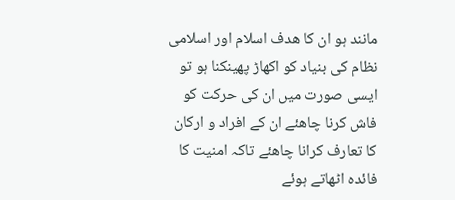مانند ہو ان کا ھدف اسلام اور اسلامی نظام کی بنیاد کو اکھاڑ پھینکنا ہو تو ایسی صورت میں ان کی حرکت کو فاش کرنا چاھئے ان کے افراد و ارکان کا تعارف کرانا چاھئے تاکہ امنیت کا فائدہ اٹھاتے ہوئے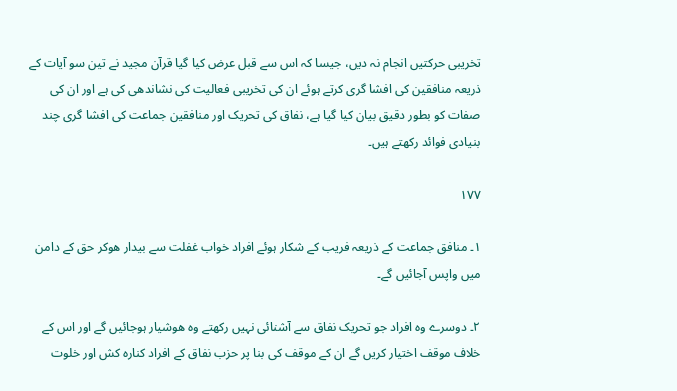تخریبی حرکتیں انجام نہ دیں، جیسا کہ اس سے قبل عرض کیا گیا قرآن مجید نے تین سو آیات کے ذریعہ منافقین کی افشا گری کرتے ہوئے ان کی تخریبی فعالیت کی نشاندھی کی ہے اور ان کی صفات کو بطور دقیق بیان کیا گیا ہے، نفاق کی تحریک اور منافقین جماعت کی افشا گری چند بنیادی فوائد رکھتے ہیں۔

۱۷۷

۱۔ منافق جماعت کے ذریعہ فریب کے شکار ہوئے افراد خواب غفلت سے بیدار ھوکر حق کے دامن میں واپس آجائیں گے۔

۲۔ دوسرے وہ افراد جو تحریک نفاق سے آشنائی نہیں رکھتے وہ ھوشیار ہوجائیں گے اور اس کے خلاف موقف اختیار کریں گے ان کے موقف کی بنا پر حزب نفاق کے افراد کنارہ کش اور خلوت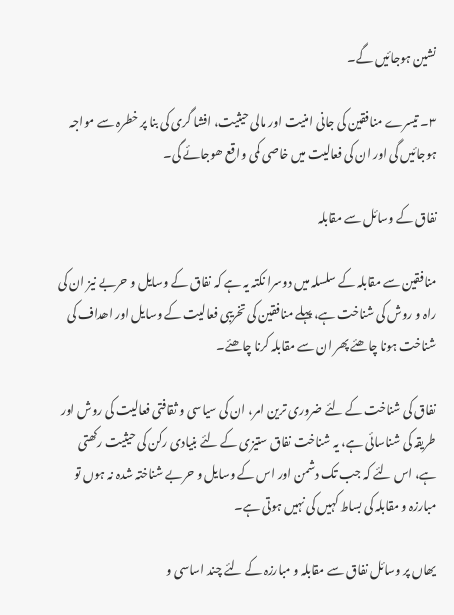نشین ہوجائیں گے۔

۳۔ تیسرے منافقین کی جانی امنیت اور مالی حیثیت، افشا گری کی بنا پر خطرہ سے مواجہ ہوجائیں گی اور ان کی فعالیت میں خاصی کمی واقع ھوجائے گی۔

نفاق کے وسائل سے مقابلہ

منافقین سے مقابلہ کے سلسلہ میں دوسرا نکتہ یہ ہے کہ نفاق کے وسایل و حربے نیز ان کی راہ و روش کی شناخت ہے، پہلے منافقین کی تخریبی فعالیت کے وسایل اور اھداف کی شناخت ہونا چاھئے پھر ان سے مقابلہ کرنا چاھئے۔

نفاق کی شناخت کے لئے ضروری ترین امر، ان کی سیاسی و ثقافتی فعالیت کی روش اور طریقہ کی شناسائی ہے، یہ شناخت نفاق ستیزی کے لئے بنیادی رکن کی حیثیت رکھتی ہے، اس لئے کہ جب تک دشمن اور اس کے وسایل و حربے شناختہ شدہ نہ ہوں تو مبارزہ و مقابلہ کی بساط کہیں کی نہیں ہوتی ہے۔

یھاں پر وسائل نفاق سے مقابلہ و مبارزہ کے لئے چند اساسی و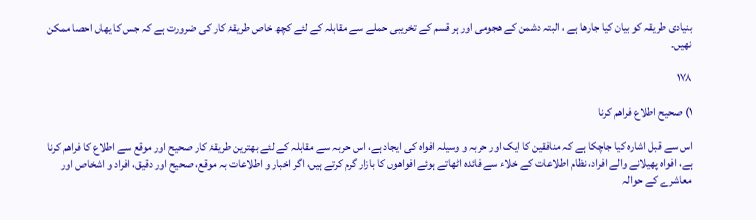بنیادی طریقہ کو بیان کیا جارھا ہے ، البتہ دشمن کے ھجومی اور ہر قسم کے تخریبی حملے سے مقابلہ کے لئے کچھ خاص طریقۂ کار کی ضرورت ہے کہ جس کا یھاں احصا ممکن نھیں۔

۱۷۸

۱) صحیح اطلاع فراھم کرنا

اس سے قبل اشارہ کیا جاچکا ہے کہ منافقین کا ایک اور حربہ و وسیلہ افواہ کی ایجاد ہے، اس حربہ سے مقابلہ کے لئے بھترین طریقۂ کار صحیح اور موقع سے اطلاع کا فراھم کرنا ہے، افواہ پھیلانے والے افراد، نظام اطلاعات کے خلاء سے فائدہ اٹھاتے ہوئے افواھوں کا بازار گرم کرتے ہیں، اگر اخبار و اطلاعات بہ موقع، صحیح اور دقیق، افراد و اشخاص اور معاشرے کے حوالہ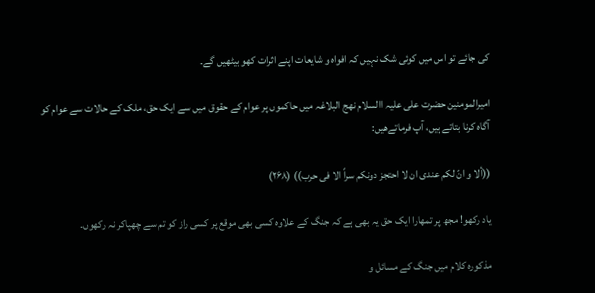کی جائے تو اس میں کوئی شک نہیں کہ افواہ و شایعات اپنے اثرات کھو بیٹھیں گے۔

امیرالمومنین حضرت علی علیہ االسلام نھج البلاغہ میں حاکموں پر عوام کے حقوق میں سے ایک حق، ملک کے حالات سے عوام کو آگاہ کرنا بتاتے ہیں، آپ فرماتےھیں:

((ألا و انّ لکم عندی ان لا احتجز دونکم سراً الا فی حرب)) (۲۶۸)

یاد رکھو! مجھ پر تمھارا ایک حق یہ بھی ہے کہ جنگ کے علاوہ کسی بھی موقع پر کسی راز کو تم سے چھپاکر نہ رکھوں۔

مذکورہ کلام میں جنگ کے مسائل و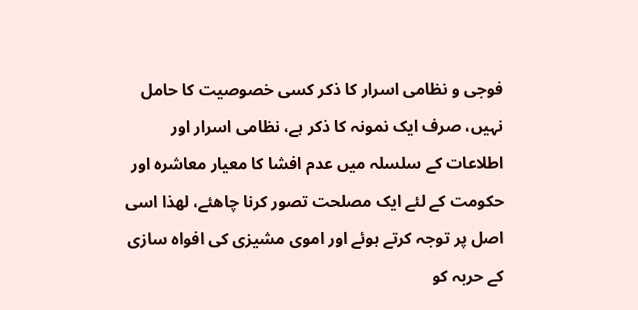فوجی و نظامی اسرار کا ذکر کسی خصوصیت کا حامل نہیں، صرف ایک نمونہ کا ذکر ہے، نظامی اسرار اور اطلاعات کے سلسلہ میں عدم افشا کا معیار معاشرہ اور حکومت کے لئے ایک مصلحت تصور کرنا چاھئے، لھذا اسی اصل پر توجہ کرتے ہوئے اور اموی مشیزی کی افواہ سازی کے حربہ کو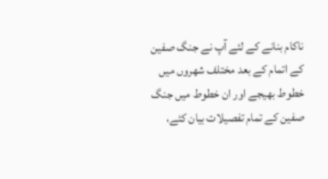ناکام بنانے کے لئے آپ نے جنگ صفین کے اتمام کے بعد مختلف شھروں میں خطوط بھیجے اور ان خطوط میں جنگ صفین کے تمام تفصیلات بیان کئے،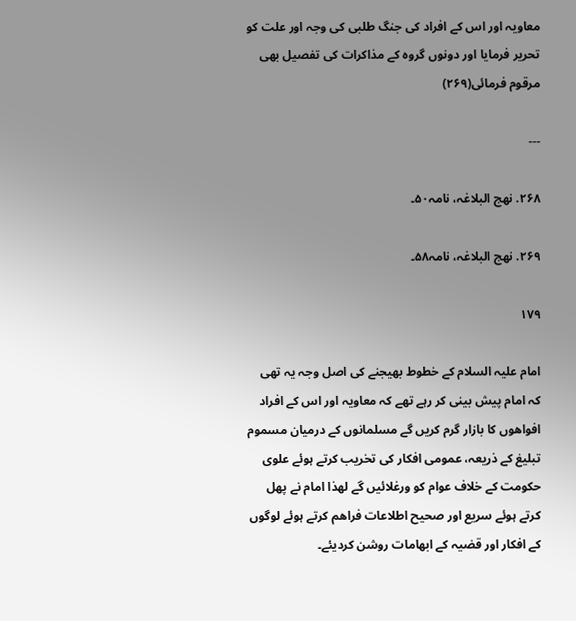معاویہ اور اس کے افراد کی جنگ طلبی کی وجہ اور علت کو تحریر فرمایا اور دونوں گروہ کے مذاکرات کی تفصیل بھی مرقوم فرمائی(۲۶۹)

---

۲۶۸. نھج البلاغہ، نامہ۵۰۔

۲۶۹. نھج البلاغہ، نامہ۵۸۔

۱۷۹

امام علیہ السلام کے خطوط بھیجنے کی اصل وجہ یہ تھی کہ امام پیش بینی کر رہے تھے کہ معاویہ اور اس کے افراد افواھوں کا بازار گرم کریں گے مسلمانوں کے درمیان مسموم تبلیغ کے ذریعہ، عمومی افکار کی تخریب کرتے ہوئے علوی حکومت کے خلاف عوام کو ورغلائیں گے لھذا امام نے پھل کرتے ہوئے سریع اور صحیح اطلاعات فراھم کرتے ہوئے لوگوں کے افکار اور قضیہ کے ابھامات روشن کردیئے۔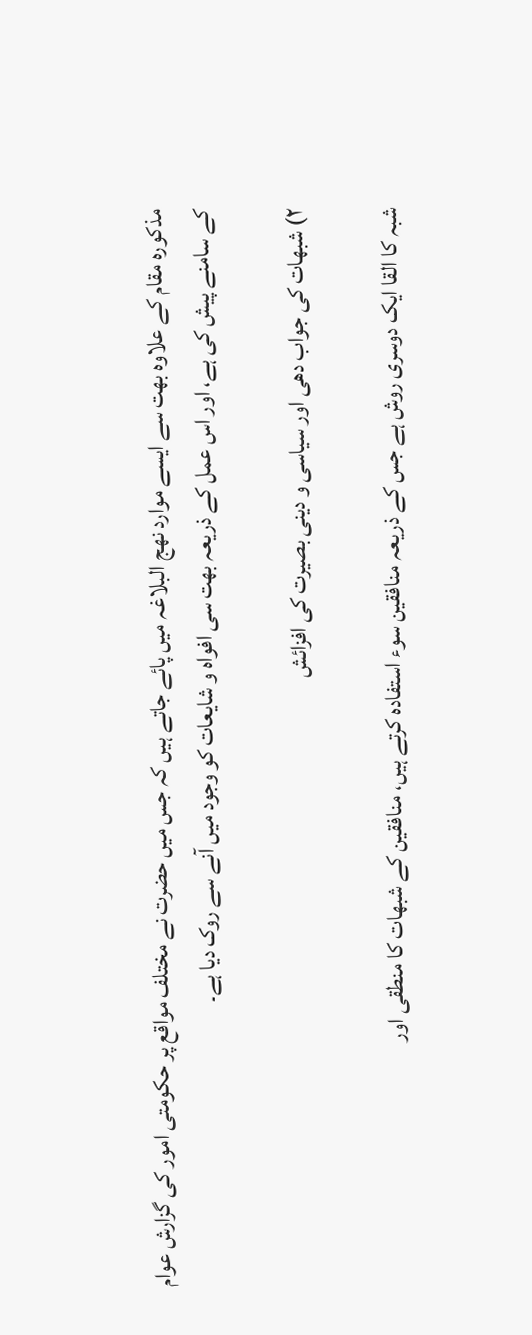مذکورہ مقام کے علاوہ بھت سے ایسے موارد نھج البلاغہ میں پائے جاتے ہیں کہ جس میں حضرت نے مختلف مواقع پر حکومتی امور کی گزارش عوام کے سامنے پیش کی ہے، اور اس عمل کے ذریعہ بھت سی افواہ و شایعات کو وجود میں آنے سے روک دیا ہے۔

۲) شبھات کی جواب دھی اور سیاسی و دینی بصیرت کی افزائش

شبہ کا القا ایک دوسری روش ہے جس کے ذریعہ منافقین سوء استفادہ کرتے ہیں، منافقین کے شبھات کا منطقی اور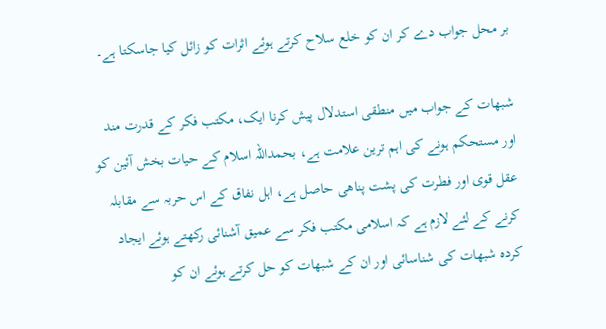بر محل جواب دے کر ان کو خلع سلاح کرتے ہوئے اثرات کو زائل کیا جاسکتا ہے۔

شبھات کے جواب میں منطقی استدلال پیش کرنا ایک، مکتب فکر کے قدرت مند اور مستحکم ہونے کی اہم ترین علامت ہے، بحمداللہ اسلام کے حیات بخش آئین کو عقل قوی اور فطرت کی پشت پناھی حاصل ہے، اہل نفاق کے اس حربہ سے مقابلہ کرنے کے لئے لازم ہے کہ اسلامی مکتب فکر سے عمیق آشنائی رکھتے ہوئے ایجاد کردہ شبھات کی شناسائی اور ان کے شبھات کو حل کرتے ہوئے ان کو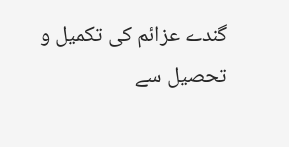گندے عزائم کی تکمیل و تحصیل سے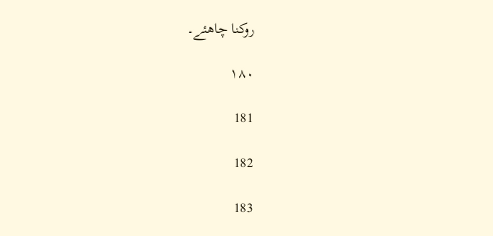روکنا چاھئے۔

۱۸۰

181

182

183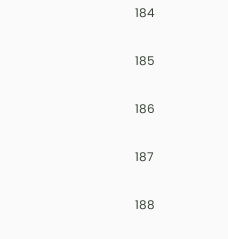184

185

186

187

188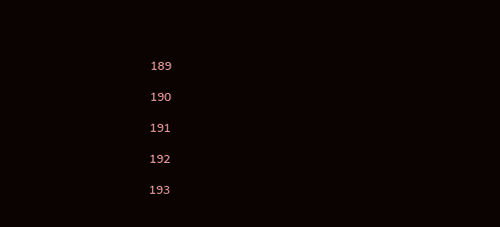189

190

191

192

193